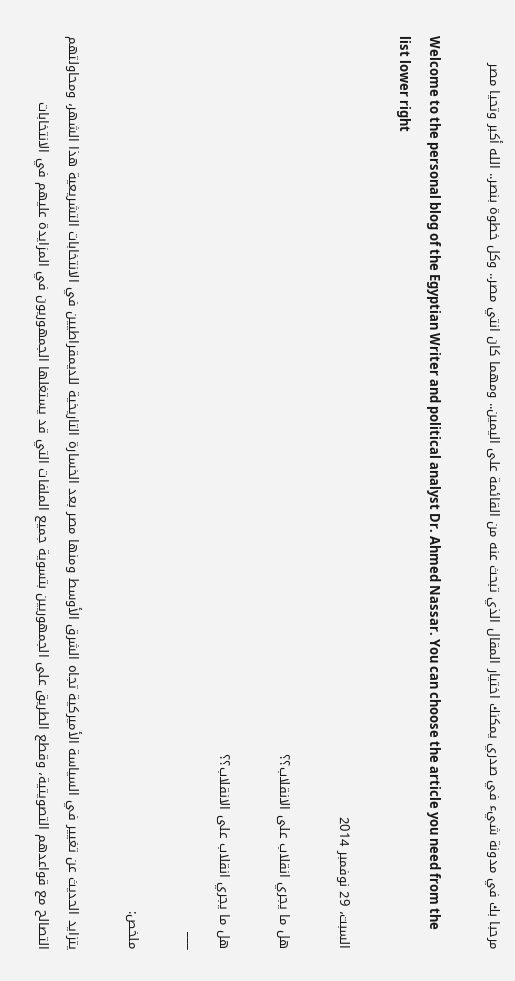مرحبا بك في مدونة شيء في صدري يمكنك اختيار المقال الذي تبحث عنه من القائمة على اليمين.. ومهما كان انتي مصر.. وكل خطوة بنصر.. الله أكبر وتحيا مصر

Welcome to the personal blog of the Egyptian Writer and political analyst Dr. Ahmed Nassar. You can choose the article you need from the list lower right

السبت، 29 نوفمبر 2014

هل ما يجري انقلاب على الانقلاب؟؟

هل ما يجري انقلاب على الانقلاب؟؟
___

ملخص:

يتزايد الحديث عن تغيير في السياسة الأميركية تجاه الشرق الأوسط ومنها مصر بعد الخسارة التاريخية للديمقراطيين في الانتخابات التشريعية هذا الشهر، ومحاولتهم التصالح مع قواعدهم التصويتية، وقطع الطريق على الجمهوريين بتسوية جميع الملفات التي قد يستغلها الجمهوريون في المزايدة عليهم في الانتخابات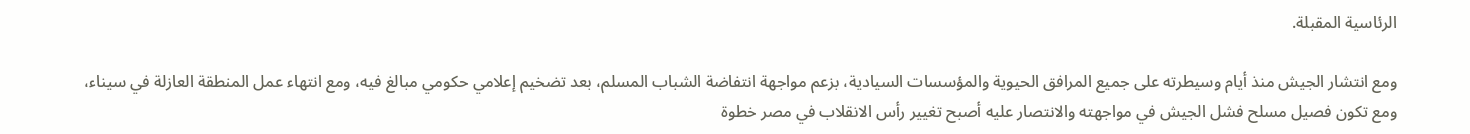الرئاسية المقبلة.

ومع انتشار الجيش منذ أيام وسيطرته على جميع المرافق الحيوية والمؤسسات السيادية، بزعم مواجهة انتفاضة الشباب المسلم، بعد تضخيم إعلامي حكومي مبالغ فيه، ومع انتهاء عمل المنطقة العازلة في سيناء، ومع تكون فصيل مسلح فشل الجيش في مواجهته والانتصار عليه أصبح تغيير رأس الانقلاب في مصر خطوة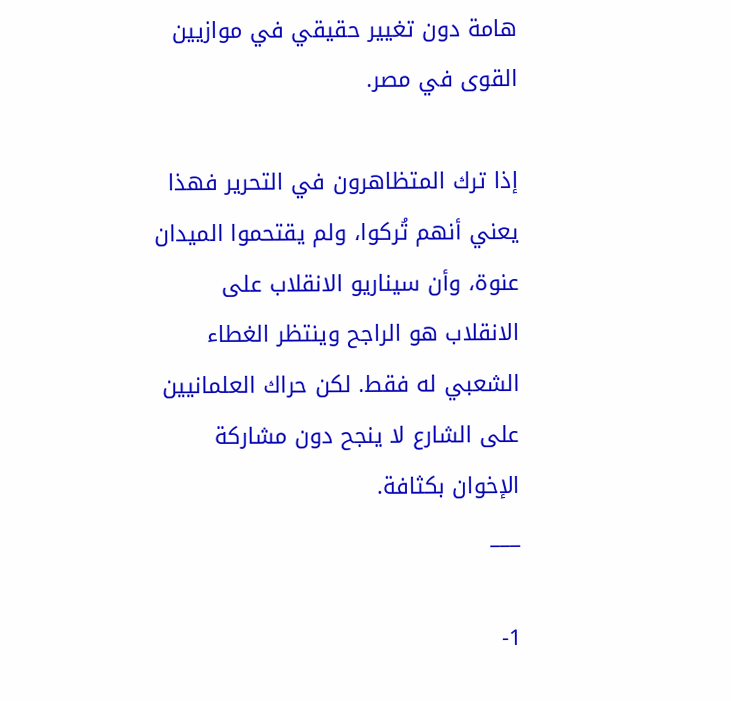هامة دون تغيير حقيقي في موازيين القوى في مصر.

إذا ترك المتظاهرون في التحرير فهذا يعني أنهم تُركوا، ولم يقتحموا الميدان عنوة، وأن سيناريو الانقلاب على الانقلاب هو الراجح وينتظر الغطاء الشعبي له فقط. لكن حراك العلمانيين على الشارع لا ينجح دون مشاركة الإخوان بكثافة.
___

1-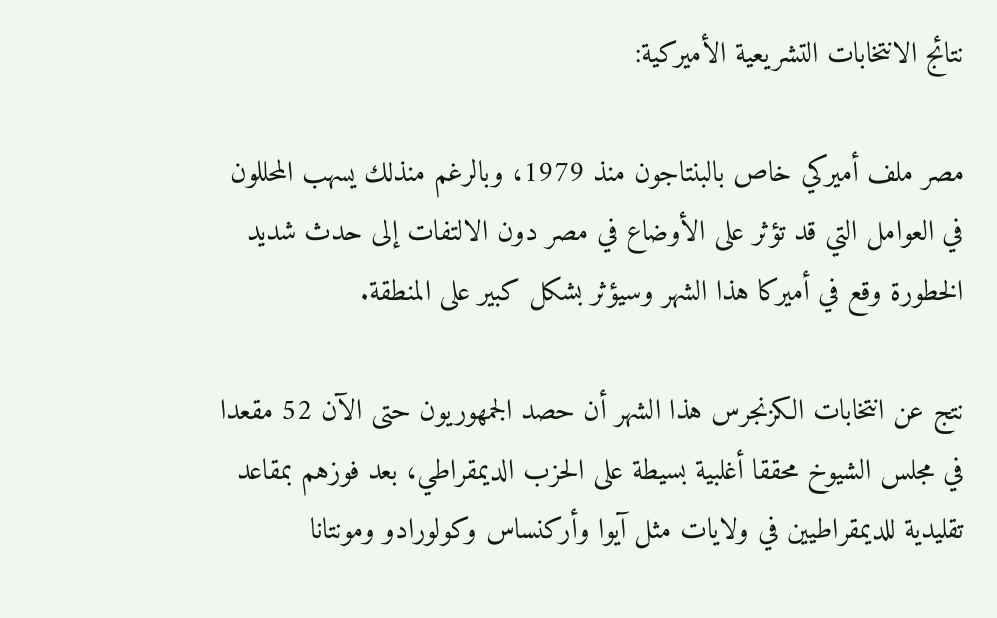نتائج الانتخابات التشريعية الأميركية:

مصر ملف أميركي خاص بالبنتاجون منذ 1979، وبالرغم منذلك يسهب المحللون في العوامل التي قد تؤثر على الأوضاع في مصر دون الالتفات إلى حدث شديد الخطورة وقع في أميركا هذا الشهر وسيؤثر بشكل كبير على المنطقة.

نتج عن انتخابات الكزنجرس هذا الشهر أن حصد الجمهوريون حتى الآن 52 مقعدا  في مجلس الشيوخ محققا أغلبية بسيطة على الحزب الديمقراطي، بعد فوزهم بمقاعد تقليدية للديمقراطيين في ولايات مثل آيوا وأركنساس وكولورادو ومونتانا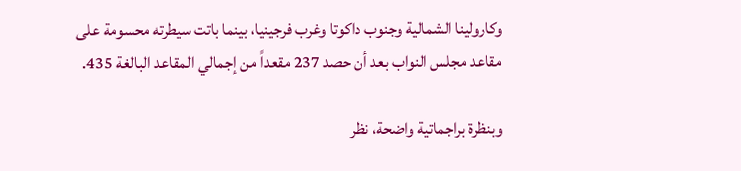وكارولينا الشمالية وجنوب داكوتا وغرب فرجينيا، بينما باتت سيطرته محسومة على مقاعد مجلس النواب بعد أن حصد 237 مقعداً من إجمالي المقاعد البالغة 435.

وبنظرة براجماتية واضحة، نظر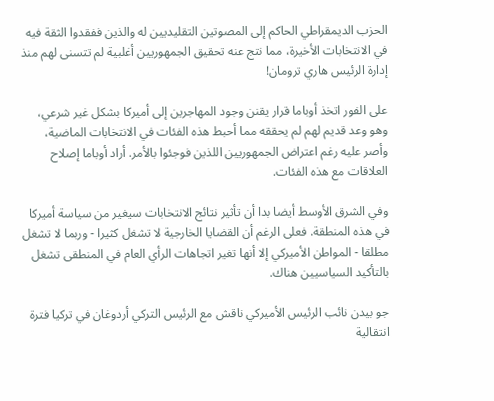الحزب الديمقراطي الحاكم إلى المصوتين التقليديين له والذين ففقدوا الثقة فيه في الانتخابات الأخيرة، مما نتج عنه تحقيق الجمهوريين أغلبية لم تتسنى لهم منذ إدارة الرئيس هاري ترومان!

على الفور اتخذ أوباما قرار يقنن وجود المهاجرين إلى أميركا بشكل غير شرعي، وهو وعد قديم لهم لم يحققه مما أحبط هذه الفئات في الانتخابات الماضية، وأصر عليه رغم اعتراض الجمهوريين اللذين فوجئوا بالأمر. أراد أوباما إصلاح العلاقات مع هذه الفئات.

وفي الشرق الأوسط أيضا بدا أن تأثير نتائج الانتخابات سيغير من سياسة أميركا في هذه المنطقة. فعلى الرغم أن القضايا الخارجية لا تشغل كثيرا - وربما لا تشغل مطلقا - المواطن الأميركي إلا أنها تغير اتجاهات الرأي العام في المنطقى تشغل بالتأكيد السياسيين هناك.

جو بيدن نائب الرئيس الأميركي ناقش مع الرئيس التركي أردوغان في تركيا فترة انتقالية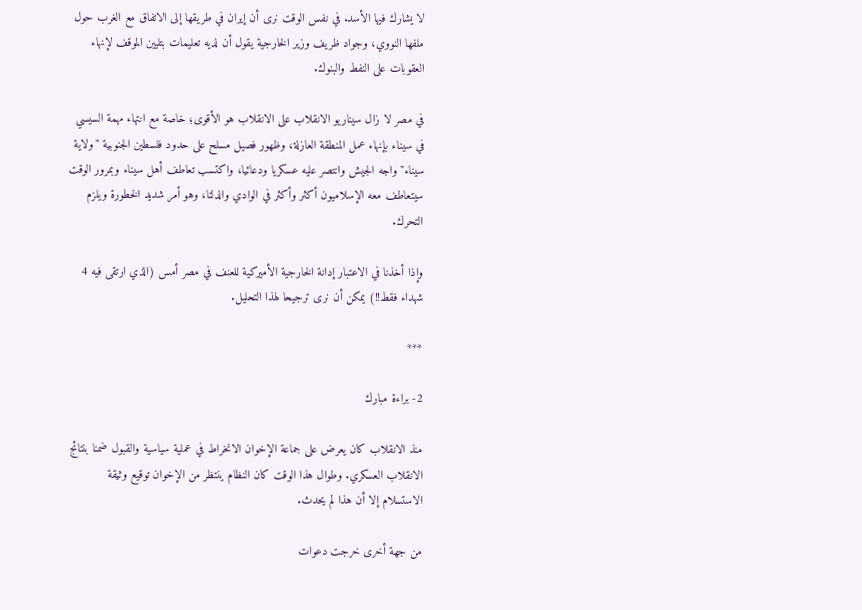لا يشارك فيها الأسد. في نفس الوقت نرى أن إيران في طريقها إلى الاتفاق مع الغرب حول ملفها النووي، وجواد ظريف وزير الخارجية يقول أن لديه تعليمات بتليين الموقف لإنهاء العقوبات على النفط والبنوك.

في مصر لا زال سيناريو الانقلاب على الانقلاب هو الأقوى؛ خاصة مع انتهاء مهمة السيسي في سيناء بإنهاء عمل المنطقة العازلة، وظهور فصيل مسلح على حدود فلسطين الجنوبية "ولاية سيناء" واجه الجيش وانتصر عليه عسكريا ودعائيا، واكتسب تعاطف أهل سيناء وبمرور الوقت سيتعاطف معه الإسلاميون أكثر وأكثر في الوادي والدلتا، وهو أمر شديد الخطورة ويلزم التحرك.

وإذا أخذنا في الاعتبار إدانة الخارجية الأميركية للعنف في مصر أمس (الذي ارتقى فيه 4 شهداء فقط!!) يمكن أن نرى ترجيحا لهذا التحليل.

***

2- براءة مبارك

منذ الانقلاب كان يعرض على جماعة الإخوان الانخراط في عملية سياسية والقبول ضمنا بنتائج الانقلاب العسكري. وطوال هذا الوقت كان النظام ينتظر من الإخوان توقيع وثيقة الاستسلام إلا أن هذا لم يحدث.

من جهة أخرى خرجت دعوات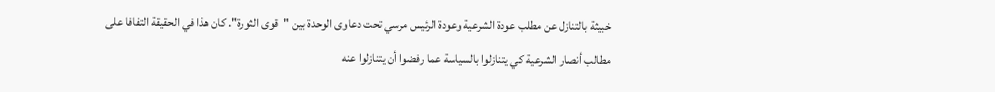خبيثة بالتنازل عن مطلب عودة الشرعية وعودة الرئيس مرسي تحت دعاوى الوحدة بين "قوى الثورة". كان هذا في الحقيقة التفافا على مطالب أنصار الشرعية كي يتنازلوا بالسياسة عما رفضوا أن يتنازلوا عنه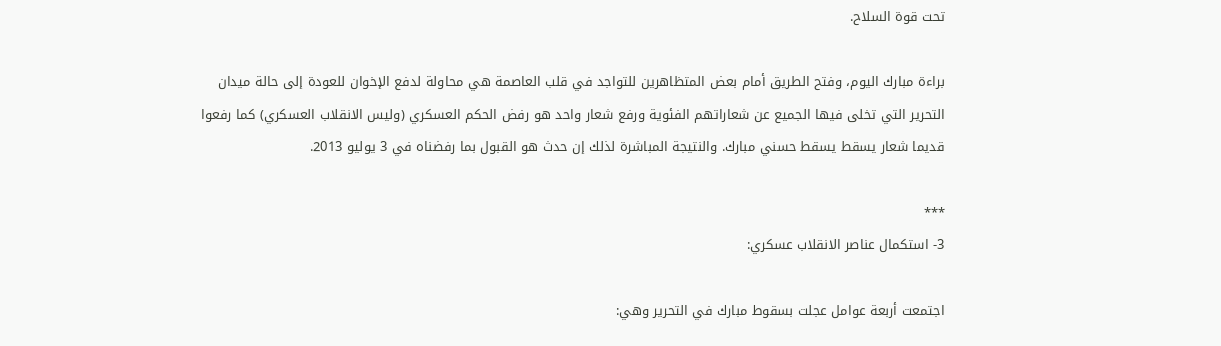تحت قوة السلاح.

براءة مبارك اليوم، وفتح الطريق أمام بعض المتظاهرين للتواجد في قلب العاصمة هي محاولة لدفع الإخوان للعودة إلى حالة ميدان التحرير التي تخلى فيها الجميع عن شعاراتهم الفئوية ورفع شعار واحد هو رفض الحكم العسكري (وليس الانقلاب العسكري) كما رفعوا قديما شعار يسقط يسقط حسني مبارك. والنتيجة المباشرة لذلك إن حدث هو القبول بما رفضناه في 3 يوليو 2013.

***
3- استكمال عناصر الانقلاب عسكري:

اجتمعت أربعة عوامل عجلت بسقوط مبارك في التحرير وهي: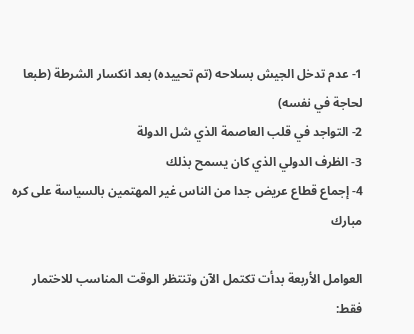1- عدم تدخل الجيش بسلاحه (تم تحييده) بعد انكسار الشرطة (طبعا لحاجة في نفسه)
2- التواجد في قلب العاصمة الذي شل الدولة
3- الظرف الدولي الذي كان يسمح بذلك
4- إجماع قطاع عريض جدا من الناس غير المهتمين بالسياسة على كره مبارك

العوامل الأربعة بدأت تكتمل الآن وتنتظر الوقت المناسب للاختمار فقط: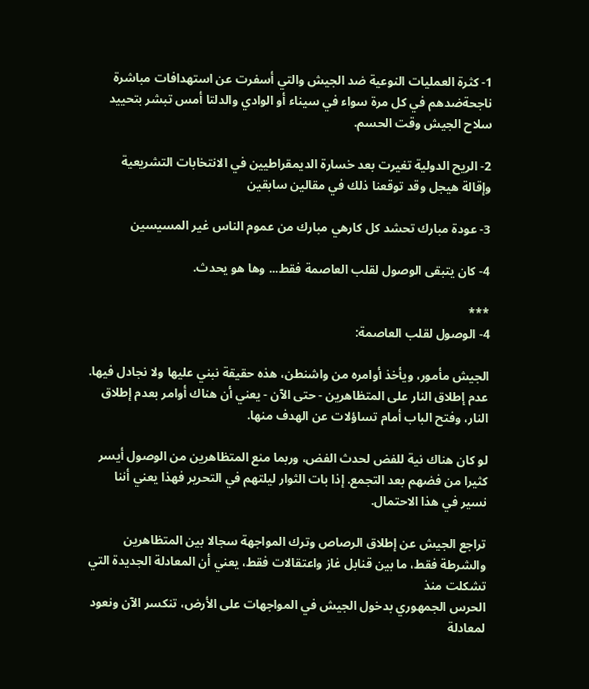1- كثرة العمليات النوعية ضد الجيش والتي أسفرت عن استهدافات مباشرة ناجحةضدهم في كل مرة سواء في سيناء أو الوادي والدلتا أمس تبشر بتحييد سلاح الجيش وقت الحسم.

2- الريح الدولية تغيرت بعد خسارة الديمقراطيين في الانتخابات التشريعية وإقالة هيجل وقد توقعنا ذلك في مقالين سابقين

3- عودة مبارك تحشد كل كارهي مبارك من عموم الناس غير المسيسين

4- كان يتبقى الوصول لقلب العاصمة فقط... وها هو يحدث.

***
4- الوصول لقلب العاصمة:

الجيش مأمور، ويأخذ أوامره من واشنطن، هذه حقيقة نبني عليها ولا نجادل فيها.
عدم إطلاق النار على المتظاهرين - حتى الآن - يعني أن هناك أوامر بعدم إطلاق النار، وفتح الباب أمام تساؤلات عن الهدف منها.

لو كان هناك نية للفض لحدث الفض، وربما منع المتظاهرين من الوصول أيسر كثيرا من فضهم بعد التجمع. إذا بات الثوار ليلتهم في التحرير فهذا يعني أننا نسير في هذا الاحتمال.

تراجع الجيش عن إطلاق الرصاص وترك المواجهة سجالا بين المتظاهرين والشرطة فقط، ما بين قنابل غاز واعتقالات فقط، يعني أن المعادلة الجديدة التي تشكلت منذ
الحرس الجمهوري بدخول الجيش في المواجهات على الأرض، تنكسر الآن ونعود لمعادلة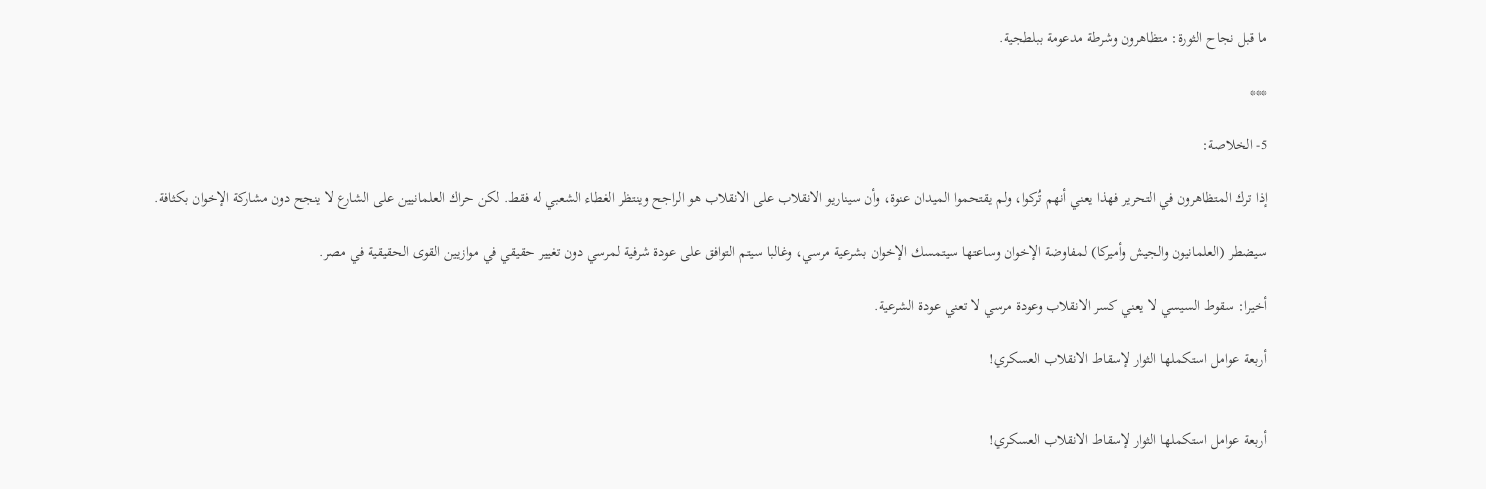ما قبل نجاح الثورة: متظاهرون وشرطة مدعومة ببلطجية.

***

5- الخلاصة:

إذا ترك المتظاهرون في التحرير فهذا يعني أنهم تُركوا، ولم يقتحموا الميدان عنوة، وأن سيناريو الانقلاب على الانقلاب هو الراجح وينتظر الغطاء الشعبي له فقط. لكن حراك العلمانيين على الشارع لا ينجح دون مشاركة الإخوان بكثافة.

سيضطر (العلمانيون والجيش وأميركا) لمفاوضة الإخوان وساعتها سيتمسك الإخوان بشرعية مرسي، وغالبا سيتم التوافق على عودة شرفية لمرسي دون تغيير حقيقي في موازيين القوى الحقيقية في مصر.

أخيرا: سقوط السيسي لا يعني كسر الانقلاب وعودة مرسي لا تعني عودة الشرعية.

أربعة عوامل استكملها الثوار لإسقاط الانقلاب العسكري!


أربعة عوامل استكملها الثوار لإسقاط الانقلاب العسكري!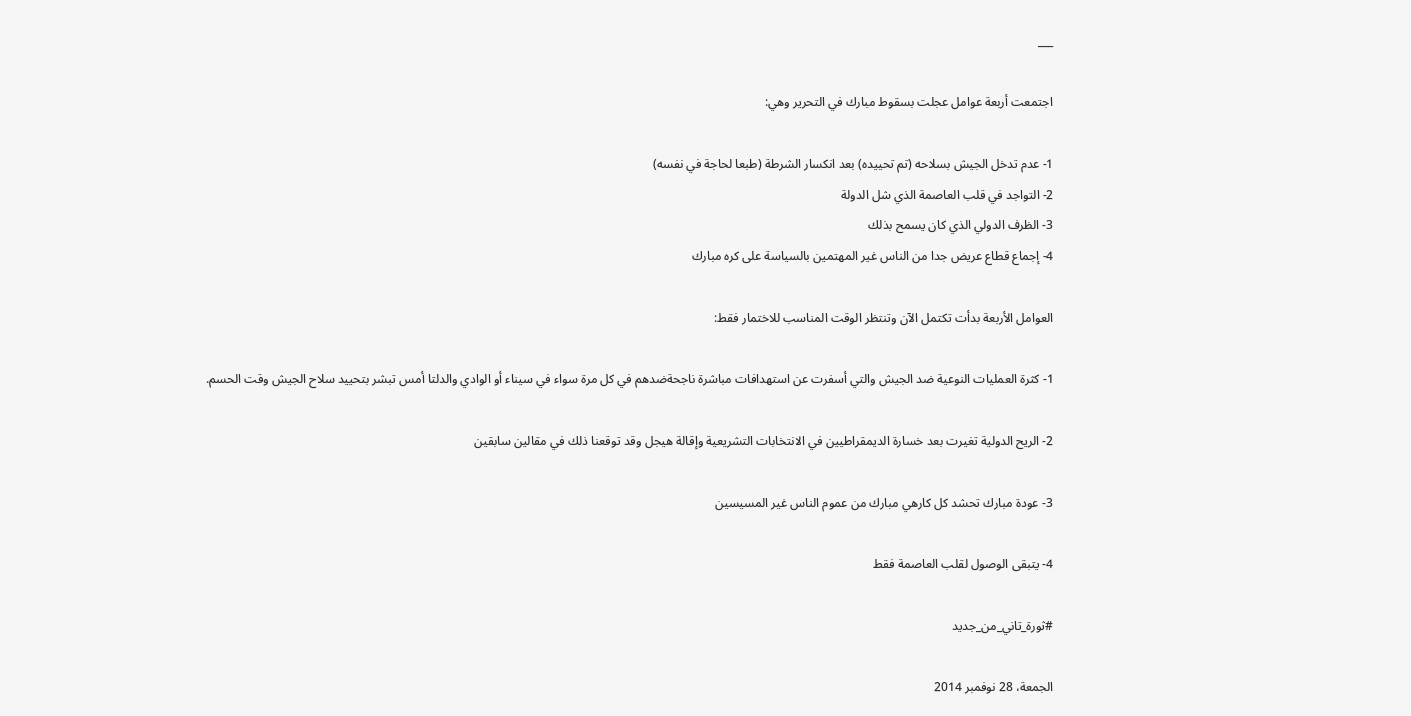___

اجتمعت أربعة عوامل عجلت بسقوط مبارك في التحرير وهي:

1- عدم تدخل الجيش بسلاحه (تم تحييده) بعد انكسار الشرطة (طبعا لحاجة في نفسه)
2- التواجد في قلب العاصمة الذي شل الدولة
3- الظرف الدولي الذي كان يسمح بذلك
4- إجماع قطاع عريض جدا من الناس غير المهتمين بالسياسة على كره مبارك

العوامل الأربعة بدأت تكتمل الآن وتنتظر الوقت المناسب للاختمار فقط:

1- كثرة العمليات النوعية ضد الجيش والتي أسفرت عن استهدافات مباشرة ناجحةضدهم في كل مرة سواء في سيناء أو الوادي والدلتا أمس تبشر بتحييد سلاح الجيش وقت الحسم.

2- الريح الدولية تغيرت بعد خسارة الديمقراطيين في الانتخابات التشريعية وإقالة هيجل وقد توقعنا ذلك في مقالين سابقين

3- عودة مبارك تحشد كل كارهي مبارك من عموم الناس غير المسيسين

4- يتبقى الوصول لقلب العاصمة فقط

#ثورة_تاني_من_جديد

الجمعة، 28 نوفمبر 2014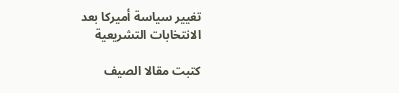تغيير سياسة أميركا بعد الانتخابات التشريعية

كتبت مقالا الصيف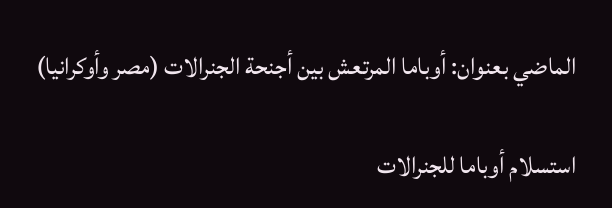الماضي بعنوان: أوباما المرتعش بين أجنحة الجنرالات (مصر وأوكرانيا)

استسلام أوباما للجنرالات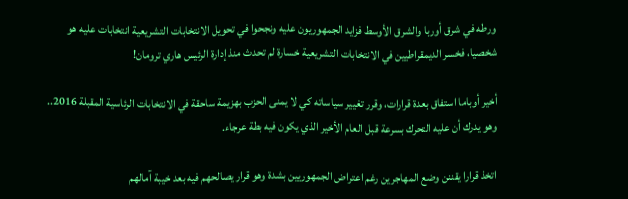ورطه في شرق أوربا والشرق الأوسط فزايد الجمهوريون عليه ونجحوا في تحويل الانتخابات التشريعية انتخابات عليه هو شخصيا، فخسر الديمقراطيين في الانتخابات التشريعية خسارة لم تحدث منذ إدارة الرئيس هاري ترومان!

أخير أوباما استفاق بعدة قرارات، وقرر تغيير سياساته كي لا يمنى الحزب بهزيمة ساحقة في الانتخابات الرئاسية المقبلة 2016.. وهو يدرك أن عليه التحرك بسرعة قبل العام الأخير الذي يكون فيه بطة عرجاء.

اتخذ قرارا يقننن وضع المهاجرين رغم اعتراض الجمهوريين بشدة وهو قرار يصالحهم فيه بعد خيبة آمالهم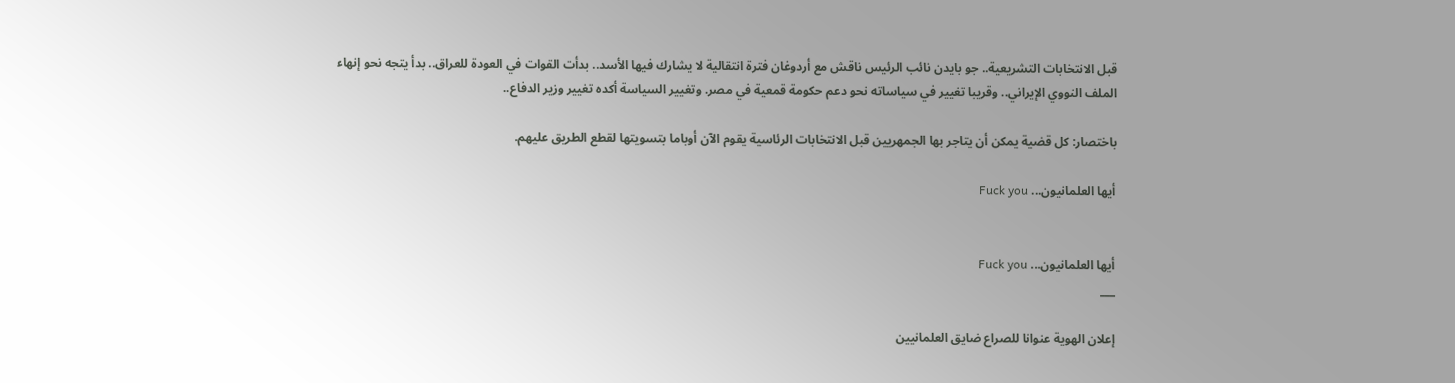قبل الانتخابات التشريعية.. جو بايدن نائب الرئيس ناقش مع أردوغان فترة انتقالية لا يشارك فيها الأسد.. بدأت القوات في العودة للعراق.. بدأ يتجه نحو إنهاء الملف النووي الإيراني.. وقريبا تغيير في سياساته نحو دعم حكومة قمعية في مصر. وتغيير السياسة أكده تغيير وزير الدفاع..

باختصار: كل قضية يمكن أن يتاجر بها الجمهريين قبل الانتخابات الرئاسية يقوم الآن أوباما بتسويتها لقطع الطريق عليهم.

أيها العلمانيون... Fuck you


أيها العلمانيون... Fuck you
___

إعلان الهوية عنوانا للصراع ضايق العلمانيين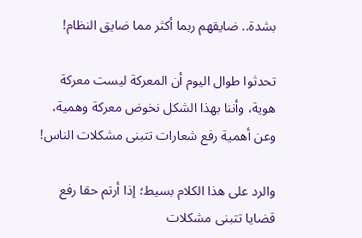بشدة.. ضايقهم ربما أكثر مما ضايق النظام!

تحدثوا طوال اليوم أن المعركة ليست معركة هوية، وأننا بهذا الشكل نخوض معركة وهمية، وعن أهمية رفع شعارات تتبنى مشكلات الناس!

والرد على هذا الكلام بسيط؛ إذا أرتم حقا رفع قضايا تتبنى مشكلات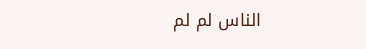الناس لم لم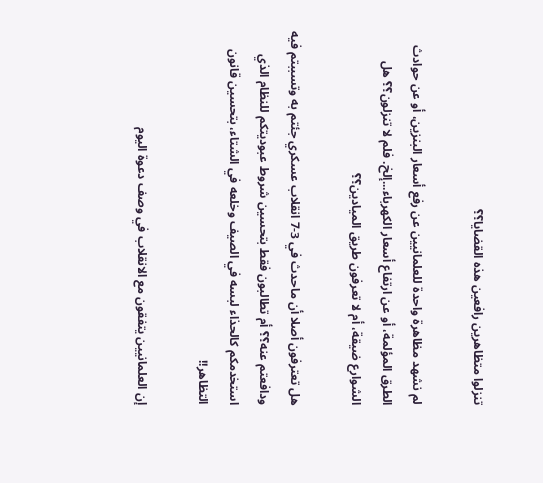تنزلوا متظاهرين رافعين هذه القضايا؟؟

لم نشهد مظاهرة واحدة للعلمانيين عن رفع أسعار البنزين، أو عن حوادث الطرق المؤلمة، أو عن ارتفاع أسعار الكهرباء...إلخ. فلم لا تنزلون؟؟ هل الشوارع ضيقة، أم لا تعرفون طريق الميادين؟؟

هل تعترفون أصلا أن ماحدث في 3-7 انقلاب عسكري جئتم به وتسببتم فيه ودافعتم عنه؟؟ أم تطالبون فقط بتحسين شروط عبوديتكم للنظام الذي استخدمكم كالحذاء لبسه في الصيف وخلعه في الشتاء، بتحسين قانون التظاهر!!

إن العلمانيين يتفقون مع الانقلاب في وصف دعوة اليوم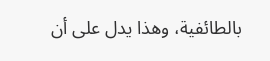بالطائفية، وهذا يدل على أن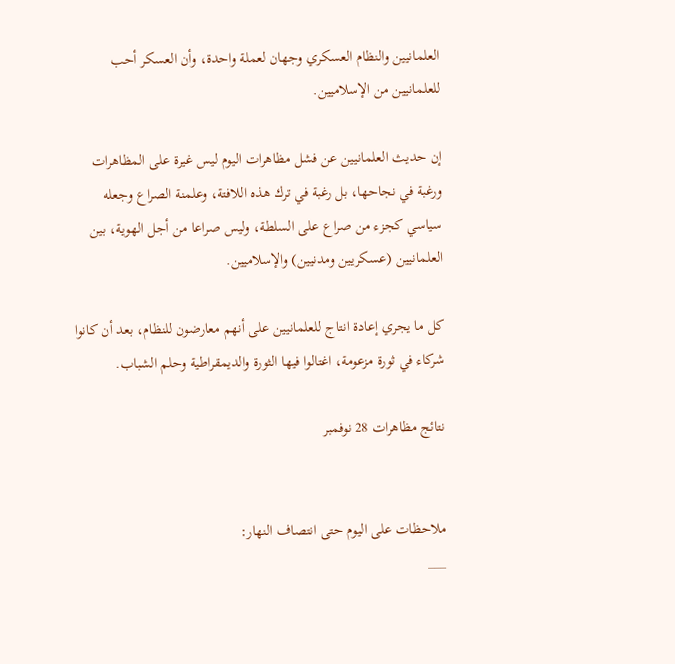العلمانيين والنظام العسكري وجهان لعملة واحدة، وأن العسكر أحب للعلمانيين من الإسلاميين.

إن حديث العلمانيين عن فشل مظاهرات اليوم ليس غيرة على المظاهرات ورغبة في نجاحها، بل رغبة في ترك هذه اللافتة، وعلمنة الصراع وجعله سياسي كجزء من صراع على السلطة، وليس صراعا من أجل الهوية، بين العلمانيين (عسكريين ومدنيين) والإسلاميين.

كل ما يجري إعادة انتاج للعلمانيين على أنهم معارضون للنظام، بعد أن كانوا شركاء في ثورة مزعومة، اغتالوا فيها الثورة والديمقراطية وحلم الشباب.

نتائج مظاهرات 28 نوفمبر


ملاحظات على اليوم حتى انتصاف النهار:
___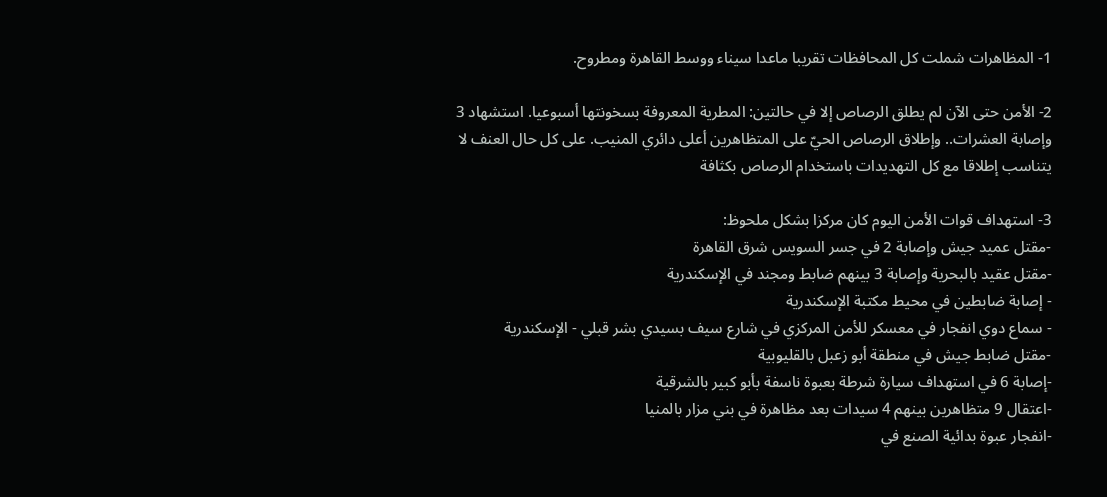1- المظاهرات شملت كل المحافظات تقريبا ماعدا سيناء ووسط القاهرة ومطروح.

2- الأمن حتى الآن لم يطلق الرصاص إلا في حالتين: المطرية المعروفة بسخونتها أسبوعيا. استشهاد 3 وإصابة العشرات.. وإطلاق الرصاص الحيّ على المتظاهرين أعلى دائري المنيب. على كل حال العنف لا يتناسب إطلاقا مع كل التهديدات باستخدام الرصاص بكثافة

3- استهداف قوات الأمن اليوم كان مركزا بشكل ملحوظ:
-مقتل عميد جيش وإصابة 2 في جسر السويس شرق القاهرة
-مقتل عقيد بالبحرية وإصابة 3 بينهم ضابط ومجند في الإسكندرية
- إصابة ضابطين في محيط مكتبة الإسكندرية
- سماع دوي انفجار في معسكر للأمن المركزي في شارع سيف بسيدي بشر قبلي - الإسكندرية
-مقتل ضابط جيش في منطقة أبو زعبل بالقليوبية
-إصابة 6 في استهداف سيارة شرطة بعبوة ناسفة بأبو كبير بالشرقية
-اعتقال 9 متظاهرين بينهم 4 سيدات بعد مظاهرة في بني مزار بالمنيا
-انفجار عبوة بدائية الصنع في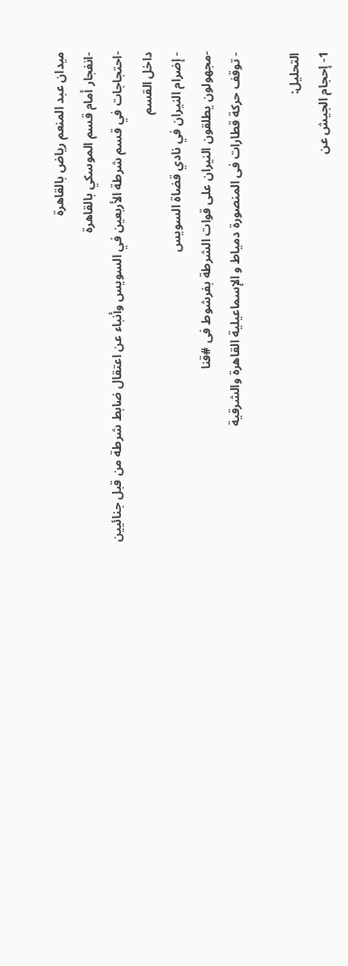ميدان عبد المنعم رياض بالقاهرة
-انفجار أمام قسم الموسكي بالقاهرة
-احتجاجات في قسم شرطة الأربعين في السويس وأنباء عن اعتقال ضابط شرطة من قبل جنائيين داخل القسم
- إضرام النيران في نادي قضاة السويس
-مجهولون يطلقون النيران على قوات الشرطة بفرشوط فى #قنا
- توقف حركة قطارات فى المنصورة دمياط و الإسماعيلية القاهرة والشرقية

التحليل:
1- إحجام الجيش عن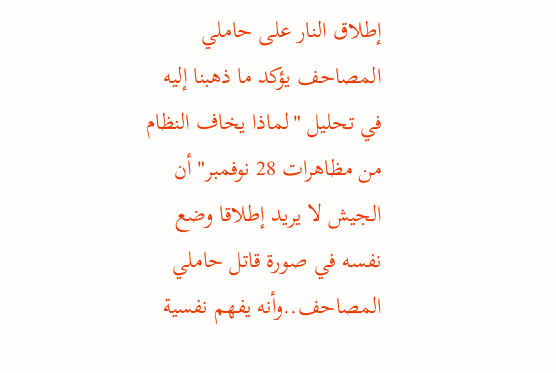إطلاق النار على حاملي المصاحف يؤكد ما ذهبنا إليه في تحليل "لماذا يخاف النظام من مظاهرات 28 نوفمبر" أن الجيش لا يريد إطلاقا وضع نفسه في صورة قاتل حاملي المصاحف..وأنه يفهم نفسية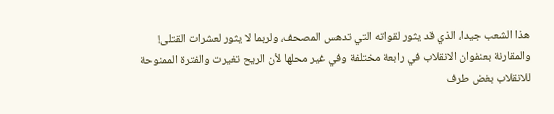هذا الشعب جيدا، الذي قد يثور لقواته التي تدهس المصحف، ولربما لا يثور لعشرات القتلى!
والمقارنة بعنفوان الانقلاب في رابعة مختلفة وفي غير محلها لأن الريح تغيرت والفترة الممنوحة للانقلاب بغض طرف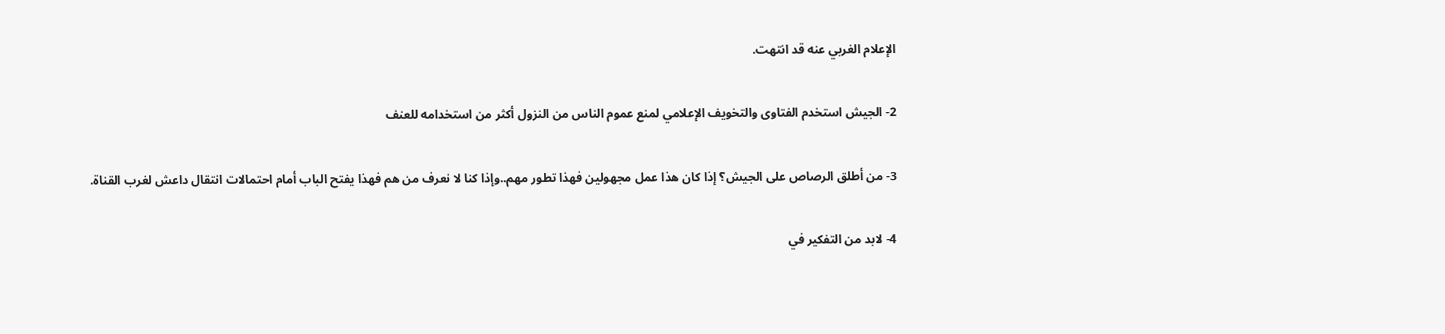الإعلام الغربي عنه قد انتهت.

2- الجيش استخدم الفتاوى والتخويف الإعلامي لمنع عموم الناس من النزول أكثر من استخدامه للعنف

3- من أطلق الرصاص على الجيش؟ إذا كان هذا عمل مجهولين فهذا تطور مهم..وإذا كنا لا نعرف من هم فهذا يفتح الباب أمام احتمالات انتقال داعش لغرب القناة.

4- لابد من التفكير في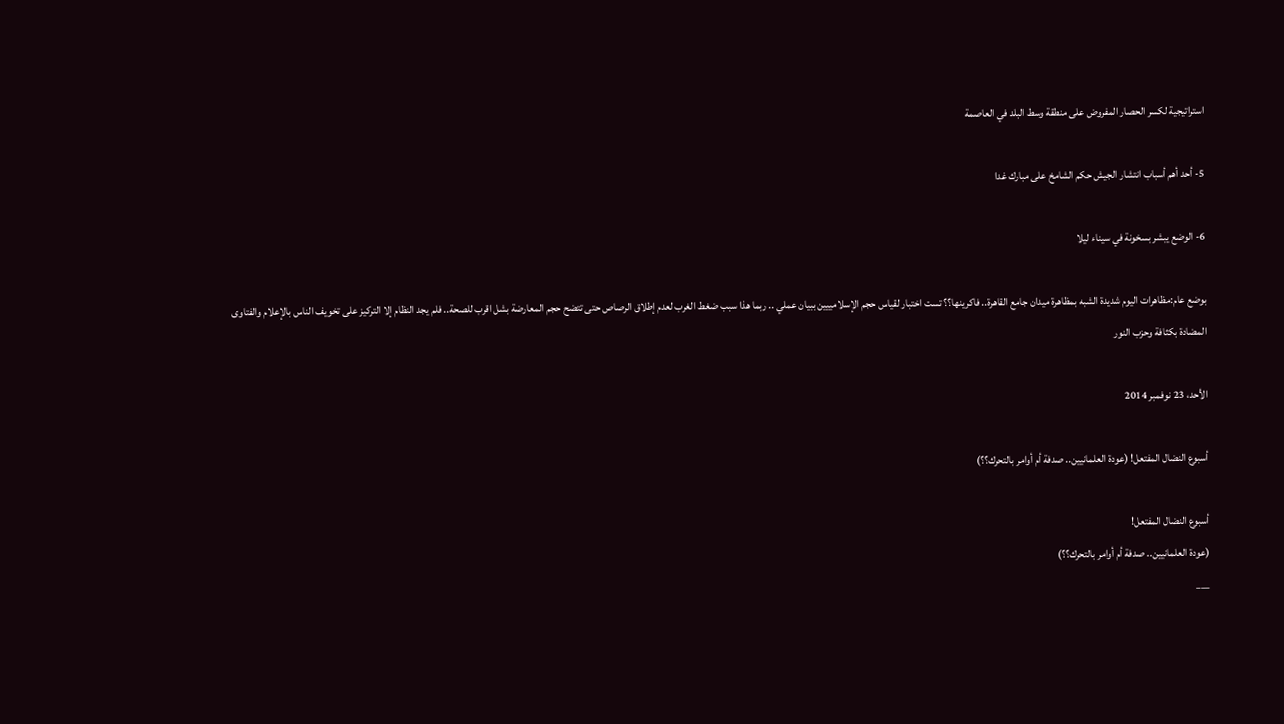استراتيجية لكسر الحصار المفروض على منطقة وسط البلد في العاصمة

5- أحد أهم أسباب انتشار الجيش حكم الشامخ على مبارك غدا

6- الوضع يبشر بسخونة في سيناء ليلا

بوضع عام:مظاهرات اليوم شديدة الشبه بمظاهرة ميدان جامع القاهرة.. فاكرينها؟؟ تست اختبار لقياس حجم الإسلامييين ببيان عملي .. ربما هذا سبب ضغط الغرب لعدم إطلاق الرصاص حتى تتضح حجم المعارضة بشل اقرب للصحة.. فلم يجد النظام إلا التركيز على تخويف الناس بالإعلام والفتاوى المضادة بكثافة وحزب النور

الأحد، 23 نوفمبر 2014

أسبوع النضال المفتعل! (عودة العلمانيين.. صدفة أم أوامر بالتحرك؟؟)

أسبوع النضال المفتعل!
(عودة العلمانيين.. صدفة أم أوامر بالتحرك؟؟)
___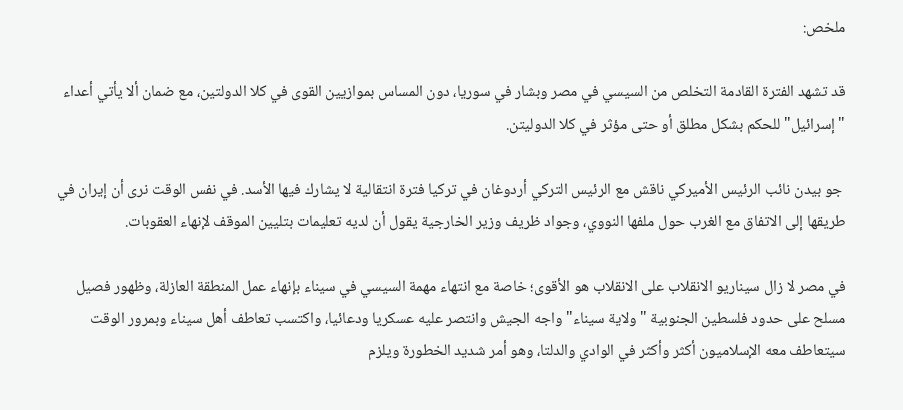ملخص:

قد تشهد الفترة القادمة التخلص من السيسي في مصر وبشار في سوريا، دون المساس بموازيين القوى في كلا الدولتين، مع ضمان ألا يأتي أعداء "إسرائيل" للحكم بشكل مطلق أو حتى مؤثر في كلا الدوليتن.

 جو بيدن نائب الرئيس الأميركي ناقش مع الرئيس التركي أردوغان في تركيا فترة انتقالية لا يشارك فيها الأسد. في نفس الوقت نرى أن إيران في طريقها إلى الاتفاق مع الغرب حول ملفها النووي، وجواد ظريف وزير الخارجية يقول أن لديه تعليمات بتليين الموقف لإنهاء العقوبات.

في مصر لا زال سيناريو الانقلاب على الانقلاب هو الأقوى؛ خاصة مع انتهاء مهمة السيسي في سيناء بإنهاء عمل المنطقة العازلة، وظهور فصيل مسلح على حدود فلسطين الجنوبية "ولاية سيناء" واجه الجيش وانتصر عليه عسكريا ودعائيا، واكتسب تعاطف أهل سيناء وبمرور الوقت سيتعاطف معه الإسلاميون أكثر وأكثر في الوادي والدلتا، وهو أمر شديد الخطورة ويلزم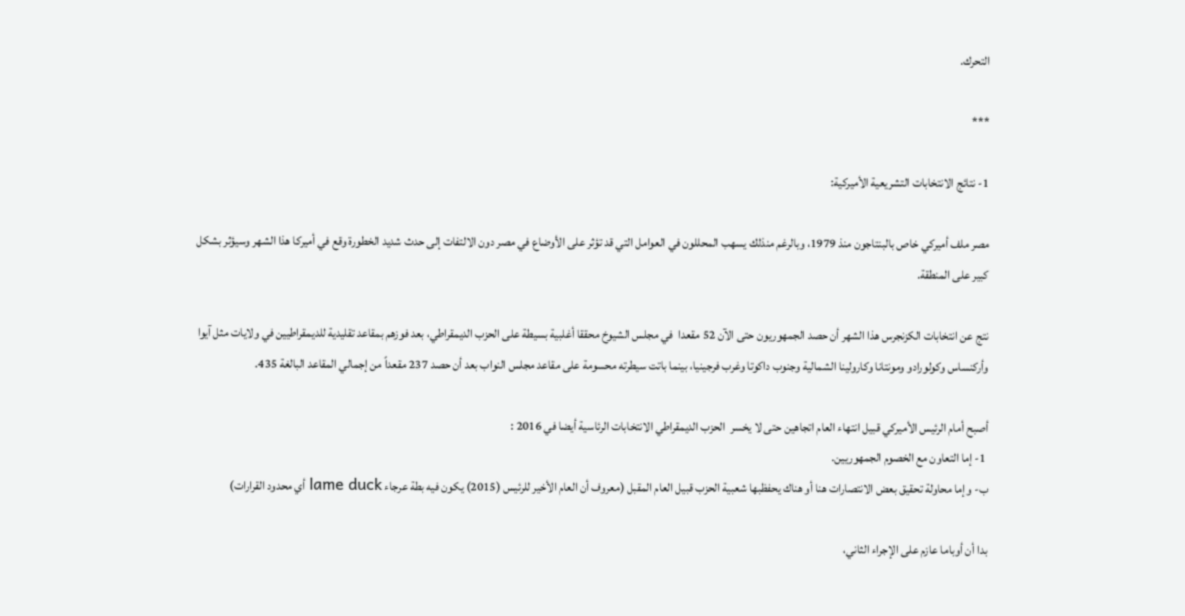التحرك.

***

1- نتائج الانتخابات التشريعية الأميركية:

مصر ملف أميركي خاص بالبنتاجون منذ 1979، وبالرغم منذلك يسهب المحللون في العوامل التي قد تؤثر على الأوضاع في مصر دون الالتفات إلى حدث شديد الخطورة وقع في أميركا هذا الشهر وسيؤثر بشكل كبير على المنطقة.

نتج عن انتخابات الكزنجرس هذا الشهر أن حصد الجمهوريون حتى الآن 52 مقعدا  في مجلس الشيوخ محققا أغلبية بسيطة على الحزب الديمقراطي، بعد فوزهم بمقاعد تقليدية للديمقراطيين في ولايات مثل آيوا وأركنساس وكولورادو ومونتانا وكارولينا الشمالية وجنوب داكوتا وغرب فرجينيا، بينما باتت سيطرته محسومة على مقاعد مجلس النواب بعد أن حصد 237 مقعداً من إجمالي المقاعد البالغة 435.

أصبح أمام الرئيس الأميركي قبيل انتهاء العام اتجاهين حتى لا يخسر  الحزب الديمقراطي الانتخابات الرئاسية أيضا في 2016 :
 1- إما التعاون مع الخصوم الجمهوريين.
ب- وإما محاولة تحقيق بعض الانتصارات هنا أو هناك يحفظبها شعبية الحزب قبيل العام المقبل (معروف أن العام الأخير للرئيس (2015) يكون فيه بطة عرجاء lame duck أي محدود القرارات)

بدا أن أوباما عازم على الإجراء الثاني،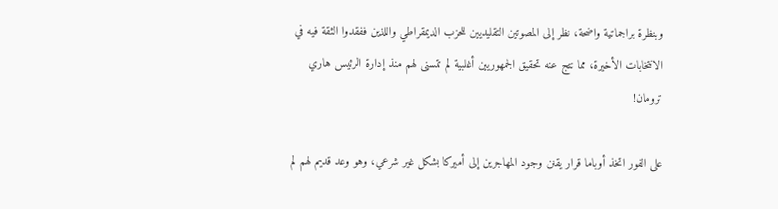وبنظرة براجماتية واضحة، نظر إلى المصوتين التقليديين للحزب الديمقراطي واللذين ففقدوا الثقة فيه في الانتخابات الأخيرة، مما نتج عنه تحقيق الجمهوريين أغلبية لم تتسنى لهم منذ إدارة الرئيس هاري ترومان!

على الفور اتخذ أوباما قرار يقنن وجود المهاجرين إلى أميركا بشكل غير شرعي، وهو وعد قديم لهم لم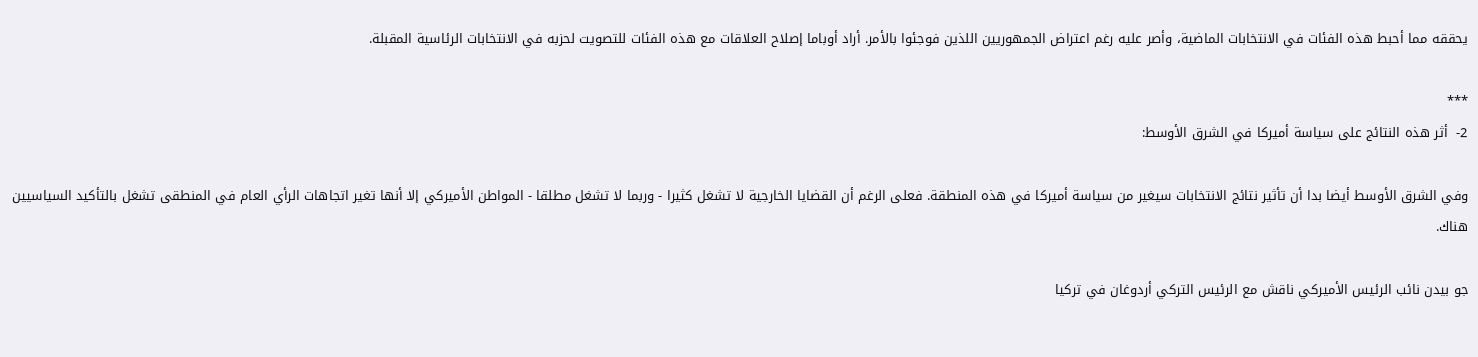يحققه مما أحبط هذه الفئات في الانتخابات الماضية، وأصر عليه رغم اعتراض الجمهوريين اللذين فوجئوا بالأمر. أراد أوباما إصلاح العلاقات مع هذه الفئات للتصويت لحزبه في الانتخابات الرئاسية المقبلة.

***
2-  أثر هذه النتائج على سياسة أميركا في الشرق الأوسط:

وفي الشرق الأوسط أيضا بدا أن تأثير نتائج الانتخابات سيغير من سياسة أميركا في هذه المنطقة. فعلى الرغم أن القضايا الخارجية لا تشغل كثيرا - وربما لا تشغل مطلقا - المواطن الأميركي إلا أنها تغير اتجاهات الرأي العام في المنطقى تشغل بالتأكيد السياسيين هناك.

جو بيدن نائب الرئيس الأميركي ناقش مع الرئيس التركي أردوغان في تركيا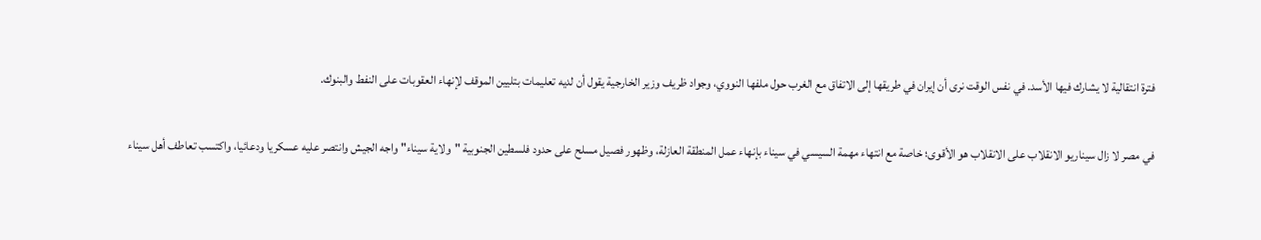فترة انتقالية لا يشارك فيها الأسد. في نفس الوقت نرى أن إيران في طريقها إلى الاتفاق مع الغرب حول ملفها النووي، وجواد ظريف وزير الخارجية يقول أن لديه تعليمات بتليين الموقف لإنهاء العقوبات على النفط والبنوك.

في مصر لا زال سيناريو الانقلاب على الانقلاب هو الأقوى؛ خاصة مع انتهاء مهمة السيسي في سيناء بإنهاء عمل المنطقة العازلة، وظهور فصيل مسلح على حدود فلسطين الجنوبية "ولاية سيناء" واجه الجيش وانتصر عليه عسكريا ودعائيا، واكتسب تعاطف أهل سيناء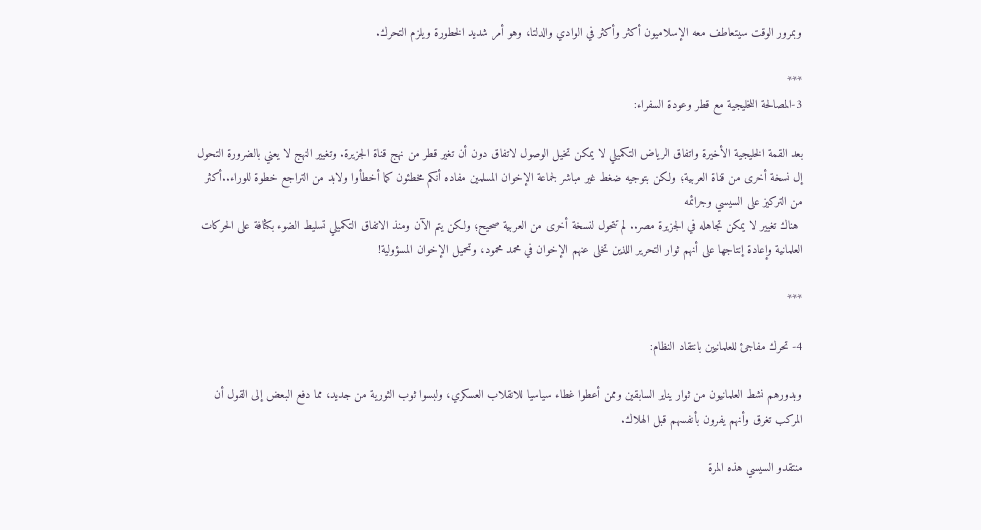وبمرور الوقت سيتعاطف معه الإسلاميون أكثر وأكثر في الوادي والدلتا، وهو أمر شديد الخطورة ويلزم التحرك.

***
3-المصالحة اللخليجية مع قطر وعودة السفراء:

بعد القمة الخليجية الأخيرة واتفاق الرياض التكميلي لا يمكن تخيل الوصول لاتفاق دون أن تغير قطر من نهج قناة الجزيرة. وتغيير النهج لا يعني بالضرورة التحول إل نسخة أخرى من قناة العربية؛ ولكن بتوجيه ضغط غير مباشر لجماعة الإخوان المسلمين مفاده أنكم مخطئون كما أخطأوا ولابد من التراجع خطوة للوراء..أكثر من التركيز على السيسي وجرائمه
 هناك تغيير لا يمكن تجاهله في الجزيرة مصر.. لم تتحول لنسخة أخرى من العربية صحيح؛ ولكن يتم الآن ومنذ الاتفاق التكميلي تسليط الضوء بكثافة على الحركات العلمانية وإعادة إنتاجها على أنهم ثوار التحرير اللذين تخلى عنهم الإخوان في محمد محمود، وتحميل الإخوان المسؤولية!

***

4- تحرك مفاجئ للعلمانيين بانتقاد النظام:

وبدورهم نشط العلمانيون من ثوار يناير السابقين وممن أعطوا غطاء سياسيا للانقلاب العسكري، ولبسوا ثوب الثورية من جديد، مما دفع البعض إلى القول أن المركب تغرق وأنهم يفرون بأنفسهم قبل الهلاك.

منتقدو السيسي هذه المرة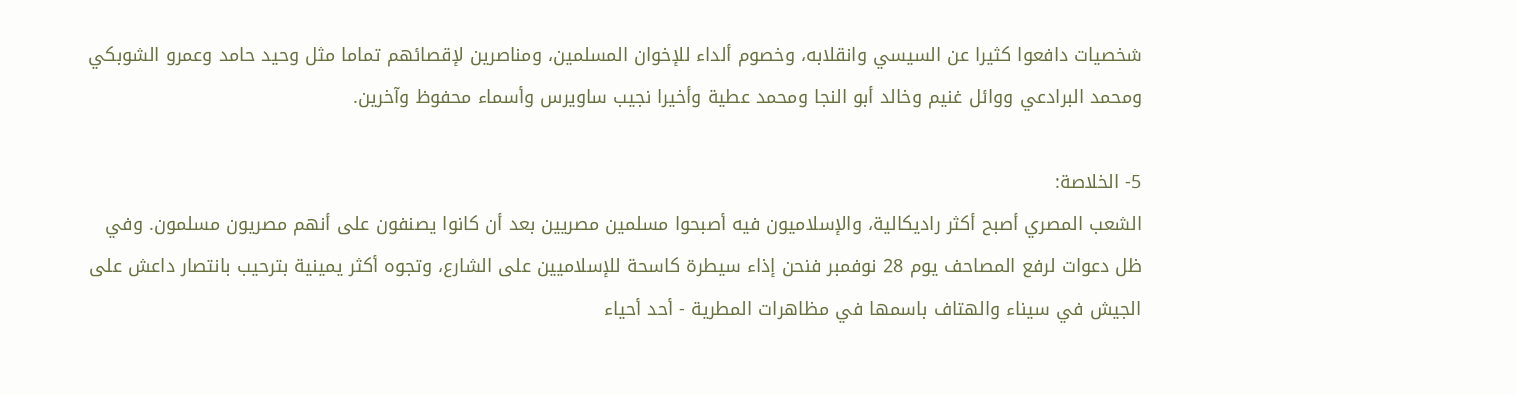شخصيات دافعوا كثيرا عن السيسي وانقلابه، وخصوم ألداء للإخوان المسلمين، ومناصرين لإقصائهم تماما مثل وحيد حامد وعمرو الشوبكي ومحمد البرادعي ووائل غنيم وخالد أبو النجا ومحمد عطية وأخيرا نجيب ساويرس وأسماء محفوظ وآخرين.

5- الخلاصة:
الشعب المصري أصبح أكثر راديكالية، والإسلاميون فيه أصبحوا مسلمين مصريين بعد أن كانوا يصنفون على أنهم مصريون مسلمون. وفي ظل دعوات لرفع المصاحف يوم 28 نوفمبر فنحن إذاء سيطرة كاسحة للإسلاميين على الشارع، وتجوه أكثر يمينية بترحيب بانتصار داعش على الجيش في سيناء والهتاف باسمها في مظاهرات المطرية - أحد أحياء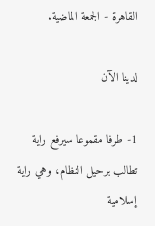القاهرة - الجمعة الماضية.

لدينا الآن

1- طرفا مقموعا سيرفع راية تطالب برحيل النظام، وهي راية إسلامية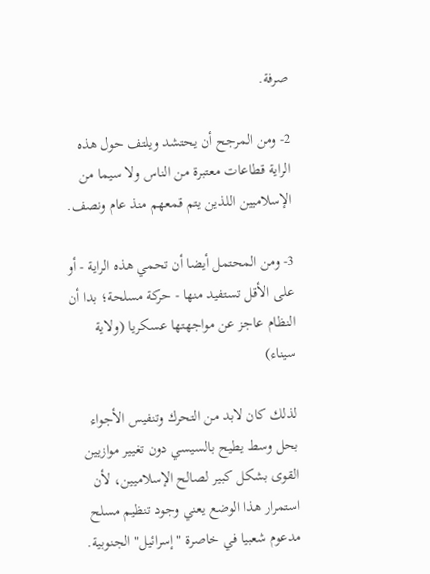صرفة.

2- ومن المرجح أن يحتشد ويلتف حول هذه الراية قطاعات معتبرة من الناس ولا سيما من الإسلاميين اللذين يتم قمعهم منذ عام ونصف.

3- ومن المحتمل أيضا أن تحمي هذه الراية - أو على الأقل تستفيد منها - حركة مسلحة؛ بدا أن النظام عاجز عن مواجهتها عسكريا (ولاية سيناء)

لذلك كان لابد من التحرك وتنفيس الأجواء بحل وسط يطيح بالسيسي دون تغيير موازيين القوى بشكل كبير لصالح الإسلاميين، لأن استمرار هذا الوضع يعني وجود تنظيم مسلح مدعوم شعبيا في خاصرة "إسرائيل" الجنوبية.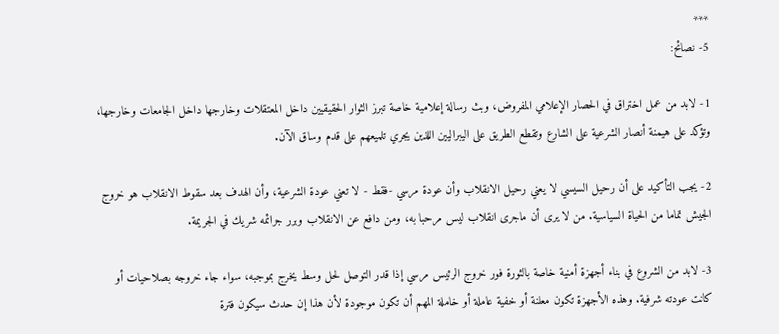***
5- نصائح:

1- لابد من عمل اختراق في الحصار الإعلامي المفروض، وبث رسالة إعلامية خاصة تبرز الثوار الحقيقيين داخل المعتقلات وخارجها داخل الجامعات وخارجها، وتؤكد على هيمنة أنصار الشرعية على الشارع وتقطع الطريق على اليبراليين اللذين يجري تلميعهم على قدم وساق الآن.

2- يجب التأكيد على أن رحيل السيسي لا يعني رحيل الانقلاب وأن عودة مرسي -فقط - لا تعني عودة الشرعية، وأن الهدف بعد سقوط الانقلاب هو خروج الجيش تماما من الحياة السياسية. من لا يرى أن ماجرى انقلاب ليس مرحبا به، ومن دافع عن الانقلاب وبرر جرائمه شريك في الجريمة.

3- لابد من الشروع في بناء أجهزة أمنية خاصة بالثورة فور خروج الرئيس مرسي إذا قدر التوصل لحل وسط يخرج بموجبه، سواء جاء خروجه بصلاحيات أو كانت عودته شرفية. وهذه الأجهزة تكون معلنة أو خفية عاملة أو خاملة المهم أن تكون موجودة لأن هذا إن حدث سيكون فترة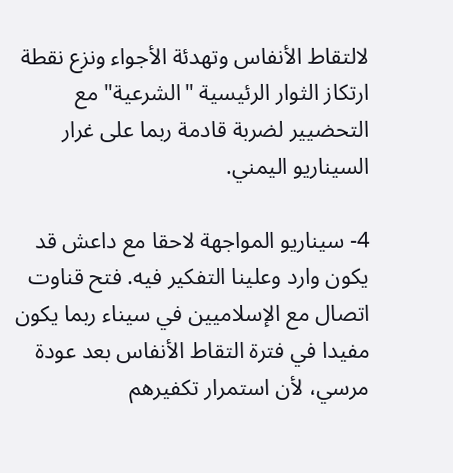لالتقاط الأنفاس وتهدئة الأجواء ونزع نقطة ارتكاز الثوار الرئيسية "الشرعية" مع التحضيير لضربة قادمة ربما على غرار السيناريو اليمني.

4- سيناريو المواجهة لاحقا مع داعش قد يكون وارد وعلينا التفكير فيه. فتح قناوت اتصال مع الإسلاميين في سيناء ربما يكون مفيدا في فترة التقاط الأنفاس بعد عودة مرسي، لأن استمرار تكفيرهم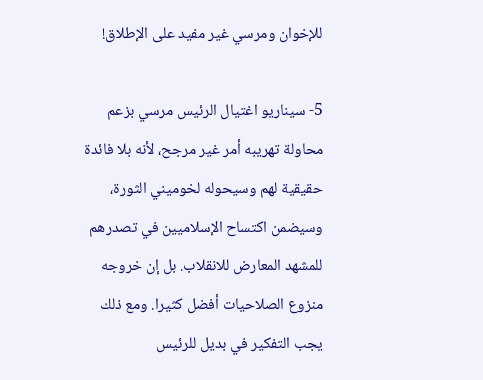للإخوان ومرسي غير مفيد على الإطلاق!

5- سيناريو اغتيال الرئيس مرسي بزعم محاولة تهريبه أمر غير مرجح، لأنه بلا فائدة حقيقية لهم وسيحوله لخوميني الثورة، وسيضمن اكتساح الإسلاميين في تصدرهم للمشهد المعارض للانقلاب. بل إن خروجه منزوع الصلاحيات أفضل كثيرا. ومع ذلك يجب التفكير في بديل للرئيس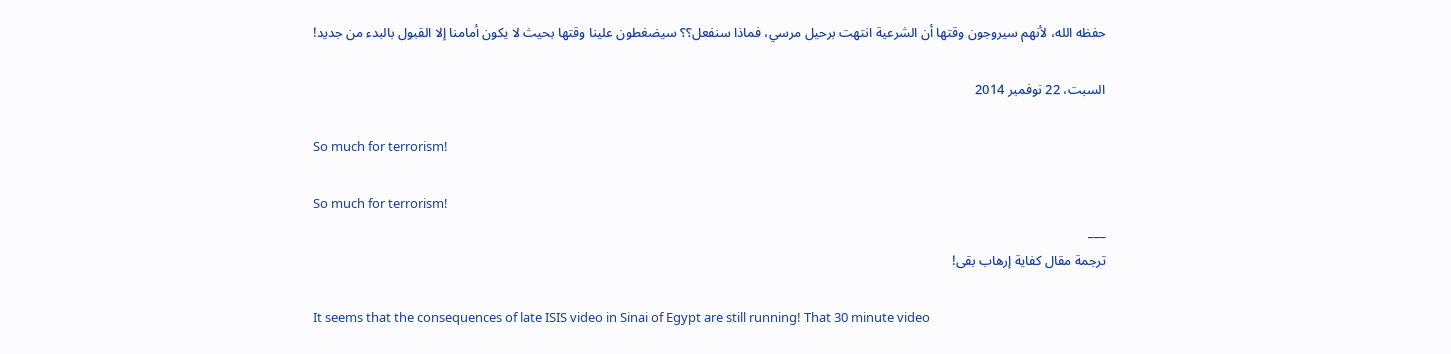حفظه الله، لأنهم سيروجون وقتها أن الشرعية انتهت برحيل مرسي، فماذا سنفعل؟؟ سيضغطون علينا وقتها بحيث لا يكون أمامنا إلا القبول بالبدء من جديد!

السبت، 22 نوفمبر 2014

So much for terrorism!

So much for terrorism!
___
ترجمة مقال كفاية إرهاب بقى!

It seems that the consequences of late ISIS video in Sinai of Egypt are still running! That 30 minute video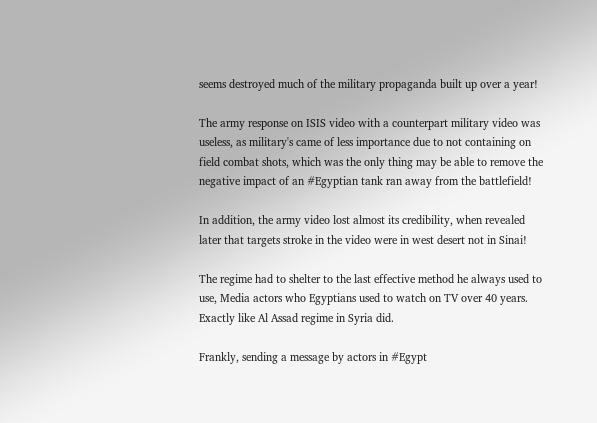seems destroyed much of the military propaganda built up over a year!

The army response on ISIS video with a counterpart military video was useless, as military's came of less importance due to not containing on field combat shots, which was the only thing may be able to remove the negative impact of an #Egyptian tank ran away from the battlefield!

In addition, the army video lost almost its credibility, when revealed later that targets stroke in the video were in west desert not in Sinai!

The regime had to shelter to the last effective method he always used to use, Media actors who Egyptians used to watch on TV over 40 years. Exactly like Al Assad regime in Syria did.

Frankly, sending a message by actors in #Egypt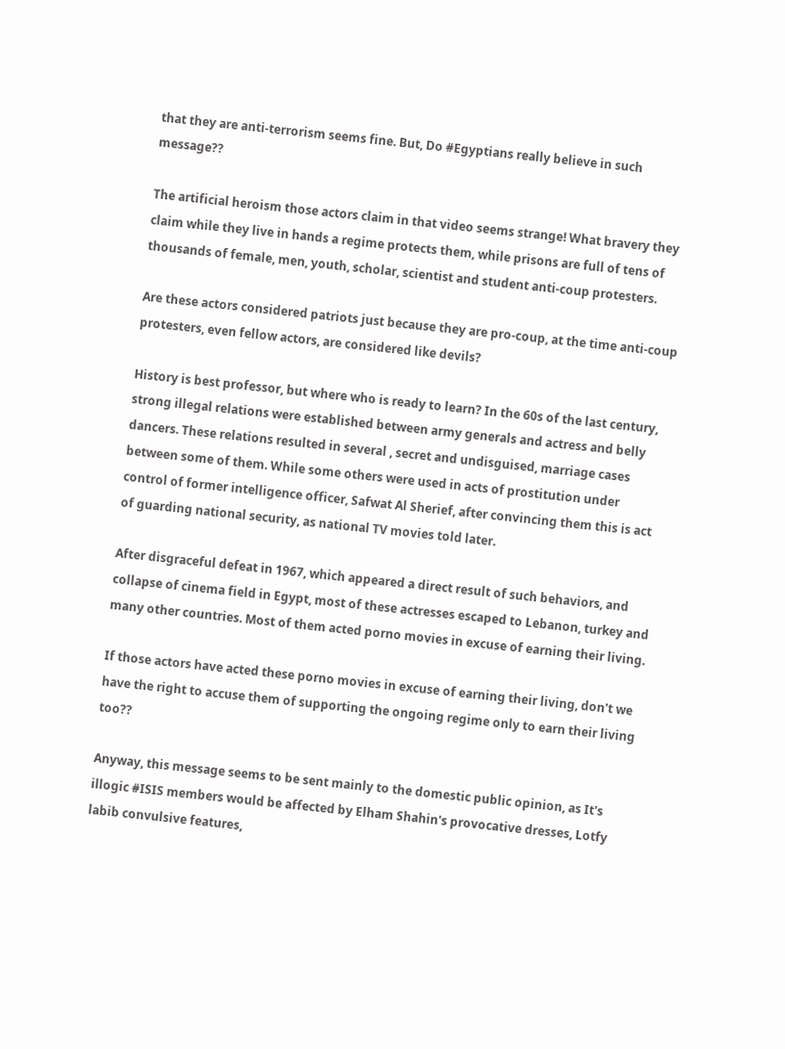that they are anti-terrorism seems fine. But, Do #Egyptians really believe in such message??

The artificial heroism those actors claim in that video seems strange! What bravery they claim while they live in hands a regime protects them, while prisons are full of tens of thousands of female, men, youth, scholar, scientist and student anti-coup protesters.

Are these actors considered patriots just because they are pro-coup, at the time anti-coup protesters, even fellow actors, are considered like devils?

History is best professor, but where who is ready to learn? In the 60s of the last century, strong illegal relations were established between army generals and actress and belly dancers. These relations resulted in several , secret and undisguised, marriage cases between some of them. While some others were used in acts of prostitution under control of former intelligence officer, Safwat Al Sherief, after convincing them this is act of guarding national security, as national TV movies told later.

After disgraceful defeat in 1967, which appeared a direct result of such behaviors, and collapse of cinema field in Egypt, most of these actresses escaped to Lebanon, turkey and many other countries. Most of them acted porno movies in excuse of earning their living.

If those actors have acted these porno movies in excuse of earning their living, don't we have the right to accuse them of supporting the ongoing regime only to earn their living too??

Anyway, this message seems to be sent mainly to the domestic public opinion, as It's illogic #ISIS members would be affected by Elham Shahin's provocative dresses, Lotfy labib convulsive features,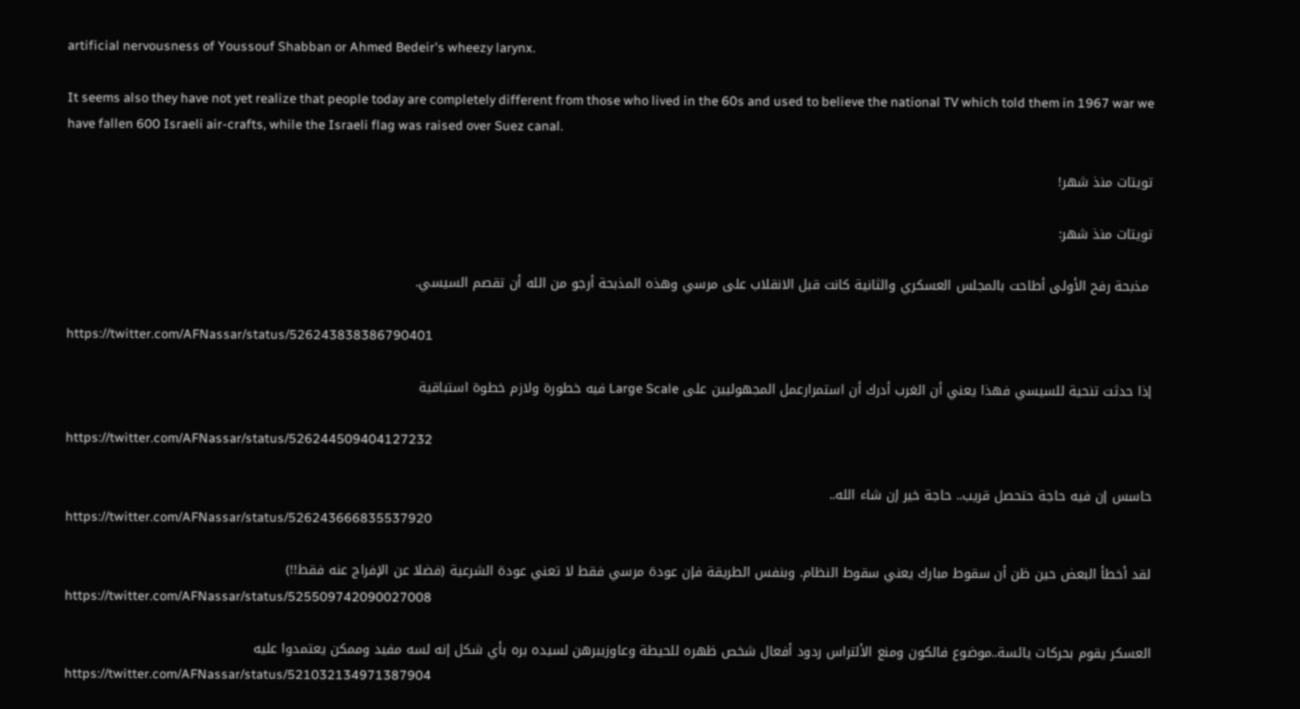artificial nervousness of Youssouf Shabban or Ahmed Bedeir's wheezy larynx.

It seems also they have not yet realize that people today are completely different from those who lived in the 60s and used to believe the national TV which told them in 1967 war we have fallen 600 Israeli air-crafts, while the Israeli flag was raised over Suez canal.

تويتات منذ شهر!

تويتات منذ شهر:

 مذبحة رفح الأولى أطاحت بالمجلس العسكري والثانية كانت قبل الانقلاب على مرسي وهذه المذبحة أرجو من الله أن تقصم السيسي.

https://twitter.com/AFNassar/status/526243838386790401

إذا حدثت تنحية للسيسي فهذا يعني أن الغرب أدرك أن استمرارعمل المجهوليين على Large Scale فيه خطورة ولازم خطوة استباقية

https://twitter.com/AFNassar/status/526244509404127232

حاسس إن فيه حاجة حتحصل قريب.. حاجة خير إن شاء الله..
https://twitter.com/AFNassar/status/526243666835537920

لقد أخطأ البعض حين ظن أن سقوط مبارك يعني سقوط النظام. وبنفس الطريقة فإن عودة مرسي فقط لا تعني عودة الشرعية (فضلا عن الإفراج عنه فقط!!)
https://twitter.com/AFNassar/status/525509742090027008

العسكر يقوم بحركات يائسة..موضوع فالكون ومنع الألتراس ردود أفعال شخص ظهره للحيطة وعاوزيبرهن لسيده بره بأي شكل إنه لسه مفيد وممكن يعتمدوا عليه
https://twitter.com/AFNassar/status/521032134971387904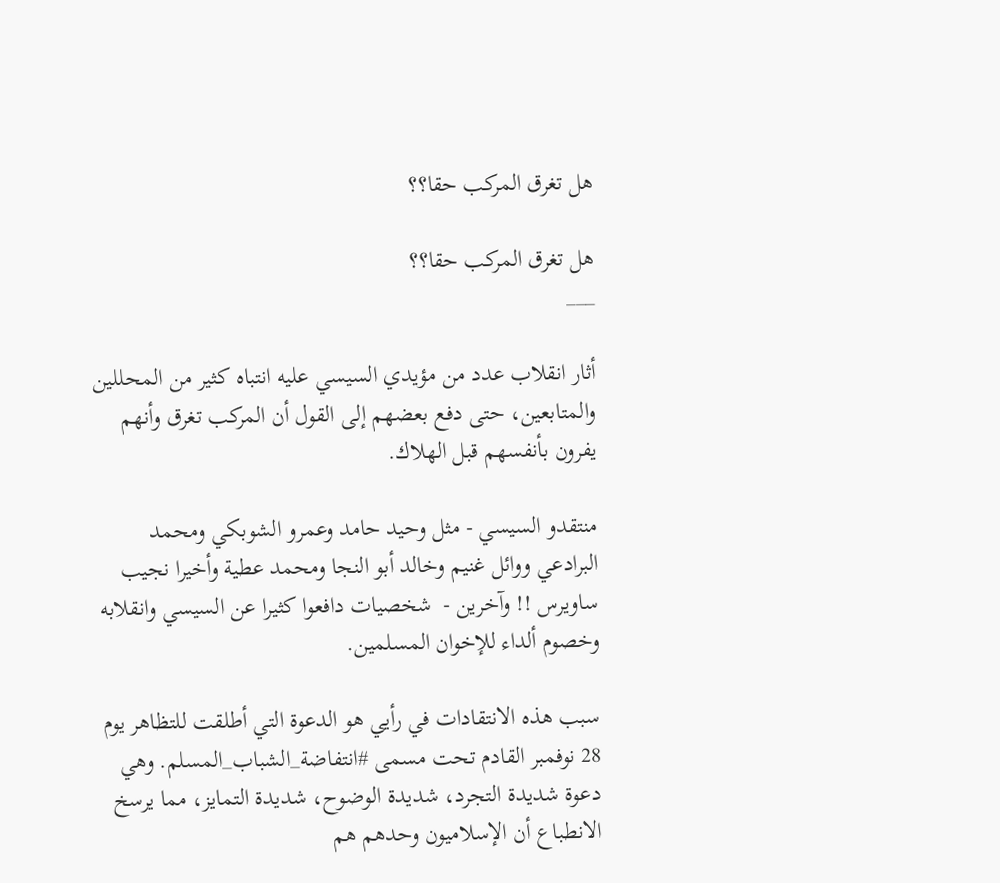هل تغرق المركب حقا؟؟

هل تغرق المركب حقا؟؟
___

أثار انقلاب عدد من مؤيدي السيسي عليه انتباه كثير من المحللين والمتابعين، حتى دفع بعضهم إلى القول أن المركب تغرق وأنهم يفرون بأنفسهم قبل الهلاك.

منتقدو السيسي - مثل وحيد حامد وعمرو الشوبكي ومحمد البرادعي ووائل غنيم وخالد أبو النجا ومحمد عطية وأخيرا نجيب ساويرس !! وآخرين -  شخصيات دافعوا كثيرا عن السيسي وانقلابه وخصوم ألداء للإخوان المسلمين.

سبب هذه الانتقادات في رأيي هو الدعوة التي أطلقت للتظاهر يوم 28 نوفمبر القادم تحت مسمى #انتفاضة_الشباب_المسلم. وهي دعوة شديدة التجرد، شديدة الوضوح، شديدة التمايز، مما يرسخ الانطباع أن الإسلاميون وحدهم هم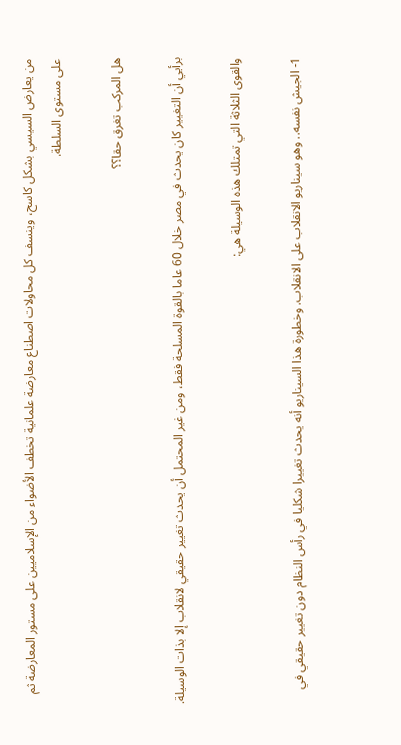من يعارض السيسي بشكل كاسح، وينسف كل محاولات اصطناع معارضة علمانية تخطف الأضواء من الإسلاميين على مستور المعارضة ثم على مستوى السلطة.

هل المركب تغرق حقا؟؟

برأيي أن التغيير كان يحدث في مصر خلال 60 عاما بالقوة المسلحة فقط، ومن غير المحتمل أن يحدث تغيير حقيقي لانقلاب إلا بذات الوسيلة.

والقوى الثلاثة التي تمتلك هذه الوسيلة هي:

1- الجيش نفسه.. وهو سيناريو الانقلاب على الانقلاب. وخطورة هذا السيناريو أنه يحدث تغييرا شكليا في رأس النظام دون تغيير حقيقي في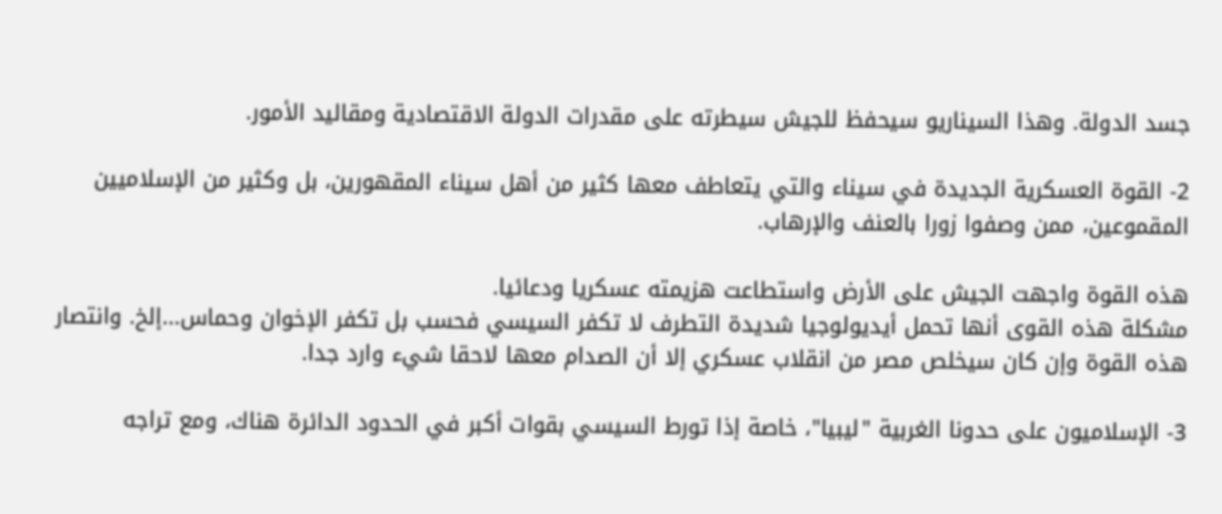جسد الدولة. وهذا السيناريو سيحفظ للجيش سيطرته على مقدرات الدولة الاقتصادية ومقاليد الأمور.

2- القوة العسكرية الجديدة في سيناء والتي يتعاطف معها كثير من أهل سيناء المقهورين، بل وكثير من الإسلاميين المقموعين، ممن وصفوا زورا بالعنف والإرهاب.

هذه القوة واجهت الجيش على الأرض واستطاعت هزيمته عسكريا ودعائيا.
مشكلة هذه القوى أنها تحمل أيديولوجيا شديدة التطرف لا تكفر السيسي فحسب بل تكفر الإخوان وحماس...إلخ. وانتصار هذه القوة وإن كان سيخلص مصر من انقلاب عسكري إلا أن الصدام معها لاحقا شيء وارد جدا.

3- الإسلاميون على حدونا الغربية "ليبيا"، خاصة إذا تورط السيسي بقوات أكبر في الحدود الدائرة هناك، ومع تراجه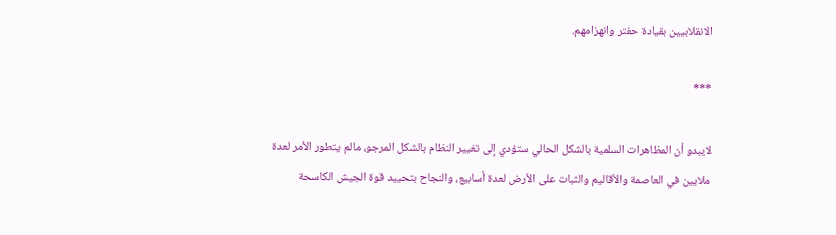الانقلابيين بقيادة حفتر وانهزامهم.

***

لايبدو أن المظاهرات السلمية بالشكل الحالي ستؤدي إلى تغيير النظام بالشكل المرجو، مالم يتطور الأمر لعدة ملايين في العاصمة والأقاليم والثبات على الأرض لعدة أسابيع، والنجاح بتحييد قوة الجيش الكاسحة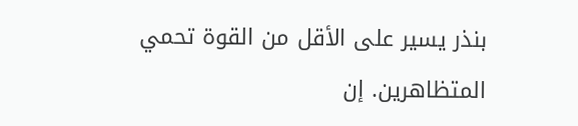بنذر يسير على الأقل من القوة تحمي المتظاهرين. إن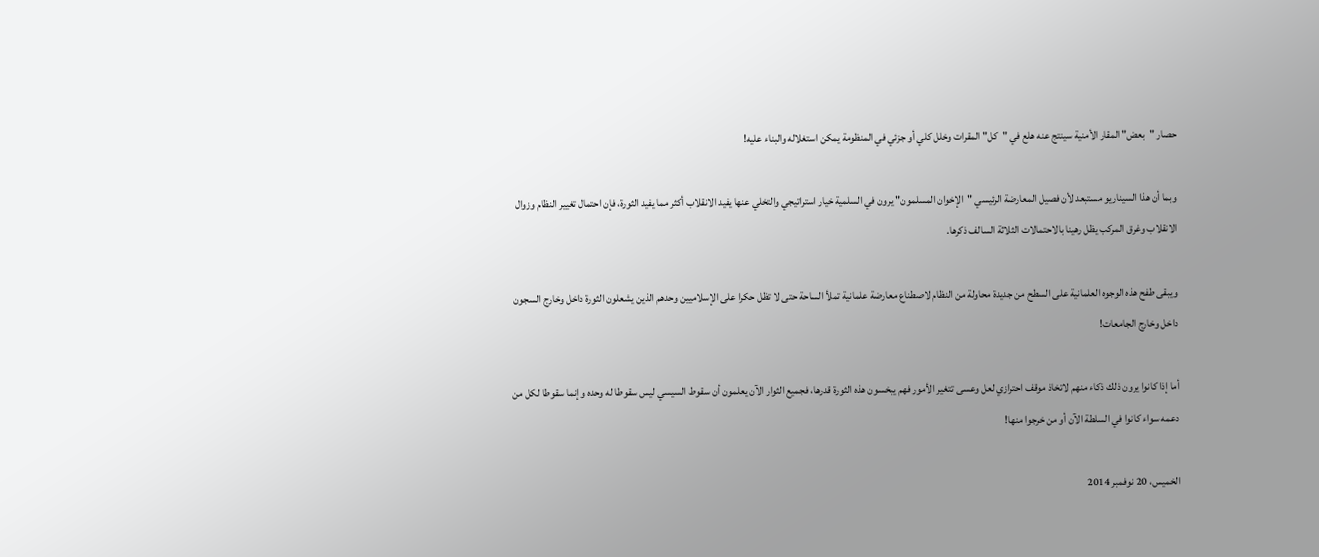حصار "بعض" المقار الأمنية سينتج عنه هلع في "كل" المقرات وخلل كلي أو جزئي في المنظومة يمكن استغلاله والبناء عليه!

وبما أن هذا السيناريو مستبعد لأن فصيل المعارضة الرئيسي "الإخوان المسلمون" يرون في السلمية خيار استراتيجي والتخلي عنها يفيد الانقلاب أكثر مما يفيد الثورة، فإن احتمال تغيير النظام وزوال الانقلاب وغرق المركب يظل رهينا بالاحتمالات الثلاثة السالف ذكرها.

ويبقى طفح هذه الوجوه العلمانية على السطح من جديدة محاولة من النظام لاصطناع معارضة علمانية تملأ الساحة حتى لا تظل حكرا على الإسلاميين وحدهم الذين يشعلون الثورة داخل وخارج السجون داخل وخارج الجامعات!

أما إذا كانوا يرون ذلك ذكاء منهم لاتخاذ موقف احترازي لعل وعسى تتغير الأمور فهم يبخسون هذه الثورة قدرها، فجميع الثوار الآن يعلمون أن سقوط السيسي ليس سقوطا له وحده وإنما سقوطا لكل من دعمه سواء كانوا في السلطة الآن أو من خرجوا منها!

الخميس، 20 نوفمبر 2014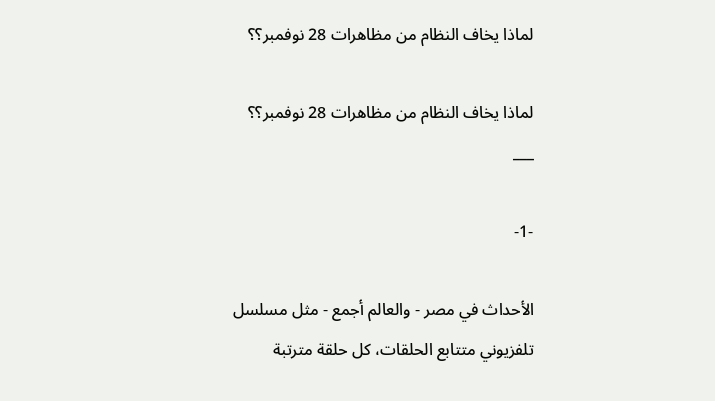لماذا يخاف النظام من مظاهرات 28 نوفمبر؟؟

لماذا يخاف النظام من مظاهرات 28 نوفمبر؟؟
___

-1-

الأحداث في مصر - والعالم أجمع - مثل مسلسل تلفزيوني متتابع الحلقات، كل حلقة مترتبة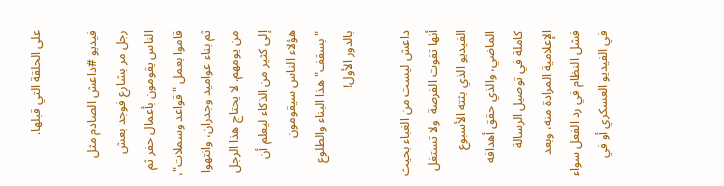على الحلقة التي قبلها.

فيديو #داعش الصادم مثل رجل مر بشارع فوجد بعش الناس يقومون بأعمال حفر ثم قاموا بعمل "قواعد وسملات"، ثم بناء عواميد وجدران، وانتهوا من يومهم. لا يحتاج هذا الرجل إلى كثير من الذكاء ليعلم أن هؤلاء الناس سيقومون "بسقف" هذا البناء والطلوع بالدور الأول!

داعش ليست من الغباء بحيث أنها تفوت الفرصة  ولا تستغل الفيديو الذي بثته الأسبوع الماضي، والذي حقق أهدافه كاملة في توصيل الرسالة الإعلامية المرادة منه، وبعد فشل النظام في رد الفعل سواء في الفيديو العسكري أو في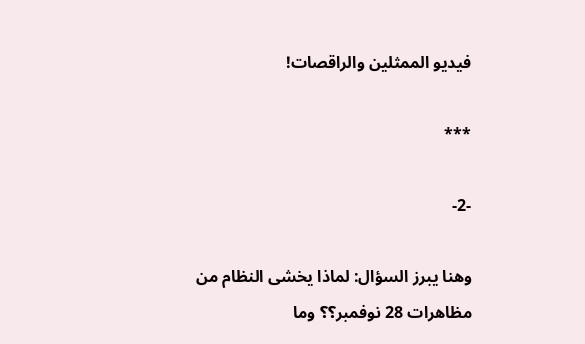فيديو الممثلين والراقصات!

***

-2-

وهنا يبرز السؤال: لماذا يخشى النظام من مظاهرات 28 نوفمبر؟؟ وما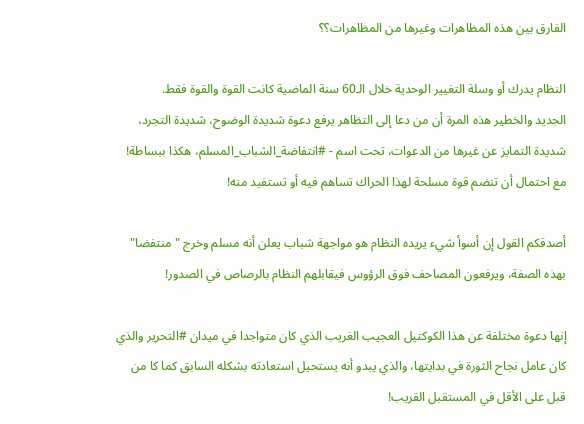الفارق بين هذه المظاهرات وغيرها من المظاهرات؟؟

النظام يدرك أو وسلة التغيير الوحدية خلال الـ60 سنة الماضية كانت القوة والقوة فقط.
الجديد والخطير هذه المرة أن من دعا إلى التظاهر يرفع دعوة شديدة الوضوح، شديدة التجرد، شديدة التمايز عن غيرها من الدعوات، تحت اسم - #انتفاضة_الشباب_المسلم، هكذا ببساطة! مع احتمال أن تنضم قوة مسلحة لهذا الحراك تساهم فيه أو تستفيد منه!

أصدقكم القول إن أسوأ شيء يريده النظام هو مواجهة شباب يعلن أنه مسلم وخرج "منتفضا" بهذه الصفة، ويرفعون المصاحف فوق الرؤوس فيقابلهم النظام بالرصاص في الصدور!

إنها دعوة مختلفة عن هذا الكوكتيل العجيب الغريب الذي كان متواجدا في ميدان #التحرير والذي كان عامل نجاح الثورة في بدايتها، والذي يبدو أنه يستحيل استعادته بشكله السابق كما كا من قبل على الأقل في المستقبل القريب!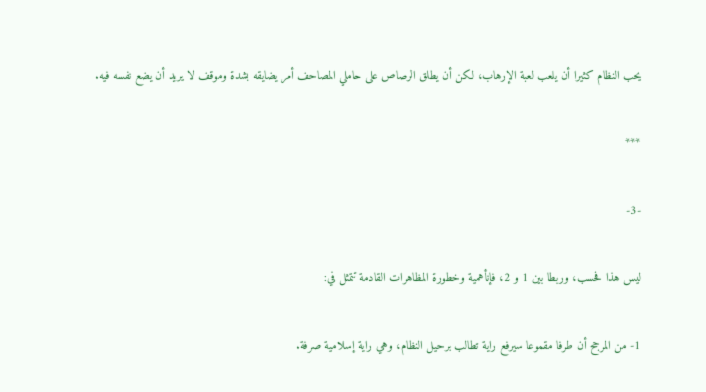يحب النظام كثيرا أن يلعب لعبة الإرهاب، لكن أن يطلق الرصاص على حاملي المصاحف أمر يضايقه بشدة وموقف لا يريد أن يضع نفسه فيه.

***

-3-

ليس هذا فحسب، وربطا بين 1 و 2، فإنأهمية وخطورة المظاهرات القادمة تتمثل في:

1- من المرجح أن طرفا مقموعا سيرفع راية تطالب برحيل النظام، وهي راية إسلامية صرفة.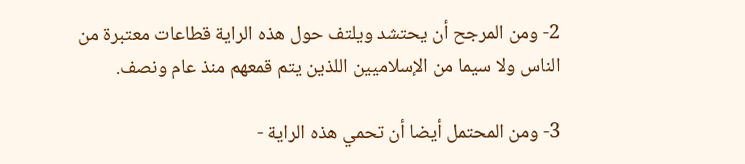2- ومن المرجح أن يحتشد ويلتف حول هذه الراية قطاعات معتبرة من الناس ولا سيما من الإسلاميين اللذين يتم قمعهم منذ عام ونصف.

3- ومن المحتمل أيضا أن تحمي هذه الراية -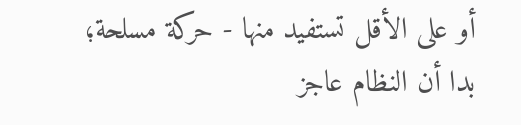أو على الأقل تستفيد منها - حركة مسلحة؛ بدا أن النظام عاجز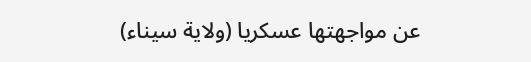عن مواجهتها عسكريا (ولاية سيناء)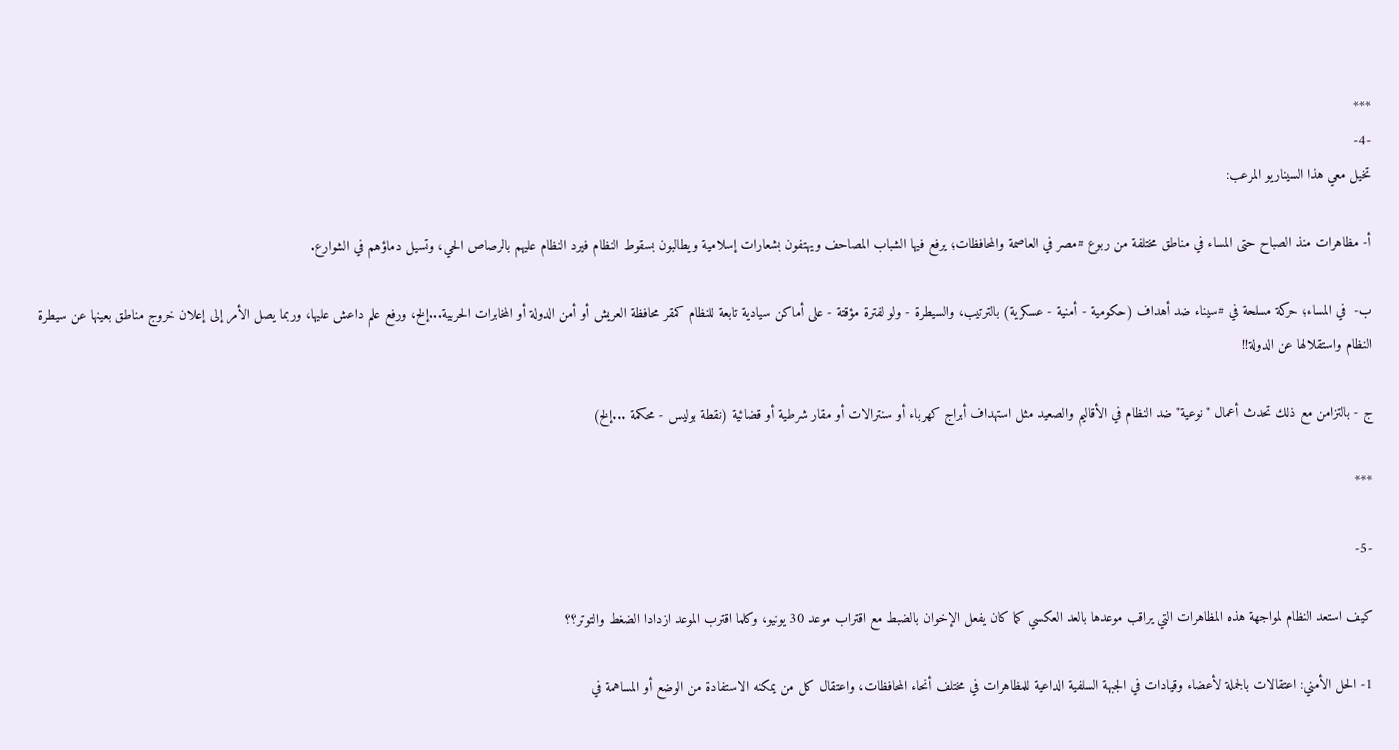***
-4-
تخيل معي هذا السيناريو المرعب:

أ- مظاهرات منذ الصباح حتى المساء في مناطق مختلفة من ربوع #مصر في العاصمة والمحافظات؛ يرفع فيها الشباب المصاحف ويهتفون بشعارات إسلامية ويطالبون بسقوط النظام فيرد النظام عليهم بالرصاص الحي، وتسيل دماؤهم في الشوارع.

ب-  في المساء؛ حركة مسلحة في #سيناء ضد أهداف (حكومية - أمنية - عسكرية) بالترتيب، والسيطرة - ولو لفترة مؤقتة - على أماكن سيادية تابعة للنظام كمقر محافظة العريش أو أمن الدولة أو المخابرات الحربية...إلخ، ورفع علم داعش عليها، وربما يصل الأمر إلى إعلان خروج مناطق بعينها عن سيطرة النظام واستقلالها عن الدولة!!

ج - بالتزامن مع ذلك تحدث أعمال "نوعية" ضد النظام في الأقاليم والصعيد مثل استهداف أبراج كهرباء أو سنترالات أو مقار شرطية أو قضائية (نقطة بوليس - محكمة ...إلخ)

***

-5-

كيف استعد النظام لمواجهة هذه المظاهرات التي يراقب موعدها بالعد العكسي كما كان يفعل الإخوان بالضبط مع اقتراب موعد 30 يونيو، وكلما اقترب الموعد ازدادا الضغط والتوتر؟؟

1- الحل الأمني: اعتقالات بالجملة لأعضاء وقيادات في الجبهة السلفية الداعية للمظاهرات في مختلف أنحاء المحافظات، واعتقال كل من يمكنه الاستفادة من الوضع أو المساهمة في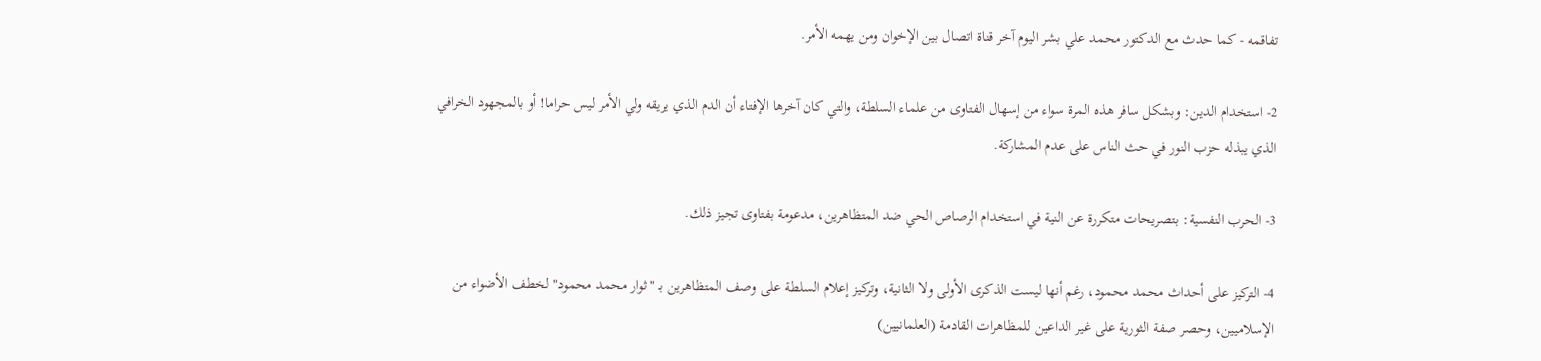تفاقمه - كما حدث مع الدكتور محمد علي بشر اليوم آخر قناة اتصال بين الإخوان ومن يهمه الأمر.

2- استخدام الدين: وبشكل سافر هذه المرة سواء من إسهال الفتاوى من علماء السلطة، والتي كان آخرها الإفتاء أن الدم الذي يريقه ولي الأمر ليس حراما! أو بالمجهود الخرافي الذي يبذله حزب النور في حث الناس على عدم المشاركة.

3- الحرب النفسية: بتصريحات متكررة عن النية في استخدام الرصاص الحي ضد المتظاهرين، مدعومة بفتاوى تجيز ذلك.

4- التركيز على أحداث محمد محمود، رغم أنها ليست الذكرى الأولى ولا الثانية، وتركيز إعلام السلطة على وصف المتظاهرين بـ "ثوار محمد محمود" لخطف الأضواء من الإسلاميين، وحصر صفة الثورية على غير الداعين للمظاهرات القادمة (العلمانيين)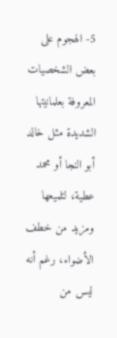5- الهجوم على بعض الشخصيات المعروفة بعلمانيتها الشديدة مثل خالد أبو النجا أو محمد عطية، لتلميعها ومزيد من خطف الأضواء، رغم أنه ليس من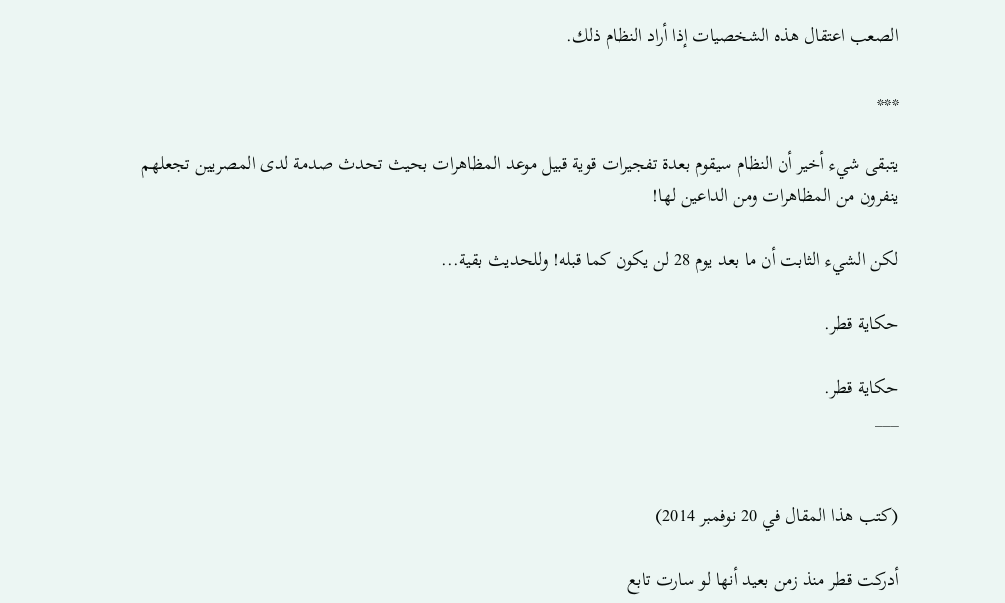الصعب اعتقال هذه الشخصيات إذا أراد النظام ذلك.

***

يتبقى شيء أخير أن النظام سيقوم بعدة تفجيرات قوية قبيل موعد المظاهرات بحيث تحدث صدمة لدى المصريين تجعلهم ينفرون من المظاهرات ومن الداعين لها!

لكن الشيء الثابت أن ما بعد يوم 28 لن يكون كما قبله! وللحديث بقية...

حكاية قطر.

حكاية قطر.
___


(كتب هذا المقال في 20 نوفمبر 2014)

أدركت قطر منذ زمن بعيد أنها لو سارت تابع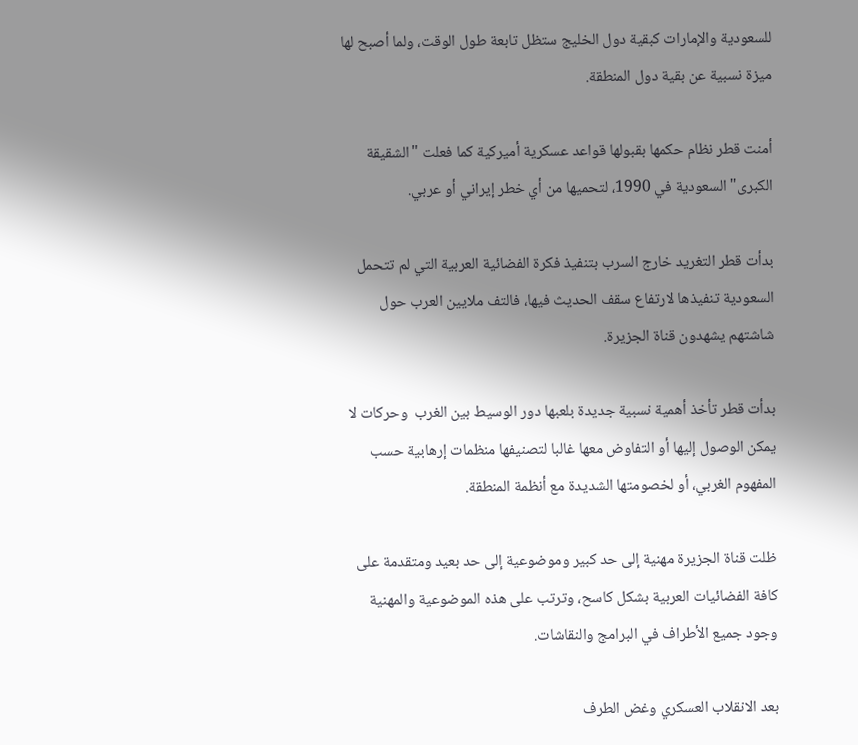للسعودية والإمارات كبقية دول الخليج ستظل تابعة طول الوقت، ولما أصبح لها ميزة نسبية عن بقية دول المنطقة.

أمنت قطر نظام حكمها بقبولها قواعد عسكرية أميركية كما فعلت "الشقيقة الكبرى" السعودية في 1990، لتحميها من أي خطر إيراني أو عربي.

بدأت قطر التغريد خارج السرب بتنفيذ فكرة الفضائية العربية التي لم تتحمل السعودية تنفيذها لارتفاع سقف الحديث فيها، فالتف ملايين العرب حول شاشتهم يشهدون قناة الجزيرة.

بدأت قطر تأخذ أهمية نسبية جديدة بلعبها دور الوسيط بين الغرب  وحركات لا يمكن الوصول إليها أو التفاوض معها غالبا لتصنيفها منظمات إرهابية حسب المفهوم الغربي، أو لخصومتها الشديدة مع أنظمة المنطقة.

ظلت قناة الجزيرة مهنية إلى حد كبير وموضوعية إلى حد بعيد ومتقدمة على كافة الفضائيات العربية بشكل كاسح، وترتب على هذه الموضوعية والمهنية وجود جميع الأطراف في البرامج والنقاشات.

بعد الانقلاب العسكري وغض الطرف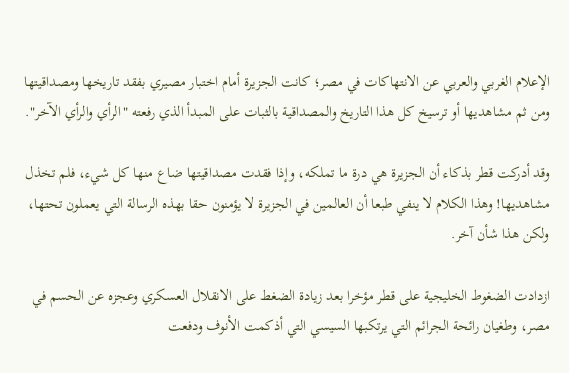الإعلام الغربي والعربي عن الانتهاكات في مصر؛ كانت الجزيرة أمام اختبار مصيري بفقد تاريخها ومصداقيتها ومن ثم مشاهديها أو ترسيخ كل هذا التاريخ والمصداقية بالثبات على المبدأ الذي رفعته "الرأي والرأي الآخر".

وقد أدركت قطر بذكاء أن الجزيرة هي درة ما تملكه، وإذا فقدت مصداقيتها ضاع منها كل شيء، فلم تخذل مشاهديها! وهذا الكلام لا ينفي طبعا أن العالمين في الجزيرة لا يؤمنون حقا بهذه الرسالة التي يعملون تحتها، ولكن هذا شأن آخر.

ازدادت الضغوط الخليجية على قطر مؤخرا بعد زيادة الضغط على الانقلال العسكري وعجزه عن الحسم في مصر، وطغيان رائحة الجرائم التي يرتكبها السيسي التي أذكمت الأنوف ودفعت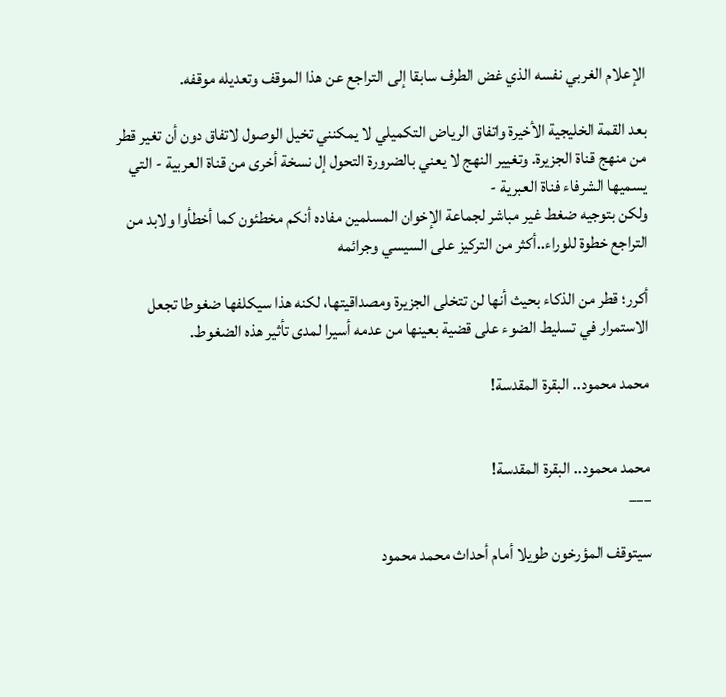الإعلام الغربي نفسه الذي غض الطرف سابقا إلى التراجع عن هذا الموقف وتعديله موقفه.

بعد القمة الخليجية الأخيرة واتفاق الرياض التكميلي لا يمكنني تخيل الوصول لاتفاق دون أن تغير قطر من منهج قناة الجزيرة. وتغيير النهج لا يعني بالضرورة التحول إل نسخة أخرى من قناة العربية - التي يسميها الشرفاء فناة العبرية -
ولكن بتوجيه ضغط غير مباشر لجماعة الإخوان المسلمين مفاده أنكم مخطئون كما أخطأوا ولابد من التراجع خطوة للوراء..أكثر من التركيز على السيسي وجرائمه

أكرر؛ قطر من الذكاء بحيث أنها لن تتخلى الجزيرة ومصداقيتها، لكنه هذا سيكلفها ضغوطا تجعل الاستمرار في تسليط الضوء على قضية بعينها من عدمه أسيرا لمدى تأثير هذه الضغوط.

محمد محمود.. البقرة المقدسة!


محمد محمود.. البقرة المقدسة!
___

سيتوقف المؤرخون طويلا أمام أحداث محمد محمود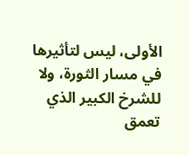الأولى، ليس لتأثيرها في مسار الثورة، ولا للشرخ الكبير الذي تعمق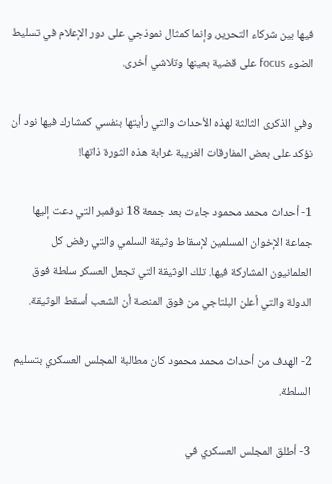فيها بين شركاء التحرير، وإنما كمثال نموذجي على دور الإعلام في تسليط الضوء focus على قضية بعينها وتلاشي أخرى.

وفي الذكرى الثالثة لهذه الأحداث والتي رأيتها بنفسي كمشارك فيها نود أن نؤكد على بعض المفارقات الغريبة غرابة هذه الثورة ذاتها!

1- أحداث محمد محمود جاءت بعد جمعة 18 نوفمبر التي دعت إليها جماعة الإخوان المسلمين لإسقاط وثيقة السلمي والتي رفض كل العلمانيون المشاركة فيها. تلك الوثيقة التي تجعل العسكر سلطة فوق الدولة والتي أعلن البلتاجي من فوق المنصة أن الشعب أسقط الوثيقة.

2- الهدف من أحداث محمد محمود كان مطالبة المجلس العسكري بتسليم السلطة.

3- أطلق المجلس العسكري في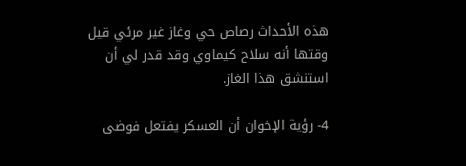هذه الأحداث رصاص حي وغاز غير مرئي قيل وقتها أنه سلاح كيماوي وقد قدر لي أن استنشق هذا الغاز.

4- رؤية الإخوان أن العسكر يفتعل فوضى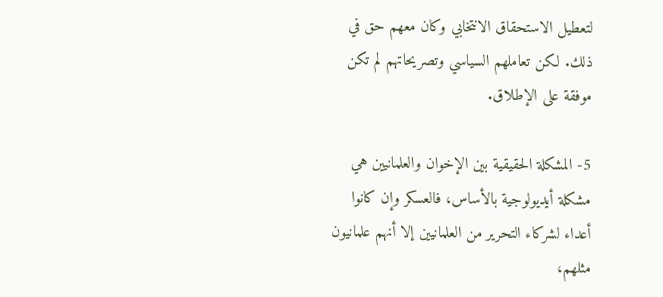لتعطيل الاستحقاق الانتخابي وكان معهم حق في ذلك. لكن تعاملهم السياسي وتصريحاتهم لم تكن موفقة على الإطلاق.

5- المشكلة الحقيقية بين الإخوان والعلمانيين هي مشكلة أيديولوجية بالأساس، فالعسكر وإن كانوا أعداء لشركاء التحرير من العلمانيين إلا أنهم علمانيون مثلهم،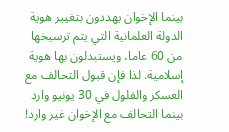بينما الإخوان يهددون بتغيير هوية الدولة العلمانية التي يتم ترسيخها من 60 عاما، ويستبدلون بها هوية إسلامية. لذا فإن قبول التحالف مع العسكر والفلول في 30 يونيو وارد بينما التحالف مع الإخوان غير وارد!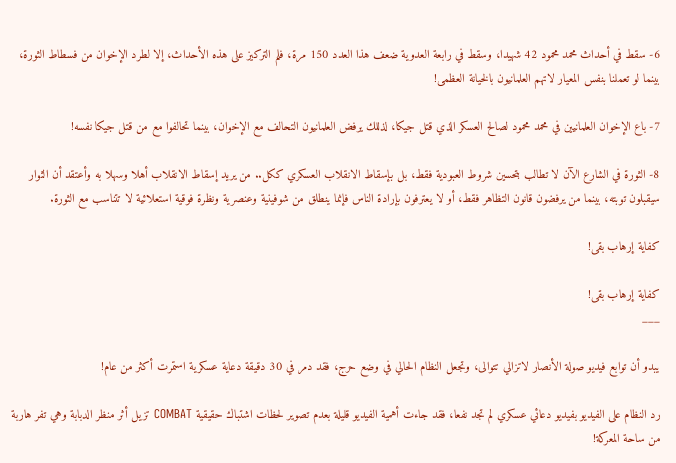6- سقط في أحداث محمد محمود 42 شهيدا، وسقط في رابعة العدوية ضعف هذا العدد 150 مرة، فلم التركيز على هذه الأحداث، إلا لطرد الإخوان من فسطاط الثورة، بينما لو تعملنا بنفس المعيار لاتهم العلمانيون بالخيانة العظمى!

7- باع الإخوان العلمانيين في محمد محمود لصالح العسكر الذي قتل جيكا، لذللك يرفض العلمانيون التحالف مع الإخوان، بينما تحالفوا مع من قتل جيكا نفسه!

8- الثورة في الشارع الآن لا تطالب بتحسين شروط العبودية فقط، بل بإسقاط الانقلاب العسكري ككل.. من يريد إسقاط الانقلاب أهلا وسهلا به وأعتقد أن الثوار سيقبلون توبته، بينما من يرفضون قانون التظاهر فقط، أو لا يعترفون بإرادة الناس فإنما ينطلق من شوفينية وعنصرية ونظرة فوقية استعلائية لا تتناسب مع الثورة.

كفاية إرهاب بقى!

كفاية إرهاب بقى!
___

يبدو أن توابع فيديو صولة الأنصار لاتزالي تتوالى، وتجعل النظام الحالي في وضع حرج، فقد دمر في 30 دقيقة دعاية عسكرية استمرت أكثر من عام!

رد النظام على الفيديو بفيديو دعائي عسكري لم تجد نفعا، فقد جاءت أهمية الفيديو قليلة بعدم تصوير لحظات اشتباك حقيقية COMBAT تزيل أثر منظر الدبابة وهي تفر هاربة من ساحة المعركة!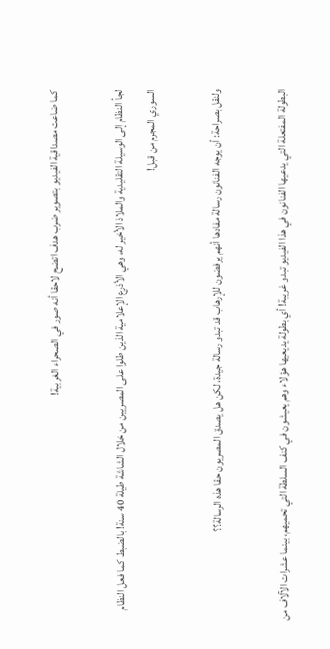كما ضاعت مصداقية الفيديو بتصوير ضرب هدف اتضح لاحقا أنه صور في الصحراء الغربية!

لجأ النظام إلى الوسيلة التقليدية والملاذ الأخير له، وهي الأذرع الإعلامية الذين طلوا على المصريين من خلال الشاشة طيلة 40 سنة! بالضبط كما فعل النظام السوري المجرم من قبل!

ولنقل بصراحة: أن يوجه الفنانون رسالة مفادها أنهم يرفضون للإرهاب قد تبدو رسالة جيدة، لكن هل يصدق المصريون حقا هذه الرسالة؟؟

البطولة المفتعلة التي يدعيها الفنانون في هذا الفيديو تبدو غريبة! أي بطولة يديعيها هؤلاء وهم يعيشون في كنف السلطة التي تحميهم، بينما عشرات الآلاف من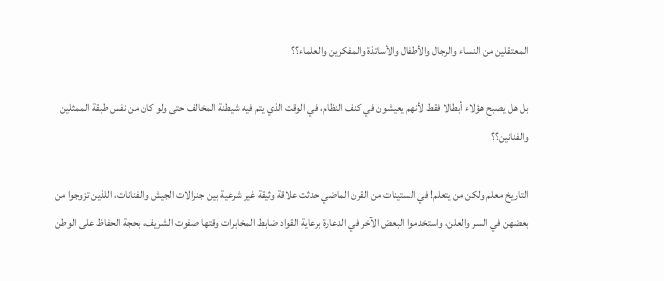المعتقلين من النساء والرجال والأطفال والأساتذة والمفكرين والعلماء؟؟

بل هل يصبح هؤلاء أبطالا فقط لأنهم يعيشون في كنف النظام، في الوقت الذي يتم فيه شيطنة المخالف حتى ولو كان من نفس طبقة الممثلين والفنانين؟؟

التاريخ معلم ولكن من يتعلم! في الستينات من القرن الماضي حدثت علاقة وثيقة غير شرعية بين جنرالات الجيش والفنانات، اللذين تزوجوا من بعضهن في السر والعلن، واستخدموا البعض الآخر في الدعارة برعاية القواد ضابط المخابرات وقتها صفوت الشريف، بحجة الحفاظ على الوطن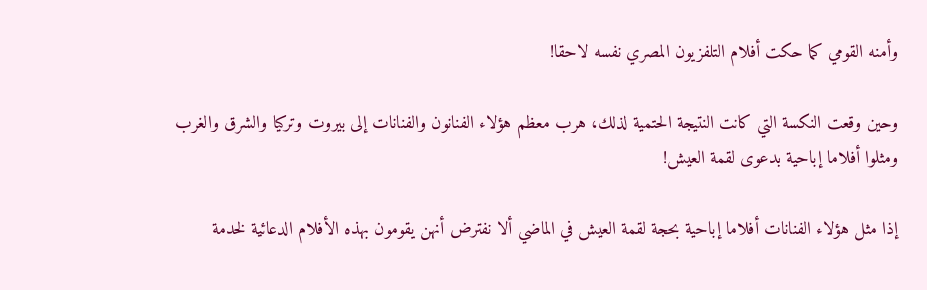وأمنه القومي كما حكت أفلام التلفزيون المصري نفسه لاحقا!

وحين وقعت النكسة التي كانت النتيجة الحتمية لذلك، هرب معظم هؤلاء الفنانون والفنانات إلى بيروت وتركيا والشرق والغرب ومثلوا أفلاما إباحية بدعوى لقمة العيش!

إذا مثل هؤلاء الفنانات أفلاما إباحية بحجة لقمة العيش في الماضي ألا نفترض أنهن يقومون بهذه الأفلام الدعائية لخدمة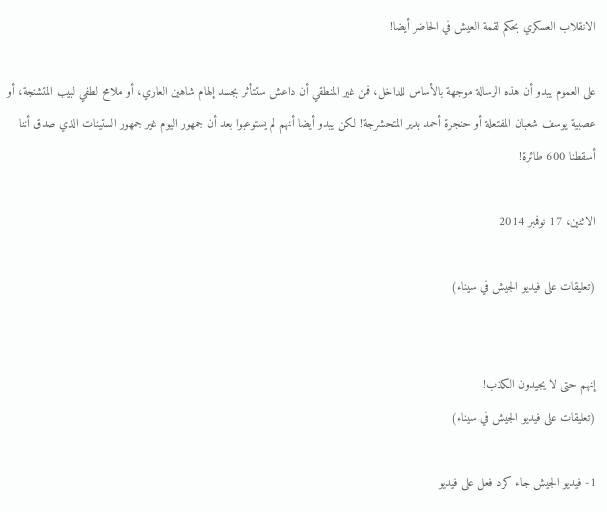الانقلاب العسكري بحكم لقمة العيش في الحاضر أيضا!

على العموم يبدو أن هذه الرسالة موجهة بالأساس للداخل، فمن غير المنطقي أن داعش ستتأثر بجسد إلهام شاهين العاري، أو ملامح لطفي لبيب المتشنجة، أو عصبية يوسف شعبان المفتعلة أو حنجرة أحمد بدير المتحشرجة! لكن يبدو أيضا أنهم لم يستوعبوا بعد أن جمهور اليوم غير جمهور الستينات الذي صدق أننا أسقطنا 600 طائرة!

الاثنين، 17 نوفمبر 2014

(تعليقات على فيديو الجيش في سيناء)


إنهم حتى لا يجيدون الكذب!
(تعليقات على فيديو الجيش في سيناء)

1- فيديو الجيش جاء كرد فعل على فيديو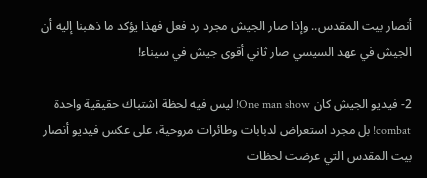أنصار بيت المقدس.. وإذا صار الجيش مجرد رد فعل فهذا يؤكد ما ذهبنا إليه أن الجيش في عهد السيسي صار ثاني أقوى جيش في سيناء!

2- فيديو الجيش كان One man show! ليس فيه لحظة اشتباك حقيقية واحدة combat! بل مجرد استعراض لدبابات وطائرات مروحية، على عكس فيديو أنصار بيت المقدس التي عرضت لحظات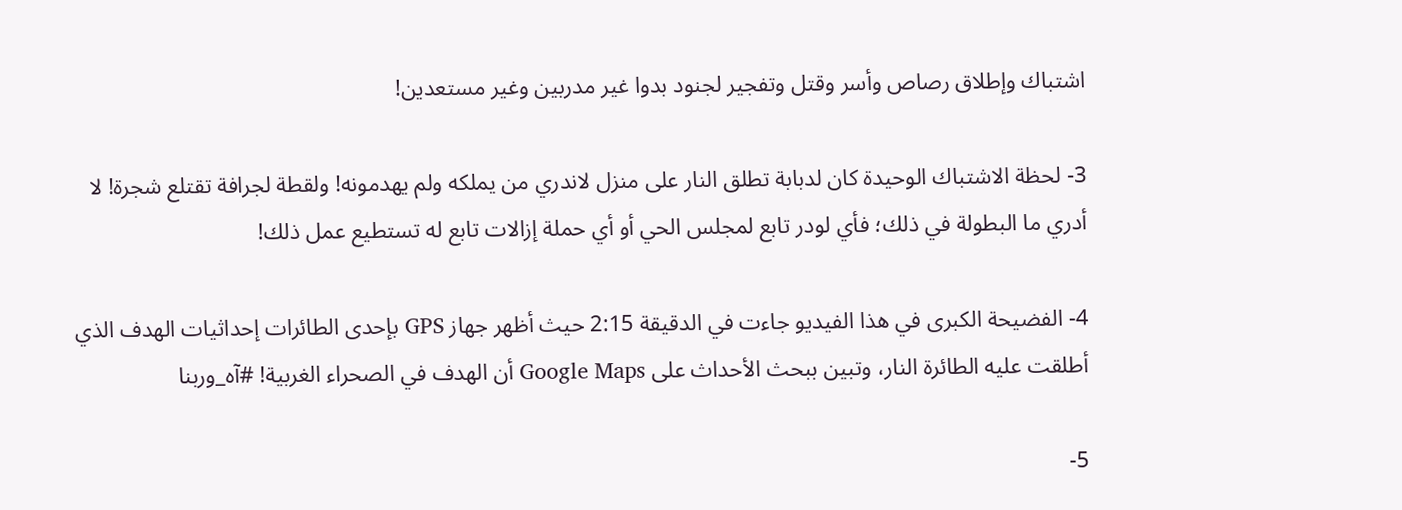اشتباك وإطلاق رصاص وأسر وقتل وتفجير لجنود بدوا غير مدربين وغير مستعدين!

3- لحظة الاشتباك الوحيدة كان لدبابة تطلق النار على منزل لاندري من يملكه ولم يهدمونه! ولقطة لجرافة تقتلع شجرة! لا أدري ما البطولة في ذلك؛ فأي لودر تابع لمجلس الحي أو أي حملة إزالات تابع له تستطيع عمل ذلك!

4- الفضيحة الكبرى في هذا الفيديو جاءت في الدقيقة 2:15 حيث أظهر جهاز GPS بإحدى الطائرات إحداثيات الهدف الذي أطلقت عليه الطائرة النار، وتبين ببحث الأحداث على Google Maps أن الهدف في الصحراء الغربية! #آه_وربنا

5-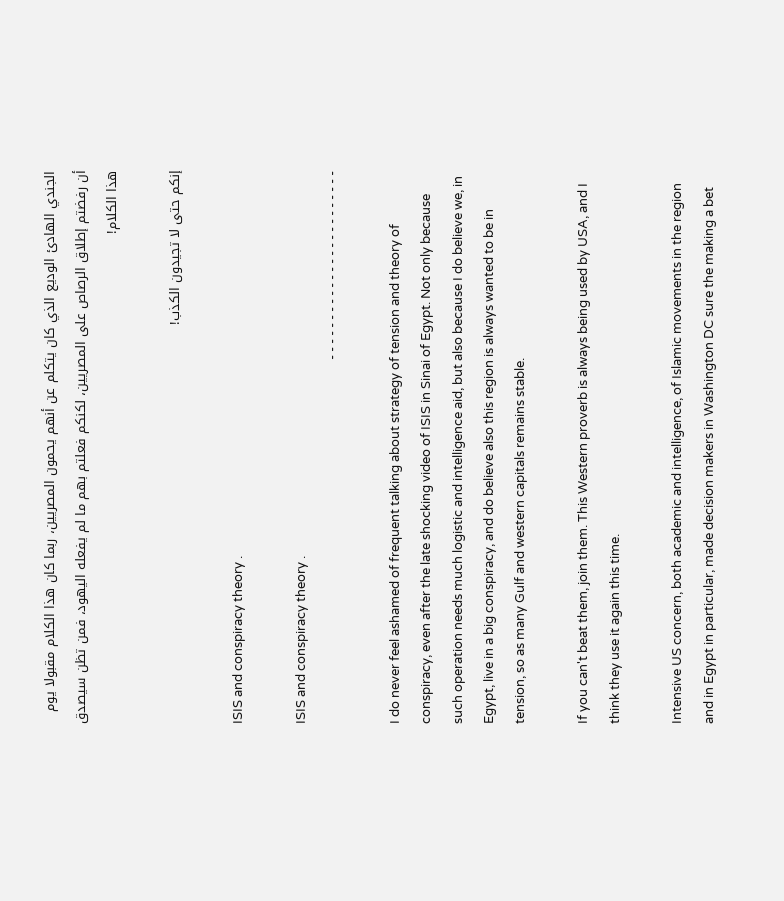الجندي الهادئ الوديع الذي كان يتكلم عن أنهم يحمون المصريين، ربما كان هذا الكلام مقبولا يوم أن رفضتم إطلاق الرصاص على المصريين، لكنكم فعلتم بهم ما لم يفعله اليهود، فمن تظن سيصدق هذا الكلام!

إنكم حتى لا تجيدون الكذب!

ISIS and conspiracy theory .

ISIS and conspiracy theory .
- - - - - - - - - - - - - - - - - - - - - - - -

I do never feel ashamed of frequent talking about strategy of tension and theory of conspiracy, even after the late shocking video of ISIS in Sinai of Egypt. Not only because such operation needs much logistic and intelligence aid, but also because I do believe we, in Egypt, live in a big conspiracy, and do believe also this region is always wanted to be in tension, so as many Gulf and western capitals remains stable.

If you can't beat them, join them. This Western proverb is always being used by USA, and I think they use it again this time.

Intensive US concern, both academic and intelligence, of Islamic movements in the region and in Egypt in particular, made decision makers in Washington DC sure the making a bet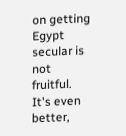on getting Egypt secular is not fruitful. It's even better,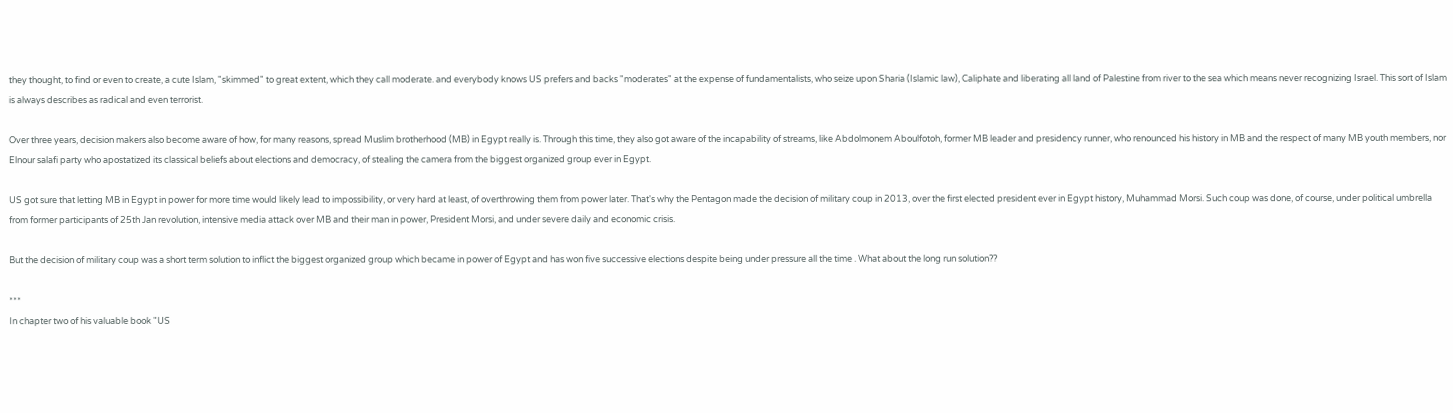they thought, to find or even to create, a cute Islam, "skimmed" to great extent, which they call moderate. and everybody knows US prefers and backs "moderates" at the expense of fundamentalists, who seize upon Sharia (Islamic law), Caliphate and liberating all land of Palestine from river to the sea which means never recognizing Israel. This sort of Islam is always describes as radical and even terrorist.

Over three years, decision makers also become aware of how, for many reasons, spread Muslim brotherhood (MB) in Egypt really is. Through this time, they also got aware of the incapability of streams, like Abdolmonem Aboulfotoh, former MB leader and presidency runner, who renounced his history in MB and the respect of many MB youth members, nor Elnour salafi party who apostatized its classical beliefs about elections and democracy, of stealing the camera from the biggest organized group ever in Egypt.

US got sure that letting MB in Egypt in power for more time would likely lead to impossibility, or very hard at least, of overthrowing them from power later. That's why the Pentagon made the decision of military coup in 2013, over the first elected president ever in Egypt history, Muhammad Morsi. Such coup was done, of course, under political umbrella from former participants of 25th Jan revolution, intensive media attack over MB and their man in power, President Morsi, and under severe daily and economic crisis.

But the decision of military coup was a short term solution to inflict the biggest organized group which became in power of Egypt and has won five successive elections despite being under pressure all the time . What about the long run solution??

***
In chapter two of his valuable book "US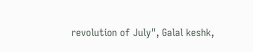revolution of July", Galal keshk,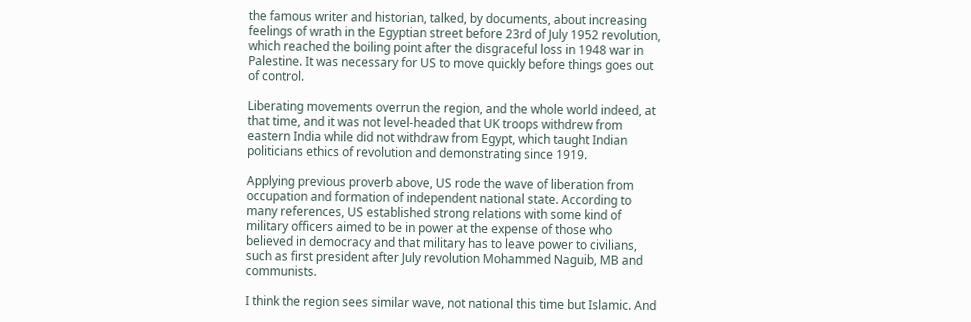the famous writer and historian, talked, by documents, about increasing feelings of wrath in the Egyptian street before 23rd of July 1952 revolution, which reached the boiling point after the disgraceful loss in 1948 war in Palestine. It was necessary for US to move quickly before things goes out of control.

Liberating movements overrun the region, and the whole world indeed, at that time, and it was not level-headed that UK troops withdrew from eastern India while did not withdraw from Egypt, which taught Indian politicians ethics of revolution and demonstrating since 1919.

Applying previous proverb above, US rode the wave of liberation from occupation and formation of independent national state. According to many references, US established strong relations with some kind of military officers aimed to be in power at the expense of those who believed in democracy and that military has to leave power to civilians, such as first president after July revolution Mohammed Naguib, MB and communists.

I think the region sees similar wave, not national this time but Islamic. And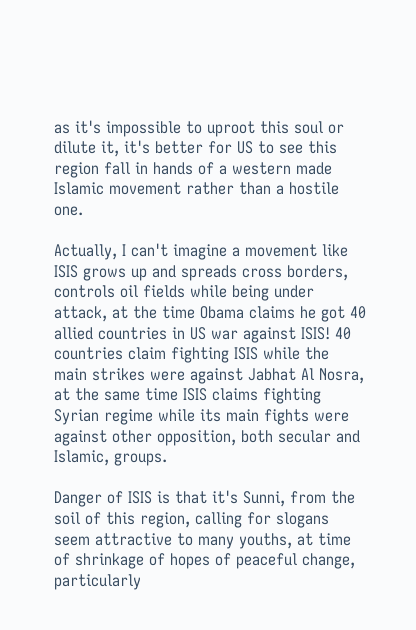as it's impossible to uproot this soul or dilute it, it's better for US to see this region fall in hands of a western made Islamic movement rather than a hostile one.

Actually, I can't imagine a movement like ISIS grows up and spreads cross borders, controls oil fields while being under attack, at the time Obama claims he got 40 allied countries in US war against ISIS! 40 countries claim fighting ISIS while the main strikes were against Jabhat Al Nosra, at the same time ISIS claims fighting Syrian regime while its main fights were against other opposition, both secular and Islamic, groups.

Danger of ISIS is that it's Sunni, from the soil of this region, calling for slogans seem attractive to many youths, at time of shrinkage of hopes of peaceful change, particularly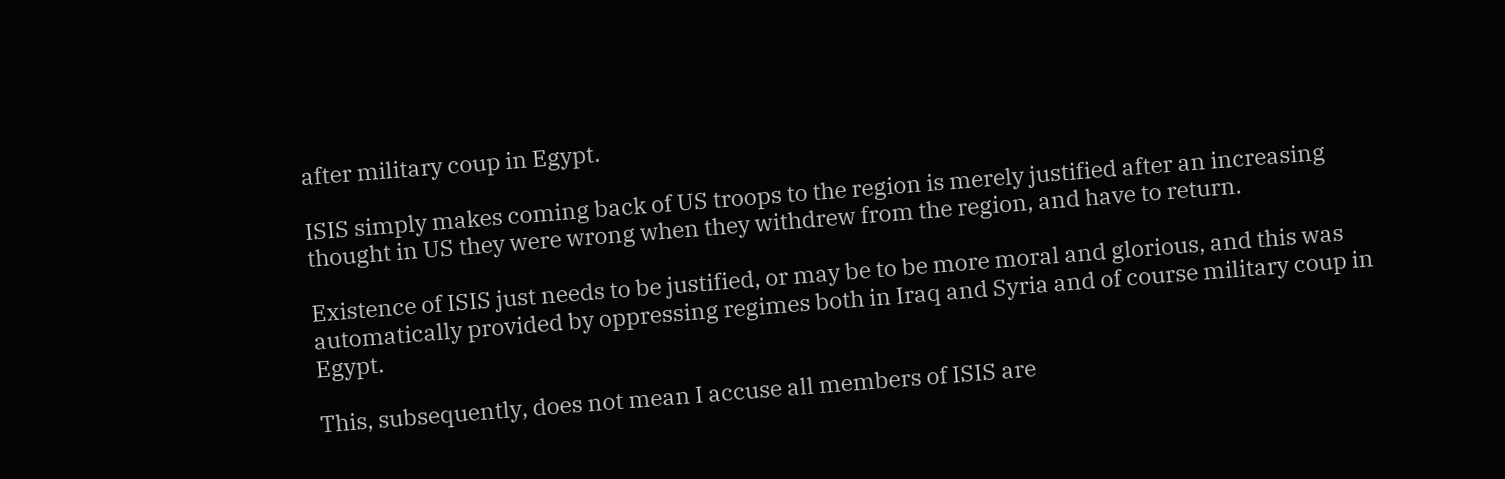after military coup in Egypt.

ISIS simply makes coming back of US troops to the region is merely justified after an increasing thought in US they were wrong when they withdrew from the region, and have to return.

Existence of ISIS just needs to be justified, or may be to be more moral and glorious, and this was automatically provided by oppressing regimes both in Iraq and Syria and of course military coup in Egypt.

This, subsequently, does not mean I accuse all members of ISIS are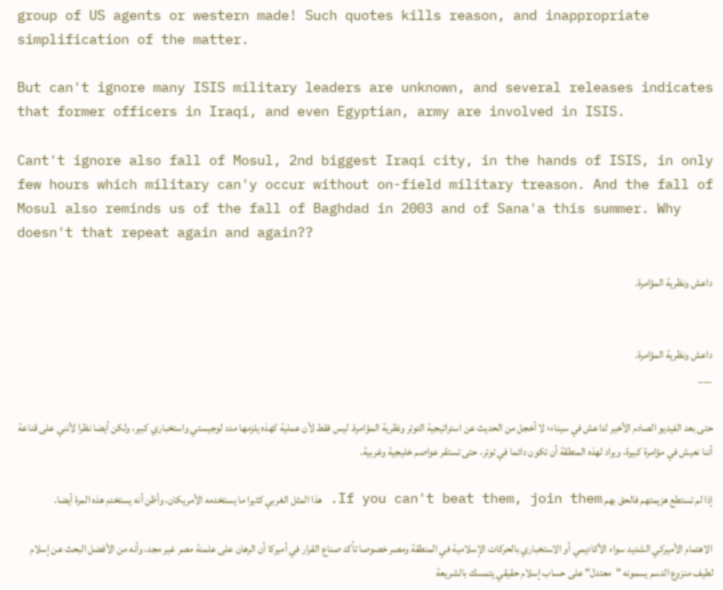group of US agents or western made! Such quotes kills reason, and inappropriate simplification of the matter.

But can't ignore many ISIS military leaders are unknown, and several releases indicates that former officers in Iraqi, and even Egyptian, army are involved in ISIS.

Cant't ignore also fall of Mosul, 2nd biggest Iraqi city, in the hands of ISIS, in only few hours which military can'y occur without on-field military treason. And the fall of Mosul also reminds us of the fall of Baghdad in 2003 and of Sana'a this summer. Why doesn't that repeat again and again??

داعش ونظرية المؤامرة.


داعش ونظرية المؤامرة.
___

حتى بعد الفيديو الصادم الأخير لداعش في سيناء؛ لا أخجل من الحديث عن استراتيجية التوتر ونظرية المؤامرة. ليس فقط لأن عملية كهذه يلزمها مدد لوجيستي واستخباري كبير، ولكن أيضا نظرا لأنني على قناعة أننا نعيش في مؤامرة كبيرة، ويراد لهذه المنطقة أن تكون دائما في توتر، حتى تستقر عواصم خليجية وغربية.

إذا لم تستطع هزيمتهم فالحق بهم If you can't beat them, join them. هذا المثل الغربي كثيرا ما يستخدمه الأمريكان، وأظن أنه يستخدم هذه المرة أيضا.

الاهتمام الأميركي الشديد سواء الأكاديمي أو الاستخباري بالحركات الإسلامية في المنطقة ومصر خصوصا تأكد صناع القرار في أميركا أن الرهان على علمنة مصر غير مجد، وأنه من الأفضل البحث عن إسلام لطيف منزوع الدسم يسمونه "معتدل" على حساب إسلام حقيقي يتمسك بالشريعة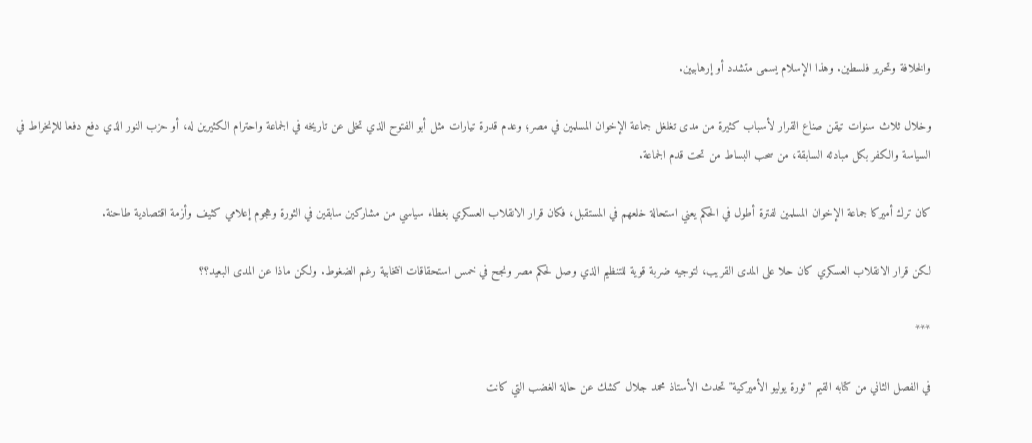والخلافة وتحرير فلسطين. وهذا الإسلام يسمى متشدد أو إرهابيين.

وخلال ثلاث سنوات تيقن صناع القرار لأسباب كثيرة من مدى تغلغل جماعة الإخوان المسلمين في مصر؛ وعدم قدرة تيارات مثل أبو الفتوح الذي تخلى عن تاريخه في الجماعة واحترام الكثيرين له، أو حزب النور الذي دفع دفعا للإنخراط في السياسة والكفر بكل مبادئه السابقة، من سحب البساط من تحت قدم الجماعة.

كان ترك أميركا جماعة الإخوان المسلمين لفترة أطول في الحكم يعني استحالة خلعهم في المستقبل، فكان قرار الانقلاب العسكري بغطاء سياسي من مشاركين سابقين في الثورة وهجوم إعلامي كثيف وأزمة اقتصادية طاحنة.

لكن قرار الانقلاب العسكري كان حلا على المدى القريب، لتوجيه ضربة قوية للتنظيم الذي وصل لحكم مصر ونجح في خمس استحقاقات انتخابية رغم الضغوط. ولكن ماذا عن المدى البعيد؟؟

***

في الفصل الثاني من كتابه القيم "ثورة يوليو الأميركية" تحدث الأستاذ محمد جلال كشك عن حالة الغضب التي كانت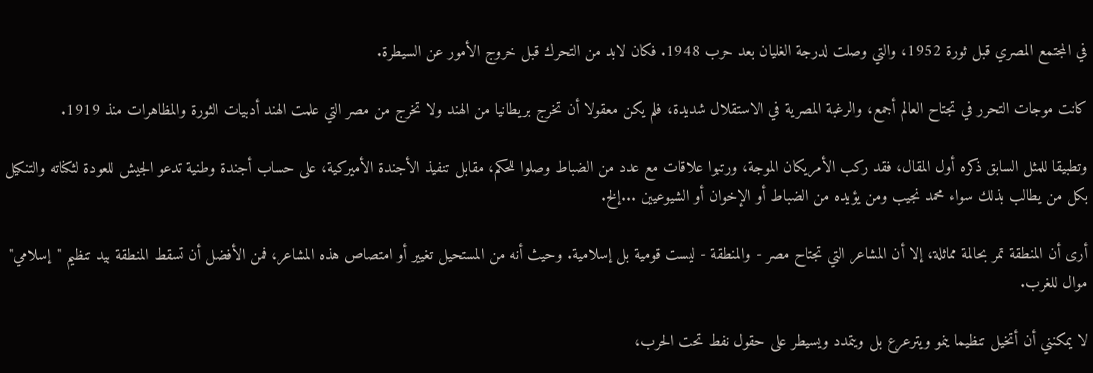في المجتمع المصري قبل ثورة 1952، والتي وصلت لدرجة الغليان بعد حرب 1948. فكان لابد من التحرك قبل خروج الأمور عن السيطرة.

كانت موجات التحرر في تجتاح العالم أجمع، والرغبة المصرية في الاستقلال شديدة، فلم يكن معقولا أن تخرج بريطانيا من الهند ولا تخرج من مصر التي علمت الهند أدبيات الثورة والمظاهرات منذ 1919.

وتطبيقا للمثل السابق ذكره أول المقال، فقد ركب الأمريكان الموجة، ورتبوا علاقات مع عدد من الضباط وصلوا للحكم، مقابل تنفيذ الأجندة الأميركية، على حساب أجندة وطنية تدعو الجيش للعودة لثكناته والتنكيل بكل من يطالب بذلك سواء محمد نجيب ومن يؤيده من الضباط أو الإخوان أو الشيوعيين ...إلخ.

أرى أن المنطقة تمر بحالمة مماثلة، إلا أن المشاعر التي تجتاح مصر - والمنطقة - ليست قومية بل إسلامية. وحيث أنه من المستحيل تغيير أو امتصاص هذه المشاعر، فمن الأفضل أن تسقط المنطقة بيد تنظيم "إسلامي" موال للغرب.

لا يمكنني أن أتخيل تنظيما ينمو ويترعرع بل ويتمدد ويسيطر على حقول نفط تحت الحرب،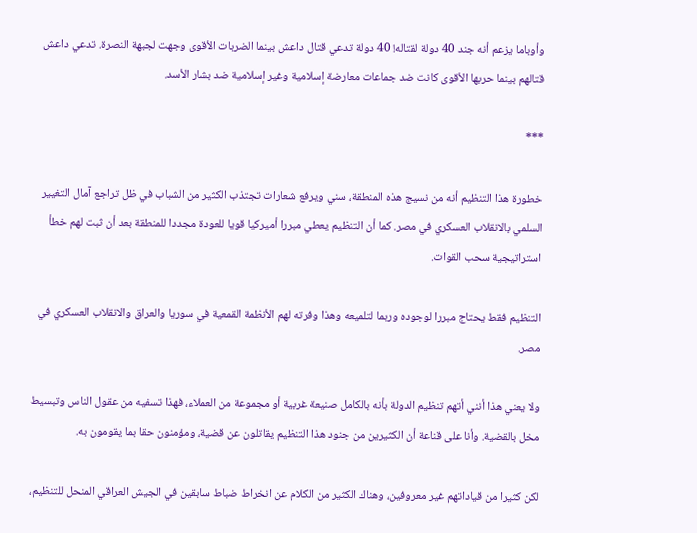وأوباما يزعم أنه جند 40 دولة لقتاله! 40 دولة تدعي قتال داعش بينما الضربات الأقوى وجهت لجبهة النصرة. تدعي داعش قتالهم بينما حربها الأقوى كانت ضد جماعات معارضة إسلامية وغير إسلامية ضد بشار الأسد.

***

خطورة هذا التنظيم أنه من نسيج هذه المنطقة، سني ويرفع شعارات تجتذب الكثير من الشباب في ظل تراجع آمال التغيير السلمي بالانقلاب العسكري في مصر. كما أن التنظيم يعطي مبررا أميركيا قويا للعودة مجددا للمنطقة بعد أن ثبت لهم خطأ استراتيجية سحب القوات.

التنظيم فقط يحتاج مبررا لوجوده وربما لتلميعه وهذا وفرته لهم الأنظمة القمعية في سوريا والعراق والانقلاب العسكري في مصر.

ولا يعني هذا أنني أتهم تنظيم الدولة بأنه بالكامل صنيعة غربية أو مجموعة من العملاء، فهذا تسفيه من عقول الناس وتبسيط مخل بالقضية. وأنا على قناعة أن الكثيرين من جنود هذا التنظيم يقاتلون عن قضية، ومؤمنون حقا بما يقومون به.

لكن كثيرا من قياداتهم غير معروفين، وهناك الكثير من الكلام عن انخراط ضباط سابقين في الجيش العراقي المنحل للتنظيم،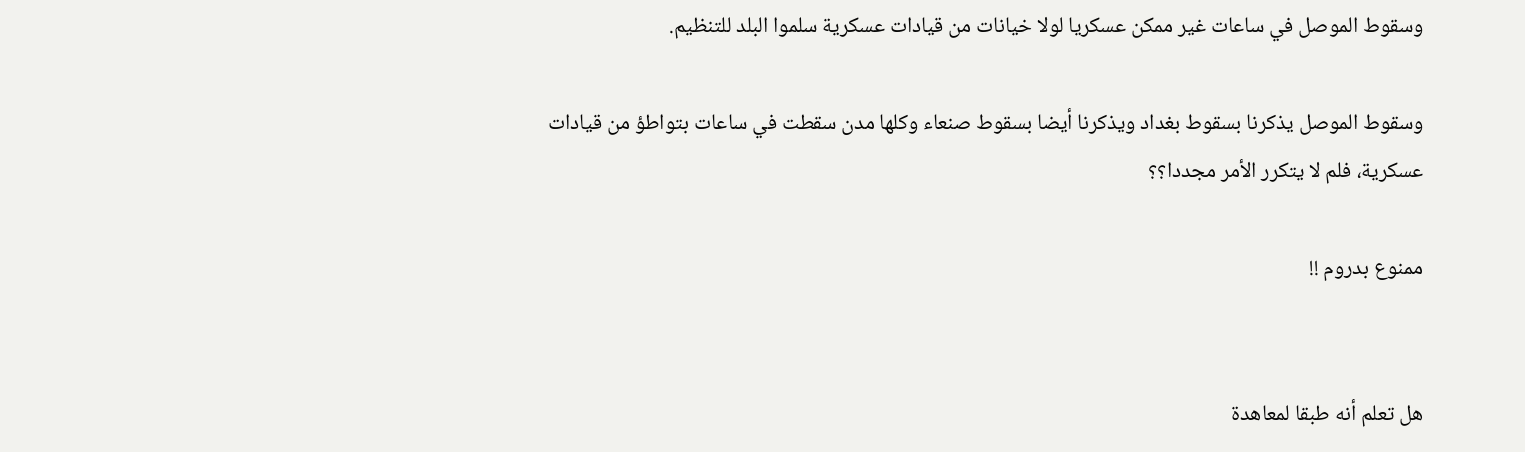وسقوط الموصل في ساعات غير ممكن عسكريا لولا خيانات من قيادات عسكرية سلموا البلد للتنظيم.

وسقوط الموصل يذكرنا بسقوط بغداد ويذكرنا أيضا بسقوط صنعاء وكلها مدن سقطت في ساعات بتواطؤ من قيادات عسكرية، فلم لا يتكرر الأمر مجددا؟؟

ممنوع بدروم !!


هل تعلم أنه طبقا لمعاهدة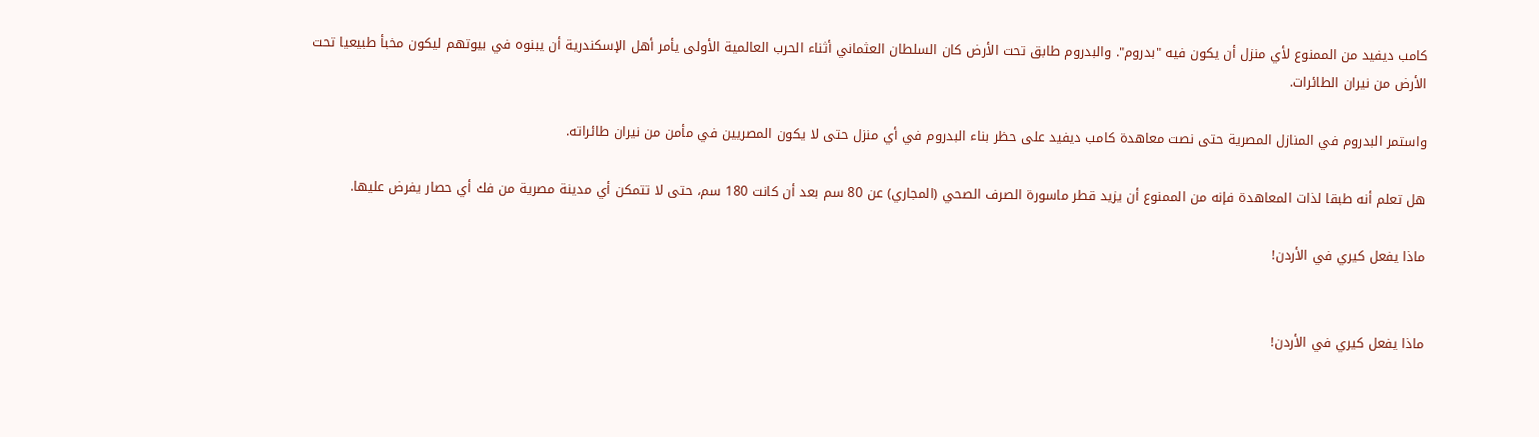كامب ديفيد من الممنوع لأي منزل أن يكون فيه "بدروم". والبدروم طابق تحت الأرض كان السلطان العثماني أثناء الحرب العالمية الأولى يأمر أهل الإسكندرية أن يبنوه في بيوتهم ليكون مخبأ طبيعيا تحت الأرض من نيران الطائرات.

واستمر البدروم في المنازل المصرية حتى نصت معاهدة كامب ديفيد على حظر بناء البدروم في أي منزل حتى لا يكون المصريين في مأمن من نيران طائراته.

هل تعلم أنه طبقا لذات المعاهدة فإنه من الممنوع أن يزيد قطر ماسورة الصرف الصحي (المجاري) عن 80 سم بعد أن كانت 180 سم، حتى لا تتمكن أي مدينة مصرية من فك أي حصار يفرض عليها.

ماذا يفعل كيري في الأردن!


ماذا يفعل كيري في الأردن!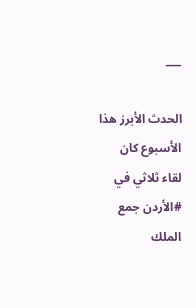___

الحدث الأبرز هذا الأسبوع كان لقاء ثلاثي في #الأردن جمع الملك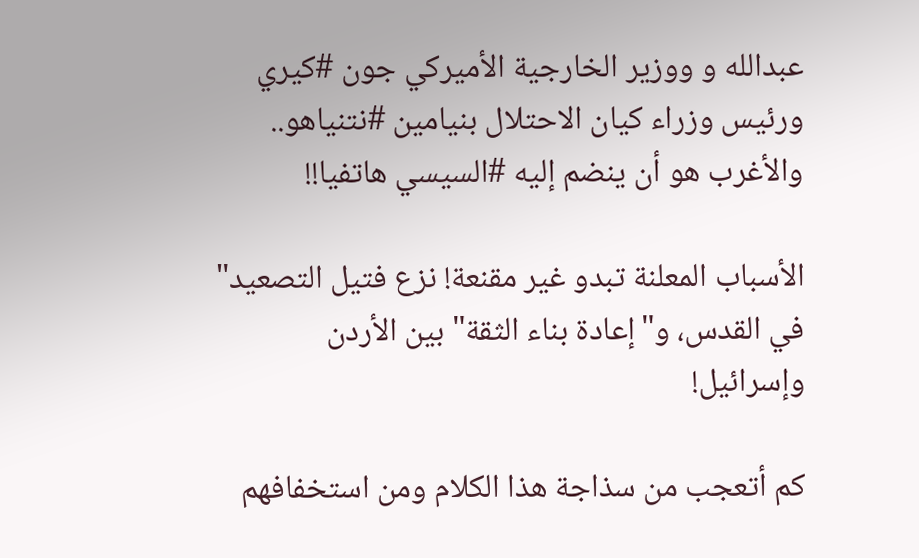عبدالله و ووزير الخارجية الأميركي جون #كيري ورئيس وزراء كيان الاحتلال بنيامين #نتنياهو.. والأغرب هو أن ينضم إليه #السيسي هاتفيا!!

الأسباب المعلنة تبدو غير مقنعة! نزع فتيل التصعيد" في القدس، و"إعادة بناء الثقة" بين الأردن وإسرائيل!

كم أتعجب من سذاجة هذا الكلام ومن استخفافهم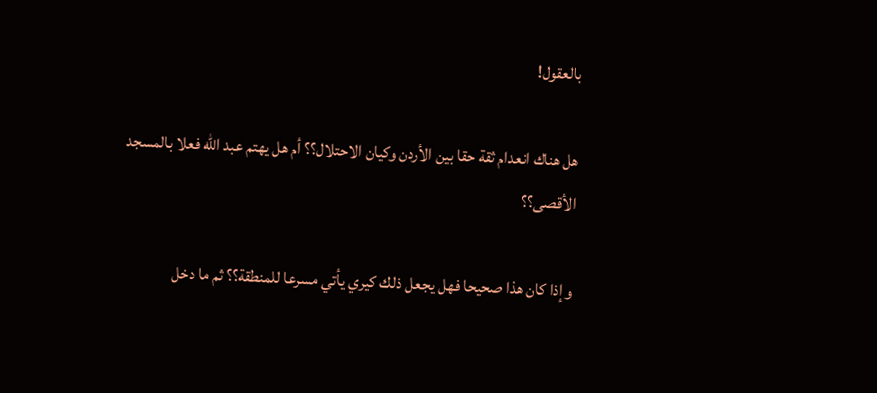بالعقول!

هل هناك انعدام ثقة حقا بين الأردن وكيان الاحتلال؟؟ أم هل يهتم عبد الله فعلا بالمسجد الأقصى؟؟

وإذا كان هذا صحيحا فهل يجعل ذلك كيري يأتي مسرعا للمنطقة؟؟ ثم ما دخل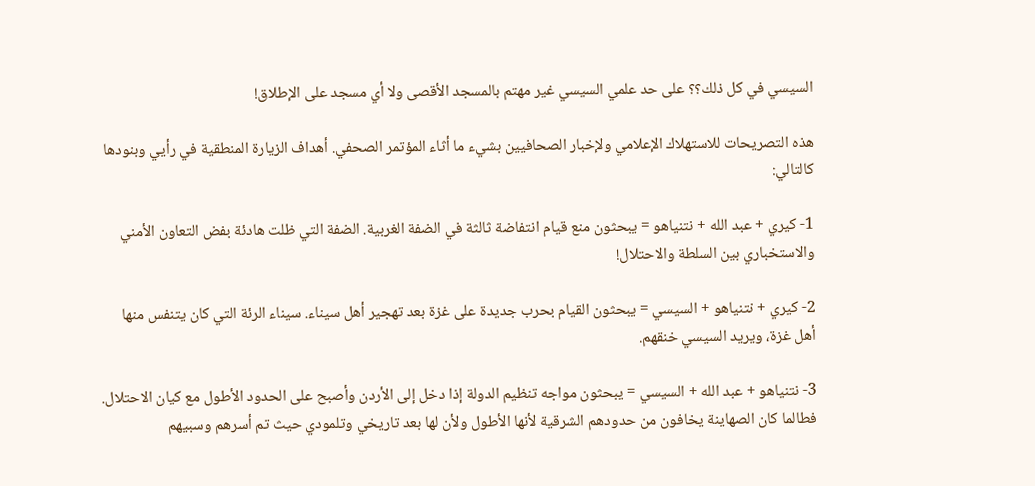السيسي في كل ذلك؟؟ على حد علمي السيسي غير مهتم بالمسجد الأقصى ولا أي مسجد على الإطلاق!

هذه التصريحات للاستهلاك الإعلامي ولإخبار الصحافيين بشيء ما أثاء المؤتمر الصحفي. أهداف الزيارة المنطقية في رأيي وبنودها كالتالي:

1- كيري + عبد الله + نتنياهو = يبحثون منع قيام انتفاضة ثالثة في الضفة الغربية. الضفة التي ظلت هادئة بفض التعاون الأمني والاستخباري بين السلطة والاحتلال!

2- كيري + نتنياهو + السيسي = يبحثون القيام بحرب جديدة على غزة بعد تهجير أهل سيناء. سيناء الرئة التي كان يتنفس منها أهل غزة، ويريد السيسي خنقهم.

3- نتنياهو + عبد الله + السيسي = يبحثون مواجه تنظيم الدولة إذا دخل إلى الأردن وأصبح على الحدود الأطول مع كيان الاحتلال. فطالما كان الصهاينة يخافون من حدودهم الشرقية لأنها الأطول ولأن لها بعد تاريخي وتلمودي حيث تم أسرهم وسبيهم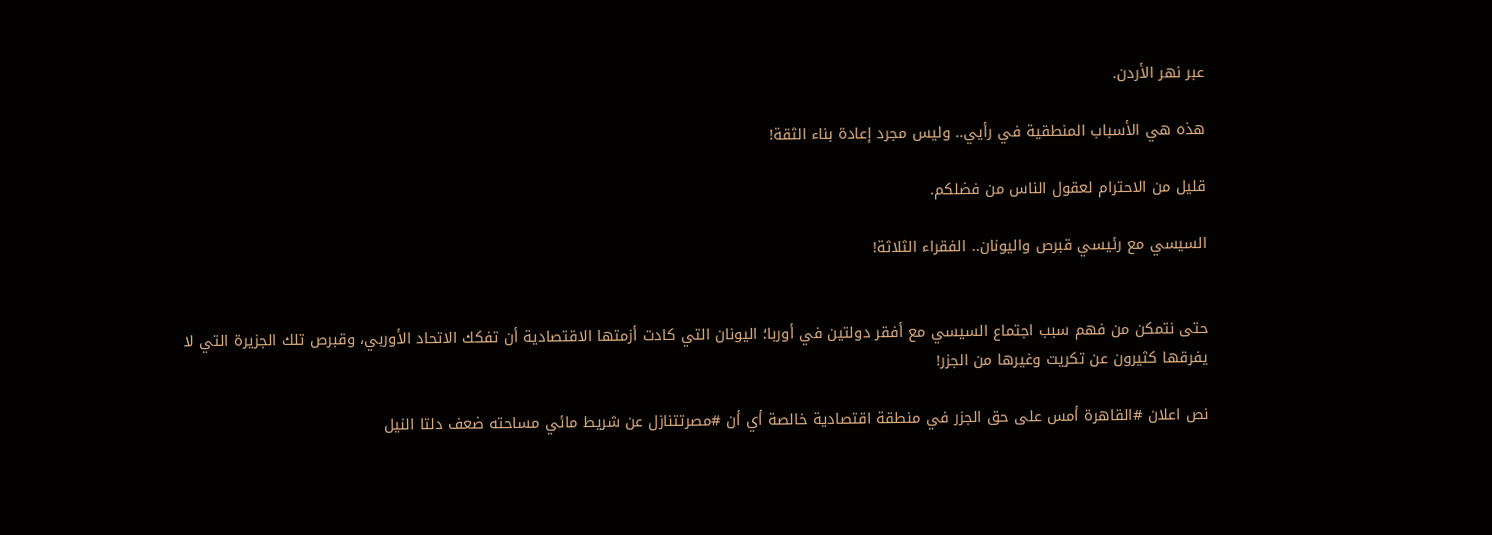عبر نهر الأردن.

هذه هي الأسباب المنطقية في رأيي.. وليس مجرد إعادة بناء الثقة!

قليل من الاحترام لعقول الناس من فضلكم.

السيسي مع رئيسي قبرص واليونان.. الفقراء الثلاثة!


حتى نتمكن من فهم سبب اجتماع السيسي مع أفقر دولتين في أوربا؛ اليونان التي كادت أزمتها الاقتصادية أن تفكك الاتحاد الأوربي، وقبرص تلك الجزيرة التي لا يفرقها كثيرون عن تكريت وغيرها من الجزر!

نص اعلان #القاهرة أمس على حق الجزر في منطقة اقتصادية خالصة أي أن #مصرتتنازل عن شريط مائي مساحته ضعف دلتا النيل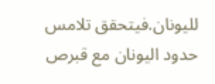لليونان.فيتحقق تلامس حدود اليونان مع قبرص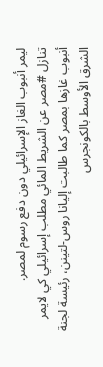ليمر أنبوب الغاز الإسرائيلي دون دفع رسوم لمصر.
تنازل #مصر عن الشريط المائي مطلب إسرائيلي كي لايمر أنبوب غازها بمصر كما طالبت إليانا روس-لتينن، رئيسة لجنة الشرق الأوسط بالكونجرس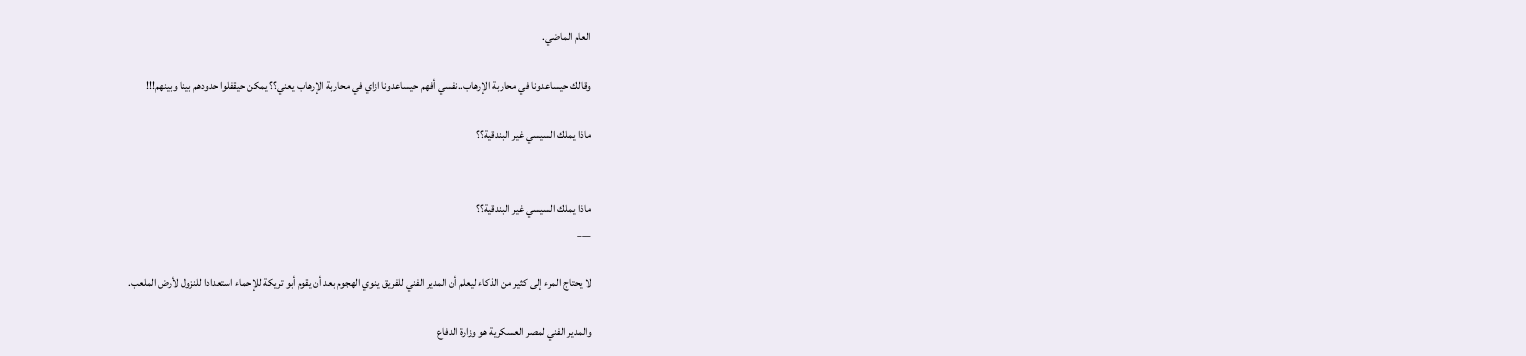العام الماضي.

وقالك حيساعدونا في محاربة الإرهاب..نفسي أفهم حيساعدونا ازاي في محاربة الإرهاب يعني؟؟ يمكن حيقفلوا حدودهم بينا وبينهم!!!

ماذا يملك السيسي غير البندقية؟؟


ماذا يملك السيسي غير البندقية؟؟
___

لا يحتاج المرء إلى كثير من الذكاء ليعلم أن المدير الفني للفريق ينوي الهجوم بعد أن يقوم أبو تريكة للإحماء استعدادا للنزول لأرض الملعب.

والمدير الفني لمصر العسكرية هو وزارة الدفاع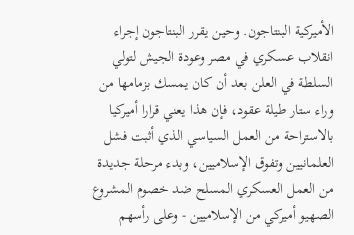الأميركية البنتاجون. وحين يقرر البنتاجون إجراء انقلاب عسكري في مصر وعودة الجيش لتولي السلطة في العلن بعد أن كان يمسك بزمامها من وراء ستار طيلة عقود، فإن هذا يعني قرارا أميركيا بالاستراحة من العمل السياسي الذي أثبت فشل العلمانيين وتفوق الإسلاميين، وبدء مرحلة جديدة من العمل العسكري المسلح ضد خصوم المشروع الصهيو أميركي من الإسلاميين - وعلى رأسهم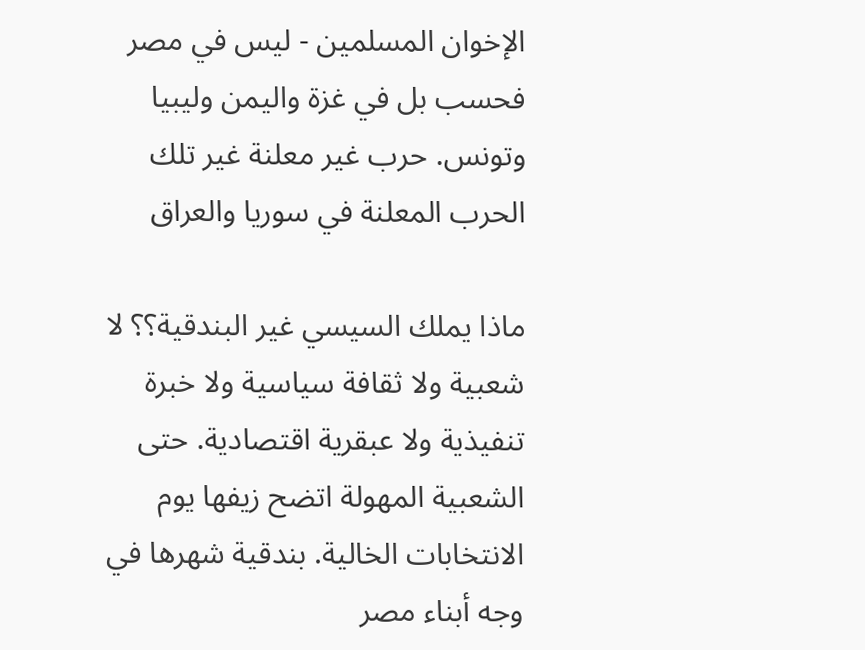الإخوان المسلمين - ليس في مصر فحسب بل في غزة واليمن وليبيا وتونس. حرب غير معلنة غير تلك الحرب المعلنة في سوريا والعراق

ماذا يملك السيسي غير البندقية؟؟ لا شعبية ولا ثقافة سياسية ولا خبرة تنفيذية ولا عبقرية اقتصادية. حتى الشعبية المهولة اتضح زيفها يوم الانتخابات الخالية. بندقية شهرها في وجه أبناء مصر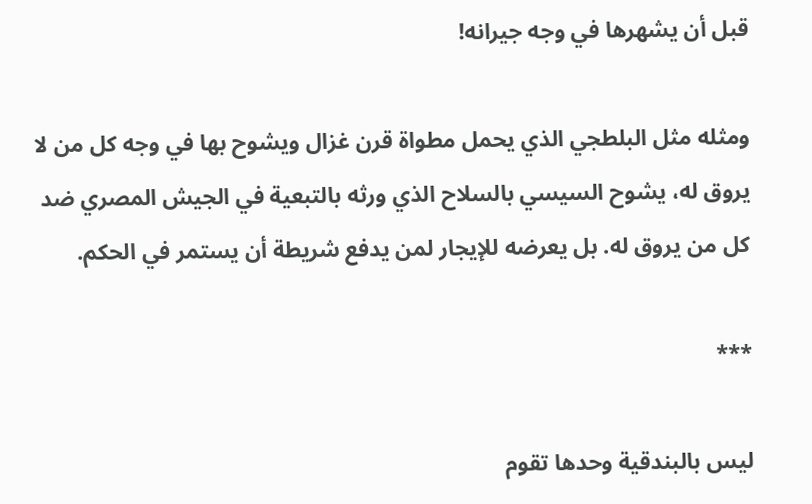قبل أن يشهرها في وجه جيرانه!

ومثله مثل البلطجي الذي يحمل مطواة قرن غزال ويشوح بها في وجه كل من لا يروق له، يشوح السيسي بالسلاح الذي ورثه بالتبعية في الجيش المصري ضد كل من يروق له. بل يعرضه للإيجار لمن يدفع شريطة أن يستمر في الحكم.

***

ليس بالبندقية وحدها تقوم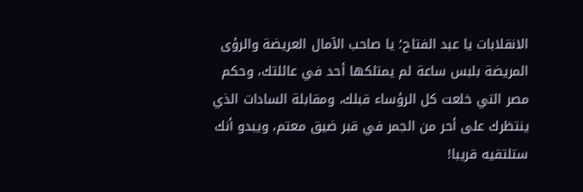الانقلابات يا عبد الفتاح؛ يا صاحب الآمال العريضة والرؤى المريضة بلبس ساعة لم يمتلكها أحد في عائلتك، وحكم مصر التي خلعت كل الرؤساء قبلك، ومقابلة السادات الذي ينتظرك على أحر من الجمر في قبر ضيق معتم، ويبدو أنك ستلتقيه قريبا!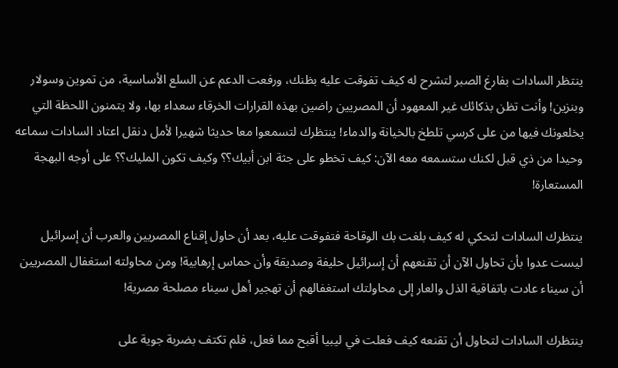ينتظر السادات بفارغ الصبر لتشرح له كيف تفوقت عليه بظنك، ورفعت الدعم عن السلع الأساسية، من تموين وسولار وبنزين! وأنت تظن بذكائك غير المعهود أن المصريين راضين بهذه القرارات الخرقاء سعداء بها، ولا يتمنون اللحظة التي يخلعونك فيها من على كرسي تلطخ بالخيانة والدماء! ينتظرك لتسمعوا معا حديثا شهيرا لأمل دنقل اعتاد السادات سماعه وحيدا من ذي قبل لكنك ستسمعه معه الآن: كيف تخطو على جثة ابن أبيك؟؟ وكيف تكون المليك؟؟ على أوجه البهجة المستعارة!

ينتظرك السادات لتحكي له كيف بلغت بك الوقاحة فتفوقت عليه، بعد أن حاول إقناع المصريين والعرب أن إسرائيل ليست عدوا بأن تحاول الآن أن تقنعهم أن إسرائيل حليفة وصديقة وأن حماس إرهابية! ومن محاولته استغفال المصريين أن سيناء عادت باتفاقية الذل والعار إلى محاولتك استغفالهم أن تهجير أهل سيناء مصلحة مصرية!

ينتظرك السادات لتحاول أن تقنعه كيف فعلت في ليبيا أقبح مما فعل، فلم تكتف بضربة جوية على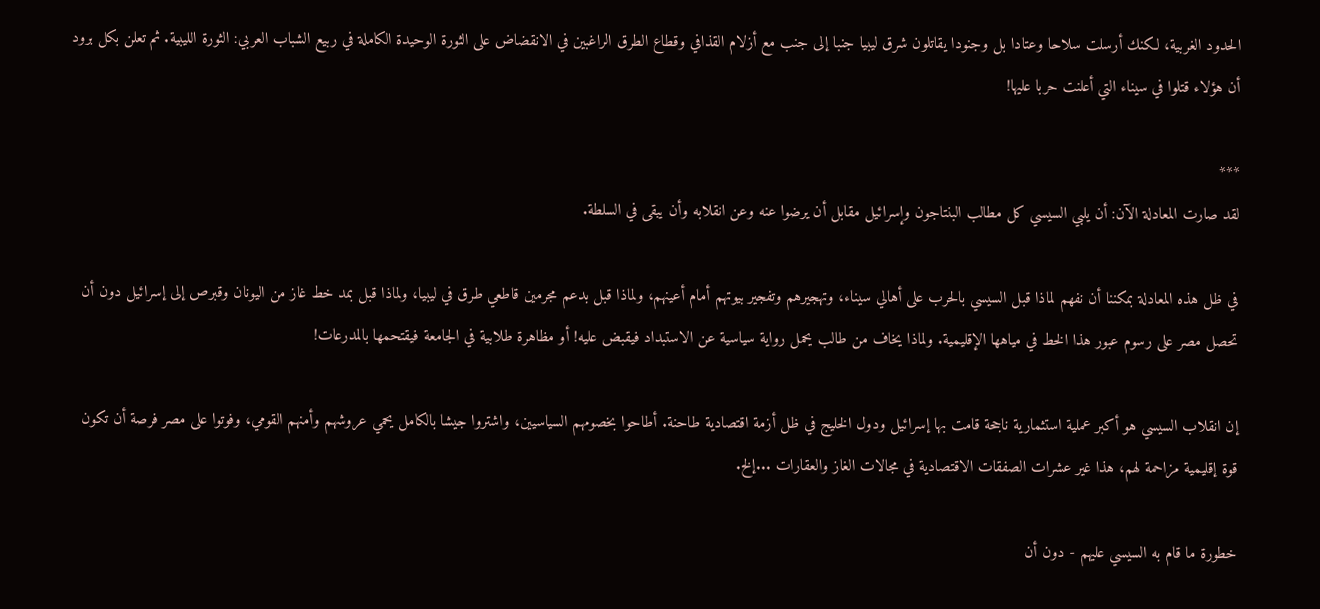الحدود الغربية، لكنك أرسلت سلاحا وعتادا بل وجنودا يقاتلون شرق ليبيا جنبا إلى جنب مع أزلام القذافي وقطاع الطرق الراغبين في الانقضاض على الثورة الوحيدة الكاملة في ربيع الشباب العربي: الثورة الليبية. ثم تعلن بكل برود أن هؤلاء قتلوا في سيناء التي أعلنت حربا عليها!

***
لقد صارت المعادلة الآن: أن يلبي السيسي كل مطالب البنتاجون وإسرائيل مقابل أن يرضوا عنه وعن انقلابه وأن يبقى في السلطة.

في ظل هذه المعادلة بمكننا أن نفهم لماذا قبل السيسي بالحرب على أهالي سيناء، وتهجيرهم وتفجير بيوتهم أمام أعينهم، ولماذا قبل بدعم مجرمين قاطعي طرق في ليبيا، ولماذا قبل بمد خط غاز من اليونان وقبرص إلى إسرائيل دون أن تحصل مصر على رسوم عبور هذا الخط في مياهها الإقليمية. ولماذا يخاف من طالب يحمل رواية سياسية عن الاستبداد فيقبض عليه! أو مظاهرة طلابية في الجامعة فيقتحمها بالمدرعات!

إن انقلاب السيسي هو أكبر عملية استثمارية ناجحة قامت بها إسرائيل ودول الخليج في ظل أزمة اقتصادية طاحنة. أطاحوا بخصومهم السياسيين، واشتروا جيشا بالكامل يحمي عروشهم وأمنهم القومي، وفوتوا على مصر فرصة أن تكون قوة إقليمية مزاحمة لهم، هذا غير عشرات الصفقات الاقتصادية في مجالات الغاز والعقارات ...إلخ.

خطورة ما قام به السيسي عليهم - دون أن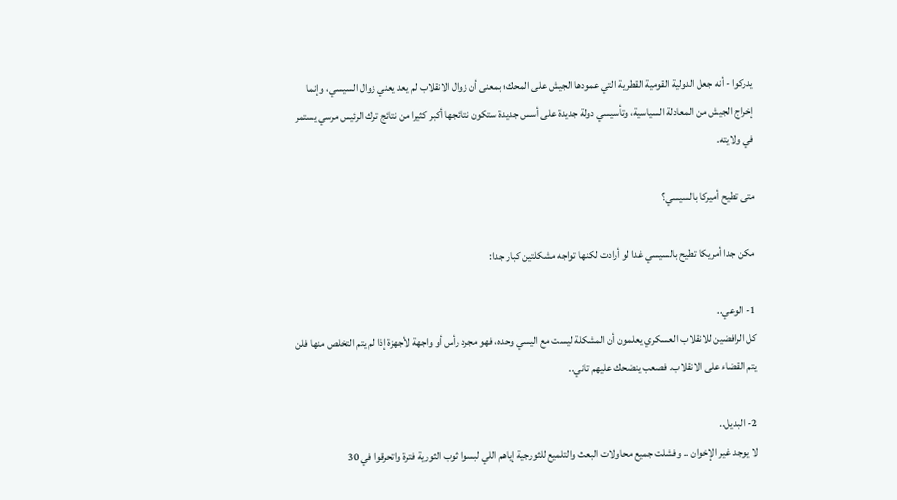يدركوا - أنه جعل الدولية القومية القطرية التي عمودها الجيش على المحك؛ بمعنى أن زوال الانقلاب لم يعد يعني زوال السيسي، وإنما إخراج الجيش من المعادلة السياسية، وتأسيسي دولة جديدة على أسس جديدة ستكون نتائجها أكبر كثيرا من نتائج ترك الرئيس مرسي يستمر في ولايته.

متى تطيح أميركا بالسيسي؟

مكن جدا أمريكا تطيح بالسيسي غدا لو أرادت لكنها تواجه مشكلتين كبار جدا:

1- الوعي..
كل الرافضين للانقلاب العسكري يعلمون أن المشكلة ليست مع اليسي وحده، فهو مجرد رأس أو واجهة لأجهزة إذا لم يتم التخلص منها فلن يتم القضاء على الانقلاب. فصعب ينضحك عليهم تاني..

2- البديل..
لا يوجد غير الإخوان .. وفشلت جميع محاولات البعث والتلميع للثورجية إياهم اللي لبسوا ثوب الثورية فترة واتحرقوا في 30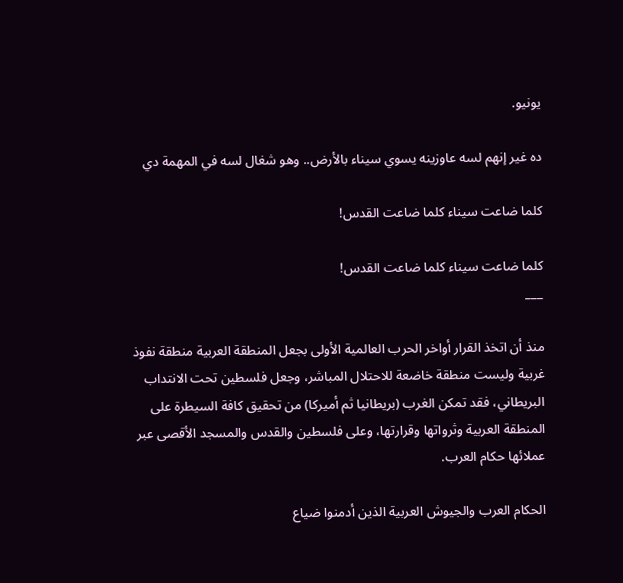يونيو.

ده غير إنهم لسه عاوزينه يسوي سيناء بالأرض.. وهو شغال لسه في المهمة دي

كلما ضاعت سيناء كلما ضاعت القدس!

كلما ضاعت سيناء كلما ضاعت القدس!
___

منذ أن اتخذ القرار أواخر الحرب العالمية الأولى بجعل المنطقة العربية منطقة نفوذ غربية وليست منطقة خاضعة للاحتلال المباشر، وجعل فلسطين تحت الانتداب البريطاني، فقد تمكن الغرب (بريطانيا ثم أميركا) من تحقيق كافة السيطرة على المنطقة العربية وثرواتها وقرارتها، وعلى فلسطين والقدس والمسجد الأقصى عبر عملائها حكام العرب.

الحكام العرب والجيوش العربية الذين أدمنوا ضياع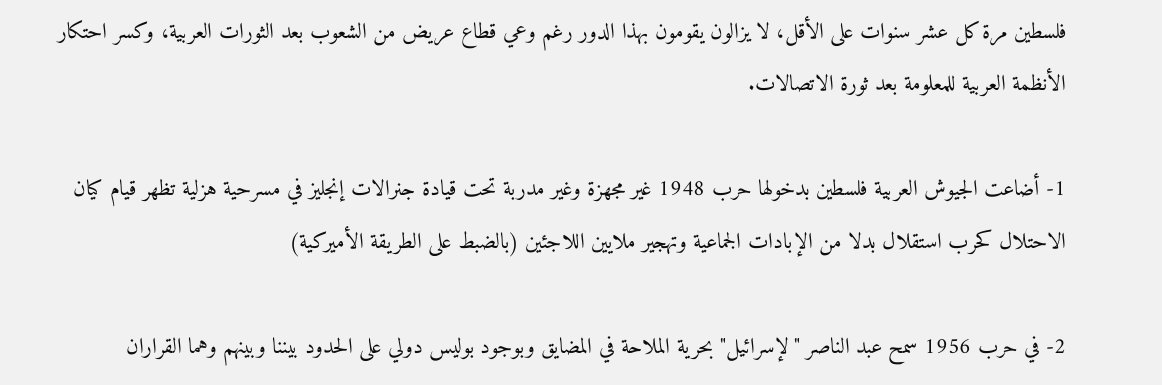فلسطين مرة كل عشر سنوات على الأقل، لا يزالون يقومون بهذا الدور رغم وعي قطاع عريض من الشعوب بعد الثورات العربية، وكسر احتكار الأنظمة العربية للمعلومة بعد ثورة الاتصالات.

1- أضاعت الجيوش العربية فلسطين بدخولها حرب 1948 غير مجهزة وغير مدربة تحت قيادة جنرالات إنجليز في مسرحية هزلية تظهر قيام كيان الاحتلال كحرب استقلال بدلا من الإبادات الجماعية وتهجير ملايين اللاجئين (بالضبط على الطريقة الأميركية)

2- في حرب 1956 سمح عبد الناصر "لإسرائيل" بحرية الملاحة في المضايق وبوجود بوليس دولي على الحدود بيننا وبينهم وهما القراران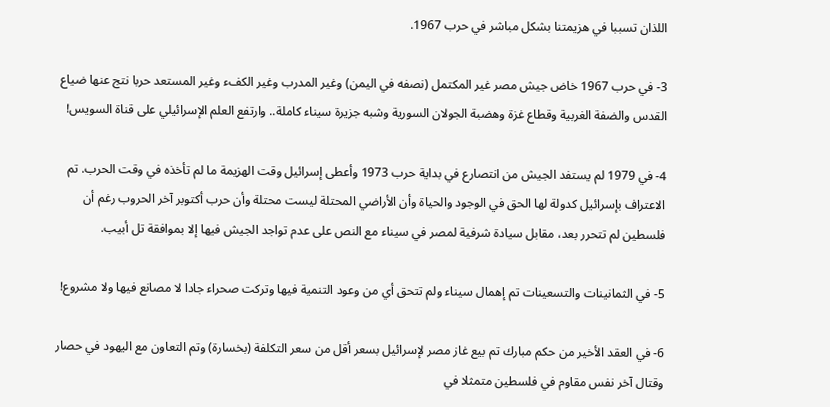اللذان تسببا في هزيمتنا بشكل مباشر في حرب 1967.

3- في حرب 1967 خاض جيش مصر غير المكتمل (نصفه في اليمن) وغير المدرب وغير الكفء وغير المستعد حربا نتج عنها ضياع القدس والضفة الغربية وقطاع غزة وهضبة الجولان السورية وشبه جزيرة سيناء كاملة.. وارتفع العلم الإسرائيلي على قناة السويس!

4- في 1979 لم يستفد الجيش من انتصارع في بداية حرب 1973 وأعطى إسرائيل وقت الهزيمة ما لم تأخذه في وقت الحرب. تم الاعتراف بإسرائيل كدولة لها الحق في الوجود والحياة وأن الأراضي المحتلة ليست محتلة وأن حرب أكتوبر آخر الحروب رغم أن فلسطين لم تتحرر بعد، مقابل سيادة شرفية لمصر في سيناء مع النص على عدم تواجد الجيش فيها إلا بموافقة تل أبيب.

5- في الثمانينات والتسعينات تم إهمال سيناء ولم تتحق أي من وعود التنمية فيها وتركت صحراء جادا لا مصانع فيها ولا مشروع!

6- في العقد الأخير من حكم مبارك تم بيع غاز مصر لإسرائيل بسعر أقل من سعر التكلفة (بخسارة) وتم التعاون مع اليهود في حصار وقتال آخر نفس مقاوم في فلسطين متمثلا في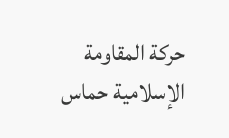حركة المقاومة الإسلامية حماس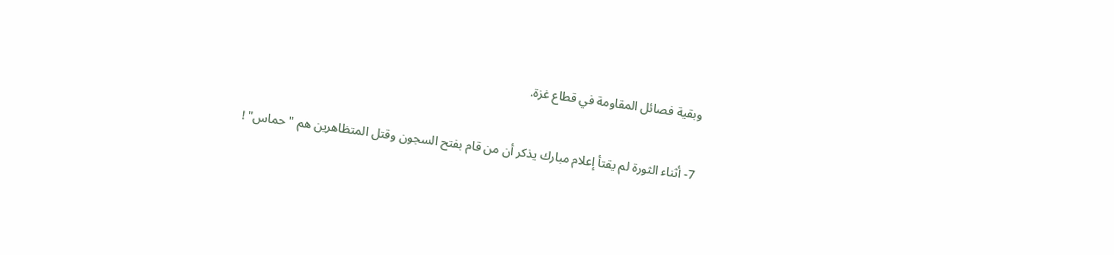وبقية فصائل المقاومة في قطاع غزة.

7- أثناء الثورة لم يقتأ إعلام مبارك يذكر أن من قام بفتح السجون وقتل المتظاهرين هم "حماس" !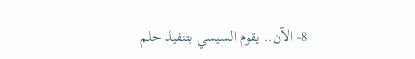8- الآن.. يقوم السيسي بتنفيذ حلم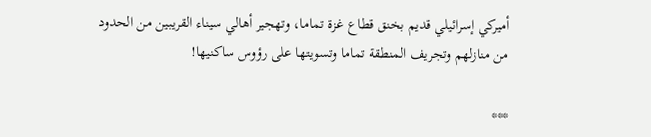أميركي إسرائيلي قديم بخنق قطاع غزة تماما، وتهجير أهالي سيناء القريبين من الحدود من منازلهم وتجريف المنطقة تماما وتسويتها على رؤوس ساكنيها!

***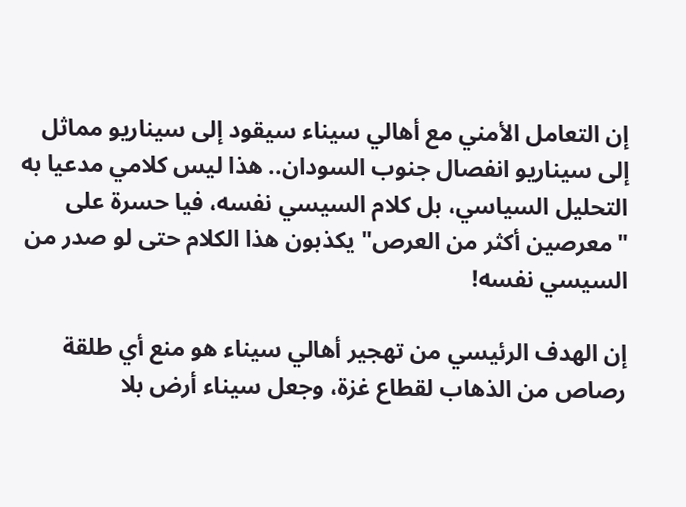إن التعامل الأمني مع أهالي سيناء سيقود إلى سيناريو مماثل إلى سيناريو انفصال جنوب السودان.. هذا ليس كلامي مدعيا به التحليل السياسي، بل كلام السيسي نفسه، فيا حسرة على "معرصين أكثر من العرص" يكذبون هذا الكلام حتى لو صدر من السيسي نفسه!

إن الهدف الرئيسي من تهجير أهالي سيناء هو منع أي طلقة رصاص من الذهاب لقطاع غزة، وجعل سيناء أرض بلا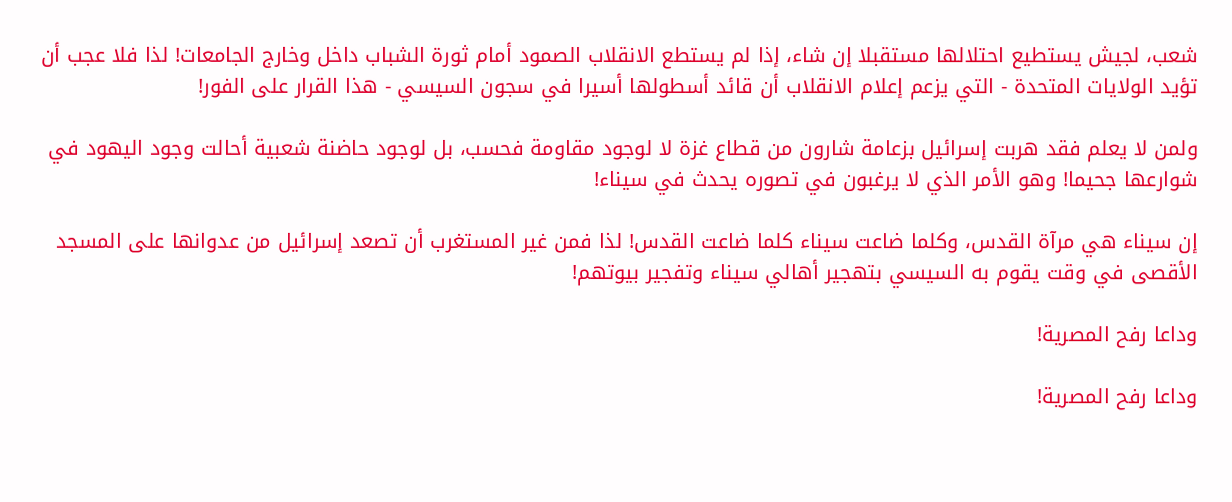شعب، لجيش يستطيع احتلالها مستقبلا إن شاء، إذا لم يستطع الانقلاب الصمود أمام ثورة الشباب داخل وخارج الجامعات! لذا فلا عجب أن تؤيد الولايات المتحدة - التي يزعم إعلام الانقلاب أن قائد أسطولها أسيرا في سجون السيسي - هذا القرار على الفور!

ولمن لا يعلم فقد هربت إسرائيل بزعامة شارون من قطاع غزة لا لوجود مقاومة فحسب، بل لوجود حاضنة شعبية أحالت وجود اليهود في شوارعها جحيما! وهو الأمر الذي لا يرغبون في تصوره يحدث في سيناء!

إن سيناء هي مرآة القدس، وكلما ضاعت سيناء كلما ضاعت القدس! لذا فمن غير المستغرب أن تصعد إسرائيل من عدوانها على المسجد الأقصى في وقت يقوم به السيسي بتهجير أهالي سيناء وتفجير بيوتهم!

وداعا رفح المصرية!

وداعا رفح المصرية!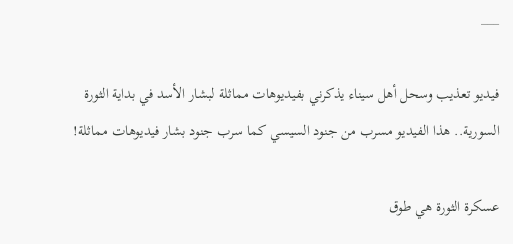___

فيديو تعذيب وسحل أهل سيناء يذكرني بفيديوهات مماثلة لبشار الأسد في بداية الثورة السورية.. هذا الفيديو مسرب من جنود السيسي كما سرب جنود بشار فيديوهات مماثلة!

عسكرة الثورة هي طوق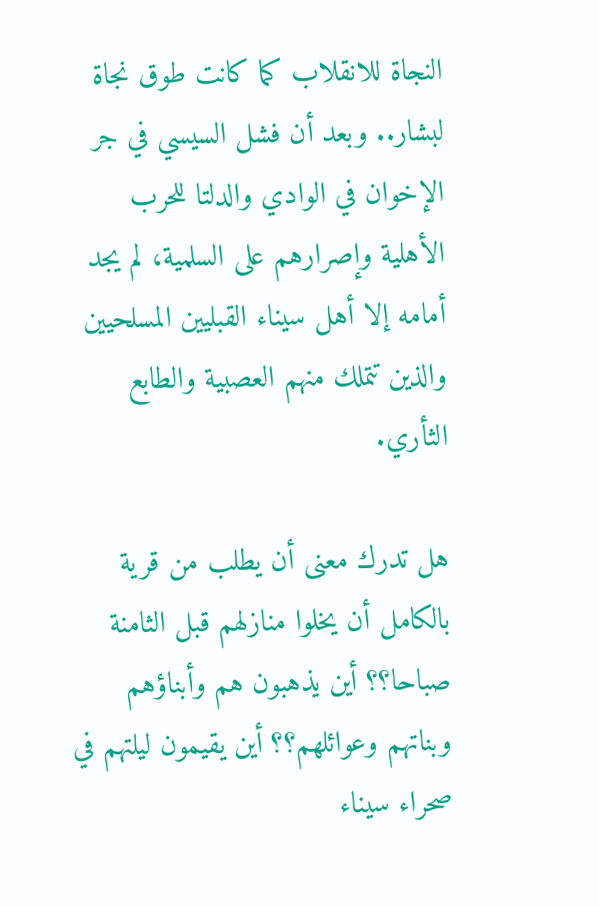النجاة للانقلاب كما كانت طوق نجاة لبشار.. وبعد أن فشل السيسي في جر الإخوان في الوادي والدلتا للحرب الأهلية وإصرارهم على السلمية، لم يجد أمامه إلا أهل سيناء القبليين المسلحيين والذين تتملك منهم العصبية والطابع الثأري.

هل تدرك معنى أن يطلب من قرية بالكامل أن يخلوا منازلهم قبل الثامنة صباحا؟؟ أين يذهبون هم وأبناؤهم وبناتهم وعوائلهم؟؟ أين يقيمون ليلتهم في صحراء سيناء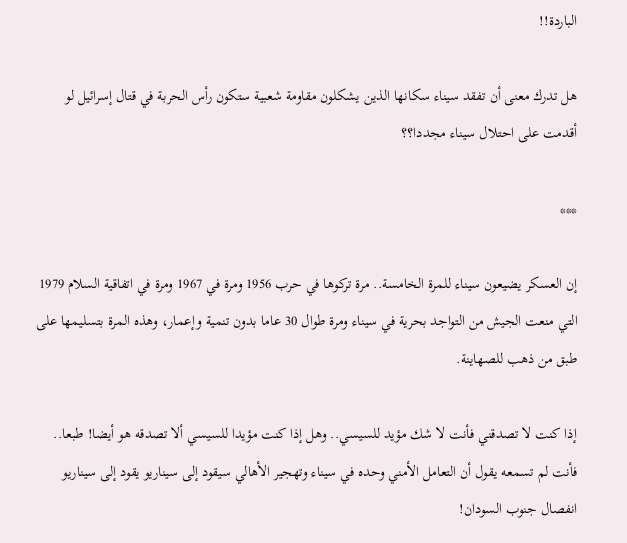الباردة!!

هل تدرك معنى أن تفقد سيناء سكانها الذين يشكلون مقاومة شعبية ستكون رأس الحربة في قتال إسرائيل لو أقدمت على احتلال سيناء مجددا؟؟

***

إن العسكر يضيعون سيناء للمرة الخامسة.. مرة تركوها في حرب 1956 ومرة في 1967 ومرة في اتفاقية السلام 1979 التي منعت الجيش من التواجد بحرية في سيناء ومرة طوال 30 عاما بدون تنمية وإعمار، وهذه المرة بتسليمها على طبق من ذهب للصهاينة.

إذا كنت لا تصدقني فأنت لا شك مؤيد للسيسي.. وهل إذا كنت مؤيدا للسيسي ألا تصدقه هو أيضا! طبعا.. فأنت لم تسمعه يقول أن التعامل الأمني وحده في سيناء وتهجير الأهالي سيقود إلى سيناريو يقود إلى سيناريو انفصال جنوب السودان!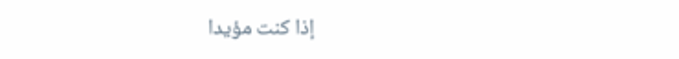إذا كنت مؤيدا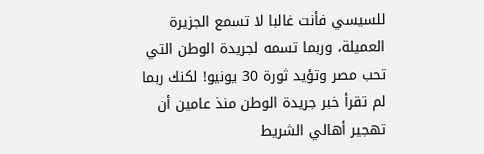للسيسي فأنت غالبا لا تسمع الجزيرة العميلة، وربما تسمه لجريدة الوطن التي تحب مصر وتؤيد ثورة 30 يونيو! لكنك ربما لم تقرأ خبر جريدة الوطن منذ عامين أن تهجير أهالي الشريط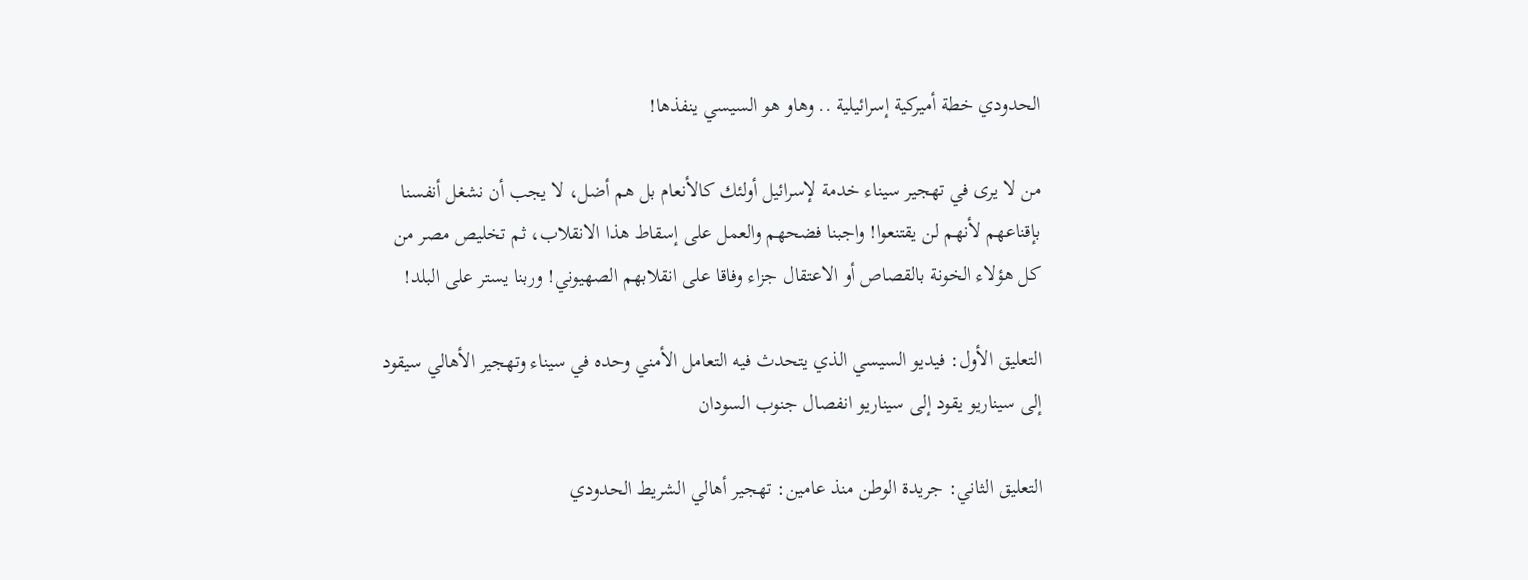الحدودي خطة أميركية إسرائيلية .. وهاو هو السيسي ينفذها!

من لا يرى في تهجير سيناء خدمة لإسرائيل أولئك كالأنعام بل هم أضل، لا يجب أن نشغل أنفسنا بإقناعهم لأنهم لن يقتنعوا! واجبنا فضحهم والعمل على إسقاط هذا الانقلاب، ثم تخليص مصر من كل هؤلاء الخونة بالقصاص أو الاعتقال جزاء وفاقا على انقلابهم الصهيوني! وربنا يستر على البلد!

التعليق الأول: فيديو السيسي الذي يتحدث فيه التعامل الأمني وحده في سيناء وتهجير الأهالي سيقود إلى سيناريو يقود إلى سيناريو انفصال جنوب السودان

التعليق الثاني: جريدة الوطن منذ عامين: تهجير أهالي الشريط الحدودي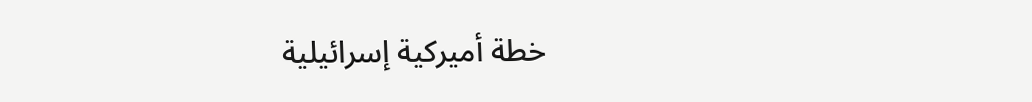خطة أميركية إسرائيلية